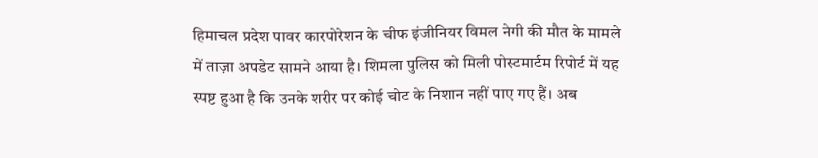हिमाचल प्रदेश पावर कारपोरेशन के चीफ इंजीनियर विमल नेगी की मौत के मामले में ताज़ा अपडेट सामने आया है। शिमला पुलिस को मिली पोस्टमार्टम रिपोर्ट में यह स्पष्ट हुआ है कि उनके शरीर पर कोई चोट के निशान नहीं पाए गए हैं। अब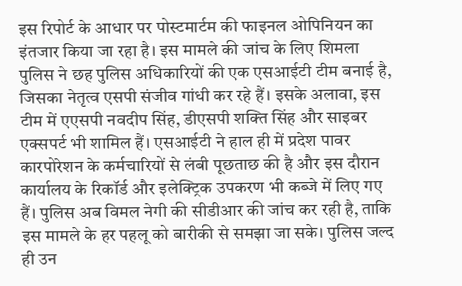इस रिपोर्ट के आधार पर पोस्टमार्टम की फाइनल ओपिनियन का इंतजार किया जा रहा है। इस मामले की जांच के लिए शिमला पुलिस ने छह पुलिस अधिकारियों की एक एसआईटी टीम बनाई है, जिसका नेतृत्व एसपी संजीव गांधी कर रहे हैं। इसके अलावा, इस टीम में एएसपी नवदीप सिंह, डीएसपी शक्ति सिंह और साइबर एक्सपर्ट भी शामिल हैं। एसआईटी ने हाल ही में प्रदेश पावर कारपोरेशन के कर्मचारियों से लंबी पूछताछ की है और इस दौरान कार्यालय के रिकॉर्ड और इलेक्ट्रिक उपकरण भी कब्जे में लिए गए हैं। पुलिस अब विमल नेगी की सीडीआर की जांच कर रही है, ताकि इस मामले के हर पहलू को बारीकी से समझा जा सके। पुलिस जल्द ही उन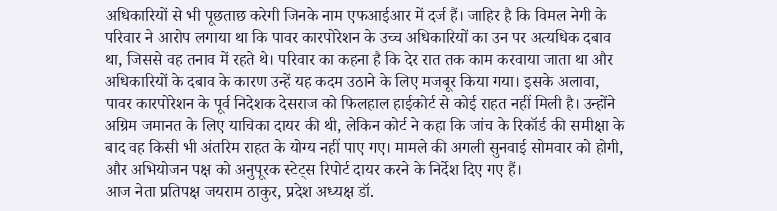अधिकारियों से भी पूछताछ करेगी जिनके नाम एफआईआर में दर्ज हैं। जाहिर है कि विमल नेगी के परिवार ने आरोप लगाया था कि पावर कारपोरेशन के उच्च अधिकारियों का उन पर अत्यधिक दबाव था, जिससे वह तनाव में रहते थे। परिवार का कहना है कि देर रात तक काम करवाया जाता था और अधिकारियों के दबाव के कारण उन्हें यह कदम उठाने के लिए मजबूर किया गया। इसके अलावा, पावर कारपोरेशन के पूर्व निदेशक देसराज को फिलहाल हाईकोर्ट से कोई राहत नहीं मिली है। उन्होंने अग्रिम जमानत के लिए याचिका दायर की थी, लेकिन कोर्ट ने कहा कि जांच के रिकॉर्ड की समीक्षा के बाद वह किसी भी अंतरिम राहत के योग्य नहीं पाए गए। मामले की अगली सुनवाई सोमवार को होगी, और अभियोजन पक्ष को अनुपूरक स्टेट्स रिपोर्ट दायर करने के निर्देश दिए गए हैं।
आज नेता प्रतिपक्ष जयराम ठाकुर, प्रदेश अध्यक्ष डॉ.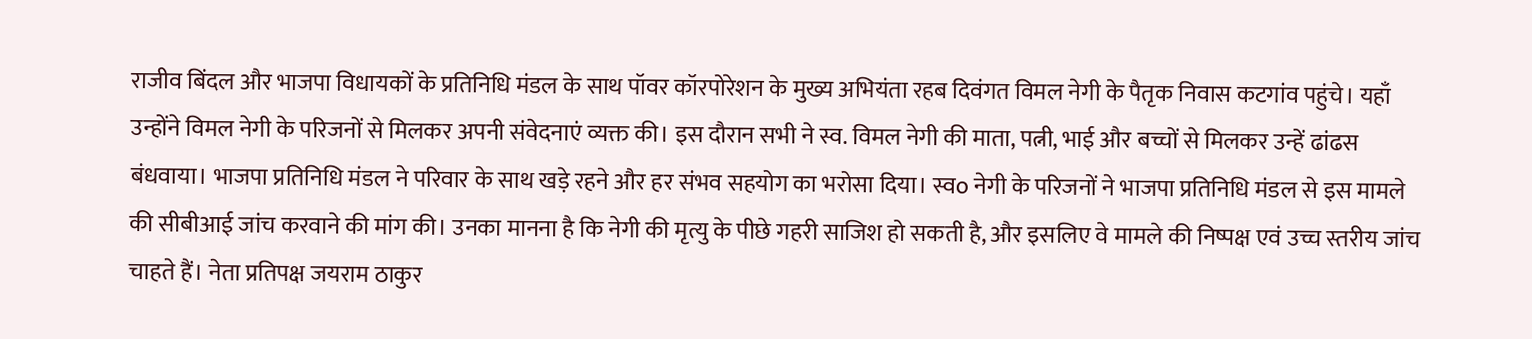राजीव बिंदल और भाजपा विधायकों के प्रतिनिधि मंडल के साथ पॉवर कॉरपोरेशन के मुख्य अभियंता रहब दिवंगत विमल नेगी के पैतृक निवास कटगांव पहुंचे। यहाँ उन्होंने विमल नेगी के परिजनों से मिलकर अपनी संवेदनाएं व्यक्त की। इस दौरान सभी ने स्व. विमल नेगी की माता, पत्नी, भाई और बच्चों से मिलकर उन्हें ढांढस बंधवाया। भाजपा प्रतिनिधि मंडल ने परिवार के साथ खड़े रहने और हर संभव सहयोग का भरोसा दिया। स्वo नेगी के परिजनों ने भाजपा प्रतिनिधि मंडल से इस मामले की सीबीआई जांच करवाने की मांग की। उनका मानना है कि नेगी की मृत्यु के पीछे गहरी साजिश हो सकती है, और इसलिए वे मामले की निष्पक्ष एवं उच्च स्तरीय जांच चाहते हैं। नेता प्रतिपक्ष जयराम ठाकुर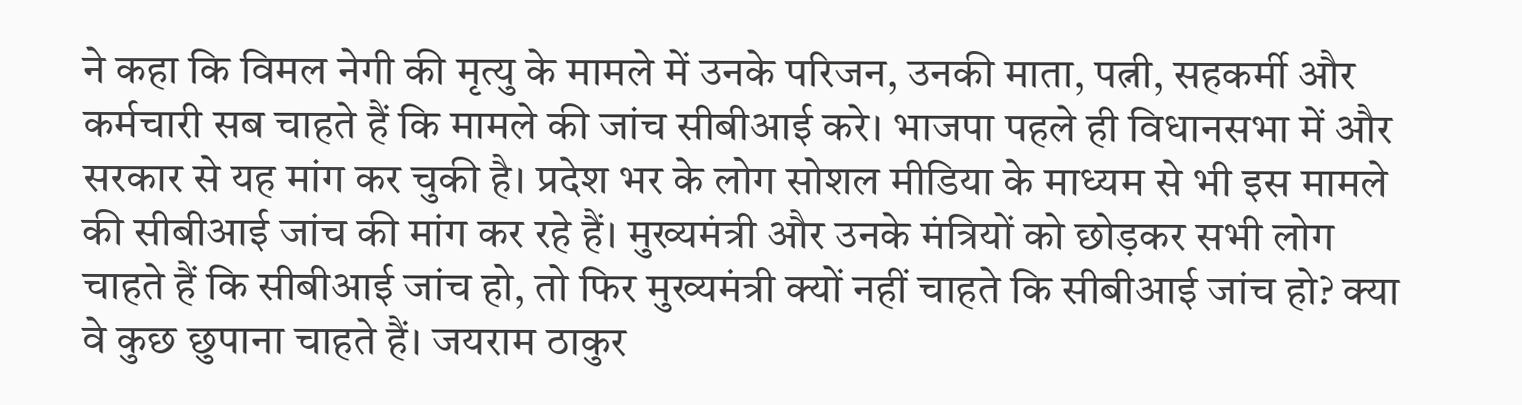ने कहा कि विमल नेगी की मृत्यु के मामले में उनके परिजन, उनकी माता, पत्नी, सहकर्मी और कर्मचारी सब चाहते हैं कि मामले की जांच सीबीआई करे। भाजपा पहले ही विधानसभा में और सरकार से यह मांग कर चुकी है। प्रदेश भर के लोग सोशल मीडिया के माध्यम से भी इस मामले की सीबीआई जांच की मांग कर रहे हैं। मुख्यमंत्री और उनके मंत्रियों को छोड़कर सभी लोग चाहते हैं कि सीबीआई जांच हो, तो फिर मुख्यमंत्री क्यों नहीं चाहते कि सीबीआई जांच हो? क्या वे कुछ छुपाना चाहते हैं। जयराम ठाकुर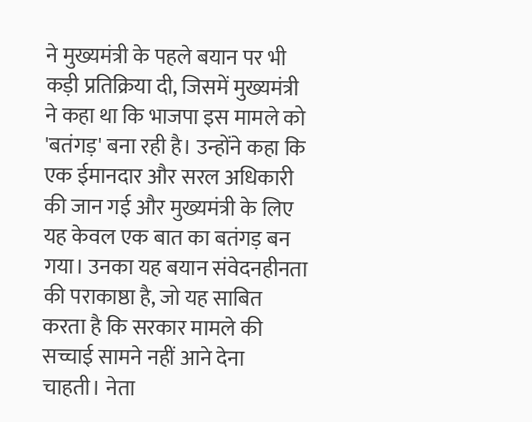ने मुख्यमंत्री के पहले बयान पर भी कड़ी प्रतिक्रिया दी, जिसमें मुख्यमंत्री ने कहा था कि भाजपा इस मामले को 'बतंगड़' बना रही है। उन्होंने कहा कि एक ईमानदार और सरल अधिकारी की जान गई और मुख्यमंत्री के लिए यह केवल एक बात का बतंगड़ बन गया। उनका यह बयान संवेदनहीनता की पराकाष्ठा है, जो यह साबित करता है कि सरकार मामले की सच्चाई सामने नहीं आने देना चाहती। नेता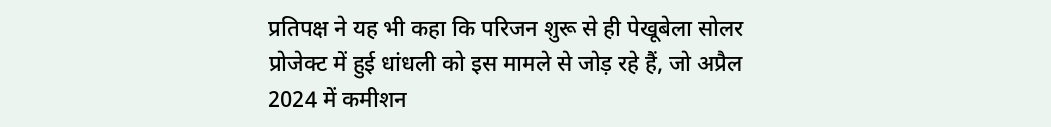प्रतिपक्ष ने यह भी कहा कि परिजन शुरू से ही पेखूबेला सोलर प्रोजेक्ट में हुई धांधली को इस मामले से जोड़ रहे हैं, जो अप्रैल 2024 में कमीशन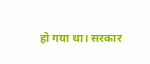हो गया था। सरकार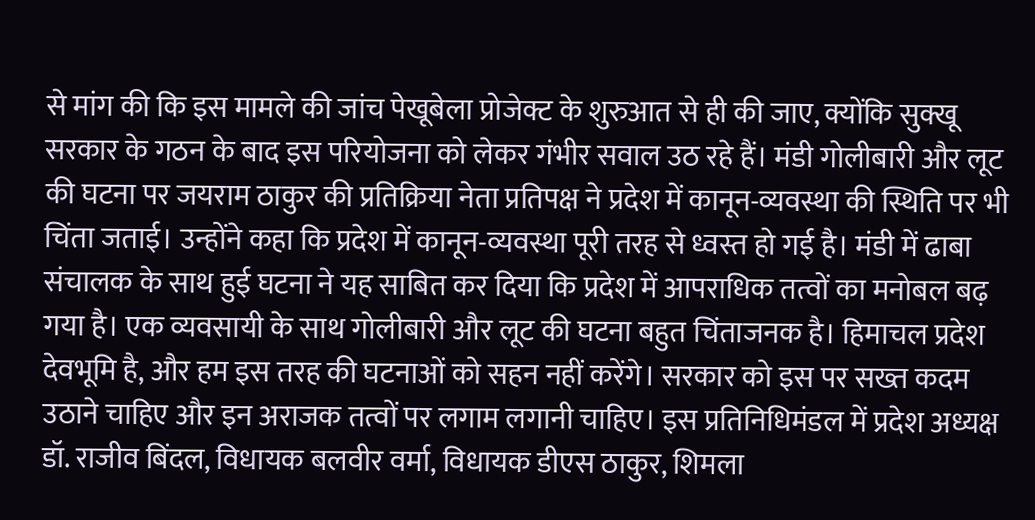से मांग की कि इस मामले की जांच पेखूबेला प्रोजेक्ट के शुरुआत से ही की जाए, क्योंकि सुक्खू सरकार के गठन के बाद इस परियोजना को लेकर गंभीर सवाल उठ रहे हैं। मंडी गोलीबारी और लूट की घटना पर जयराम ठाकुर की प्रतिक्रिया नेता प्रतिपक्ष ने प्रदेश में कानून-व्यवस्था की स्थिति पर भी चिंता जताई। उन्होंने कहा कि प्रदेश में कानून-व्यवस्था पूरी तरह से ध्वस्त हो गई है। मंडी में ढाबा संचालक के साथ हुई घटना ने यह साबित कर दिया कि प्रदेश में आपराधिक तत्वों का मनोबल बढ़ गया है। एक व्यवसायी के साथ गोलीबारी और लूट की घटना बहुत चिंताजनक है। हिमाचल प्रदेश देवभूमि है, और हम इस तरह की घटनाओं को सहन नहीं करेंगे। सरकार को इस पर सख्त कदम उठाने चाहिए और इन अराजक तत्वों पर लगाम लगानी चाहिए। इस प्रतिनिधिमंडल में प्रदेश अध्यक्ष डॉ. राजीव बिंदल, विधायक बलवीर वर्मा, विधायक डीएस ठाकुर, शिमला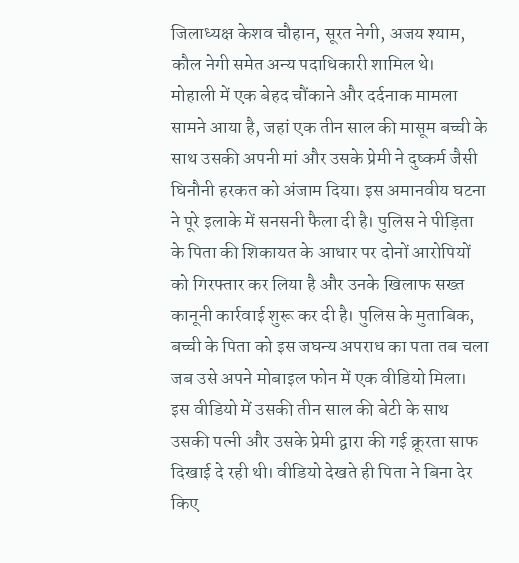जिलाध्यक्ष केशव चौहान, सूरत नेगी, अजय श्याम, कौल नेगी समेत अन्य पदाधिकारी शामिल थे।
मोहाली में एक बेहद चौंकाने और दर्दनाक मामला सामने आया है, जहां एक तीन साल की मासूम बच्ची के साथ उसकी अपनी मां और उसके प्रेमी ने दुष्कर्म जैसी घिनौनी हरकत को अंजाम दिया। इस अमानवीय घटना ने पूरे इलाके में सनसनी फैला दी है। पुलिस ने पीड़िता के पिता की शिकायत के आधार पर दोनों आरोपियों को गिरफ्तार कर लिया है और उनके खिलाफ सख्त कानूनी कार्रवाई शुरू कर दी है। पुलिस के मुताबिक, बच्ची के पिता को इस जघन्य अपराध का पता तब चला जब उसे अपने मोबाइल फोन में एक वीडियो मिला। इस वीडियो में उसकी तीन साल की बेटी के साथ उसकी पत्नी और उसके प्रेमी द्वारा की गई क्रूरता साफ दिखाई दे रही थी। वीडियो देखते ही पिता ने बिना देर किए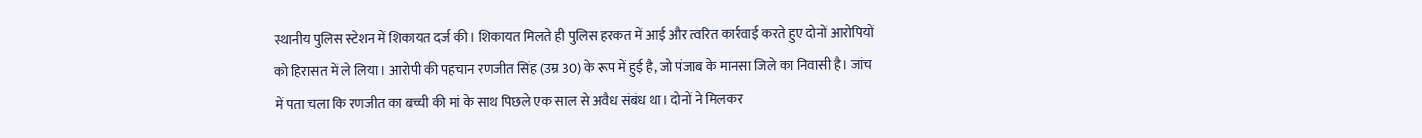स्थानीय पुलिस स्टेशन में शिकायत दर्ज की। शिकायत मिलते ही पुलिस हरकत में आई और त्वरित कार्रवाई करते हुए दोनों आरोपियों को हिरासत में ले लिया। आरोपी की पहचान रणजीत सिंह (उम्र 30) के रूप में हुई है, जो पंजाब के मानसा जिले का निवासी है। जांच में पता चला कि रणजीत का बच्ची की मां के साथ पिछले एक साल से अवैध संबंध था। दोनों ने मिलकर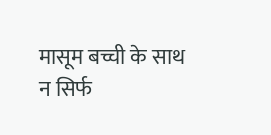मासूम बच्ची के साथ न सिर्फ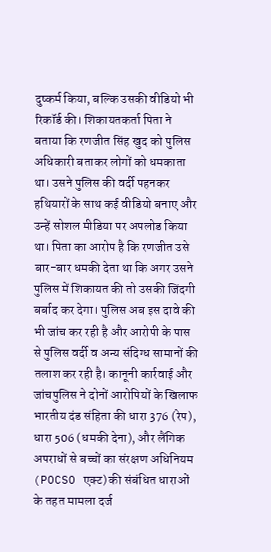दुष्कर्म किया, बल्कि उसकी वीडियो भी रिकॉर्ड की। शिकायतकर्ता पिता ने बताया कि रणजीत सिंह खुद को पुलिस अधिकारी बताकर लोगों को धमकाता था। उसने पुलिस की वर्दी पहनकर हथियारों के साथ कई वीडियो बनाए और उन्हें सोशल मीडिया पर अपलोड किया था। पिता का आरोप है कि रणजीत उसे बार-बार धमकी देता था कि अगर उसने पुलिस में शिकायत की तो उसकी जिंदगी बर्बाद कर देगा। पुलिस अब इस दावे की भी जांच कर रही है और आरोपी के पास से पुलिस वर्दी व अन्य संदिग्ध सामानों की तलाश कर रही है। कानूनी कार्रवाई और जांचपुलिस ने दोनों आरोपियों के खिलाफ भारतीय दंड संहिता की धारा 376 (रेप), धारा 506 (धमकी देना), और लैंगिक अपराधों से बच्चों का संरक्षण अधिनियम (POCSO एक्ट) की संबंधित धाराओं के तहत मामला दर्ज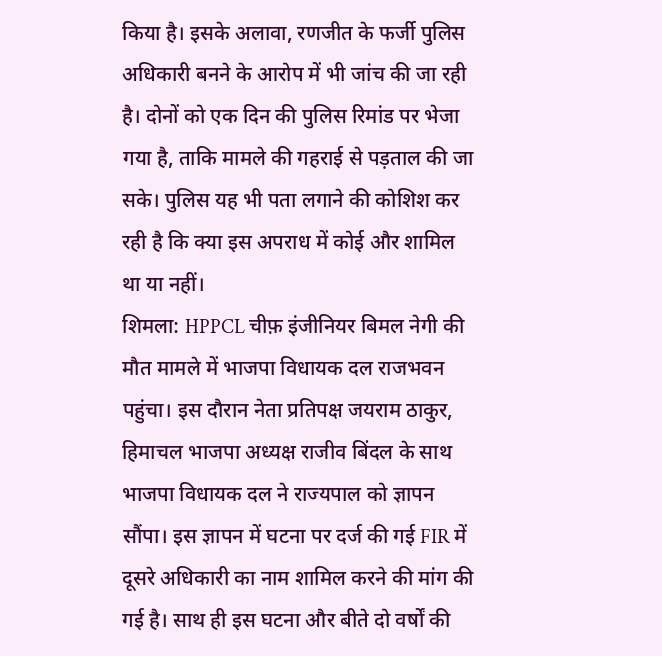किया है। इसके अलावा, रणजीत के फर्जी पुलिस अधिकारी बनने के आरोप में भी जांच की जा रही है। दोनों को एक दिन की पुलिस रिमांड पर भेजा गया है, ताकि मामले की गहराई से पड़ताल की जा सके। पुलिस यह भी पता लगाने की कोशिश कर रही है कि क्या इस अपराध में कोई और शामिल था या नहीं।
शिमला: HPPCL चीफ़ इंजीनियर बिमल नेगी की मौत मामले में भाजपा विधायक दल राजभवन पहुंचा। इस दौरान नेता प्रतिपक्ष जयराम ठाकुर, हिमाचल भाजपा अध्यक्ष राजीव बिंदल के साथ भाजपा विधायक दल ने राज्यपाल को ज्ञापन सौंपा। इस ज्ञापन में घटना पर दर्ज की गई FIR में दूसरे अधिकारी का नाम शामिल करने की मांग की गई है। साथ ही इस घटना और बीते दो वर्षों की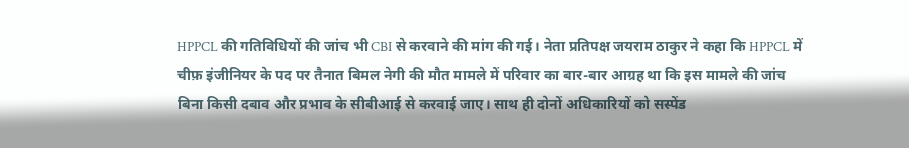HPPCL की गतिविधियों की जांच भी CBI से करवाने की मांग की गई। नेता प्रतिपक्ष जयराम ठाकुर ने कहा कि HPPCL में चीफ़ इंजीनियर के पद पर तैनात बिमल नेगी की मौत मामले में परिवार का बार-बार आग्रह था कि इस मामले की जांच बिना किसी दबाव और प्रभाव के सीबीआई से करवाई जाए। साथ ही दोनों अधिकारियों को सस्पेंड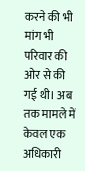करने की भी मांग भी परिवार की ओर से की गई थी। अब तक मामले में केवल एक अधिकारी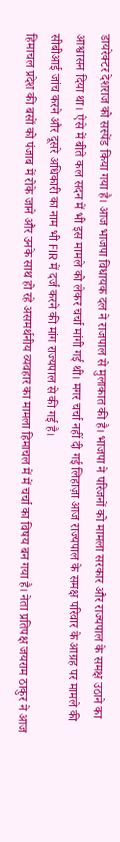डायरेक्टर देशराज को सस्पेंड किया गया है। आज भाजपा विधायक दल ने राजपाल से मुलाकात की है। भाजपा ने परिजनों को मामला सरकार और राज्यपाल के समक्ष उठाने का आश्वासन दिया था। ऐसे में बीते कल सदन में भी इस मामले को लेकर चर्चा मांगी गई थी। मगर चर्चा नहीं दी गई लिहाज़ा आज राज्यपाल के समक्ष परिवार के आग्रह पर मामले की सीबीआई जांच करने और दूसरे अधिकारी का नाम भी FIR में दर्ज करने की मांग राज्यपाल से की गई है।
हिमाचल प्रदेश की बसों को पंजाब में रोके जाने और उनके साथ हो रहे असमर्थनीय व्यवहार का मामला हिमाचल में में चर्चा का विषय बन गया है। नेता प्रतिपक्ष जयराम ठाकुर ने आज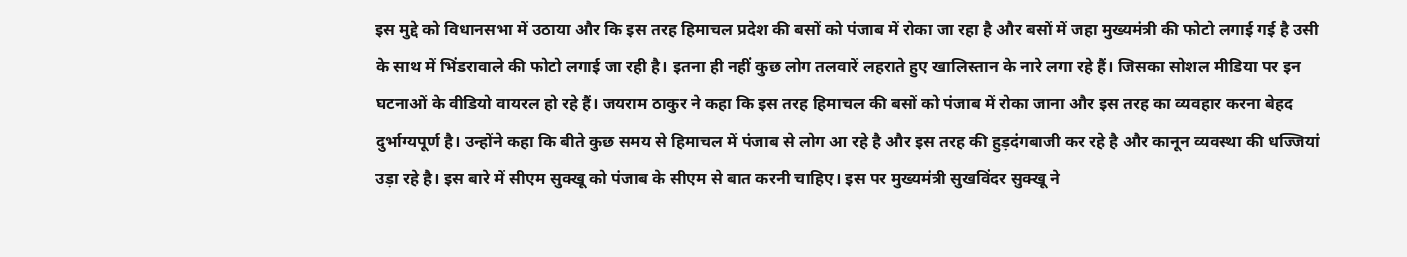इस मुद्दे को विधानसभा में उठाया और कि इस तरह हिमाचल प्रदेश की बसों को पंजाब में रोका जा रहा है और बसों में जहा मुख्यमंत्री की फोटो लगाई गई है उसी के साथ में भिंडरावाले की फोटो लगाई जा रही है। इतना ही नहीं कुछ लोग तलवारें लहराते हुए खालिस्तान के नारे लगा रहे हैं। जिसका सोशल मीडिया पर इन घटनाओं के वीडियो वायरल हो रहे हैं। जयराम ठाकुर ने कहा कि इस तरह हिमाचल की बसों को पंजाब में रोका जाना और इस तरह का व्यवहार करना बेहद दुर्भाग्यपूर्ण है। उन्होंने कहा कि बीते कुछ समय से हिमाचल में पंजाब से लोग आ रहे है और इस तरह की हुड़दंगबाजी कर रहे है और कानून व्यवस्था की धज्जियां उड़ा रहे है। इस बारे में सीएम सुक्खू को पंजाब के सीएम से बात करनी चाहिए। इस पर मुख्यमंत्री सुखविंदर सुक्खू ने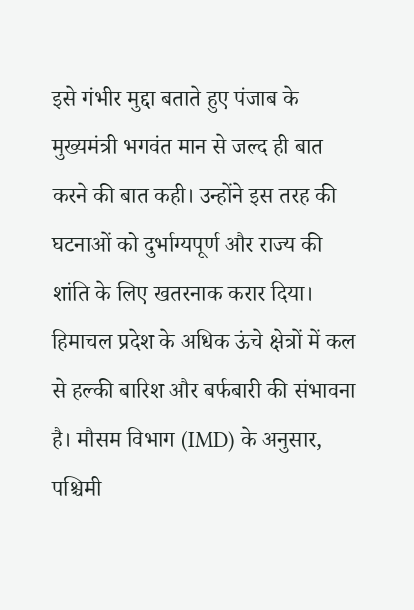इसे गंभीर मुद्दा बताते हुए पंजाब के मुख्यमंत्री भगवंत मान से जल्द ही बात करने की बात कही। उन्होंने इस तरह की घटनाओं को दुर्भाग्यपूर्ण और राज्य की शांति के लिए खतरनाक करार दिया।
हिमाचल प्रदेश के अधिक ऊंचे क्षेत्रों में कल से हल्की बारिश और बर्फबारी की संभावना है। मौसम विभाग (IMD) के अनुसार, पश्चिमी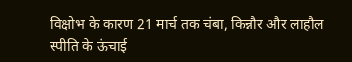विक्षोभ के कारण 21 मार्च तक चंबा, किन्नौर और लाहौल स्पीति के ऊंचाई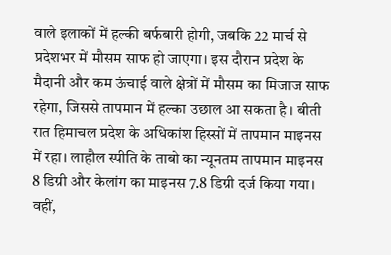वाले इलाकों में हल्की बर्फबारी होगी, जबकि 22 मार्च से प्रदेशभर में मौसम साफ हो जाएगा। इस दौरान प्रदेश के मैदानी और कम ऊंचाई वाले क्षेत्रों में मौसम का मिजाज साफ रहेगा, जिससे तापमान में हल्का उछाल आ सकता है। बीती रात हिमाचल प्रदेश के अधिकांश हिस्सों में तापमान माइनस में रहा। लाहौल स्पीति के ताबो का न्यूनतम तापमान माइनस 8 डिग्री और केलांग का माइनस 7.8 डिग्री दर्ज किया गया। वहीं,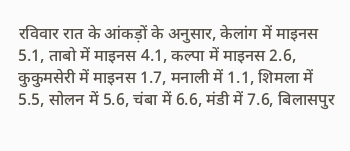रविवार रात के आंकड़ों के अनुसार, केलांग में माइनस 5.1, ताबो में माइनस 4.1, कल्पा में माइनस 2.6, कुकुमसेरी में माइनस 1.7, मनाली में 1.1, शिमला में 5.5, सोलन में 5.6, चंबा में 6.6, मंडी में 7.6, बिलासपुर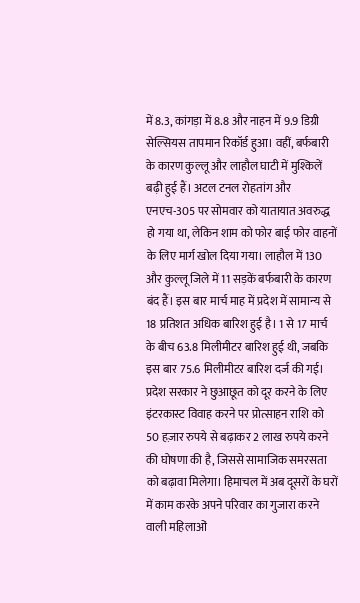में 8.3, कांगड़ा में 8.8 और नाहन में 9.9 डिग्री सेल्सियस तापमान रिकॉर्ड हुआ। वहीं, बर्फबारी के कारण कुल्लू और लाहौल घाटी में मुश्किलें बढ़ी हुई हैं। अटल टनल रोहतांग और एनएच-305 पर सोमवार को यातायात अवरुद्ध हो गया था, लेकिन शाम को फोर बाई फोर वाहनों के लिए मार्ग खोल दिया गया। लाहौल में 130 और कुल्लू जिले में 11 सड़कें बर्फबारी के कारण बंद हैं। इस बार मार्च माह में प्रदेश में सामान्य से 18 प्रतिशत अधिक बारिश हुई है। 1 से 17 मार्च के बीच 63.8 मिलीमीटर बारिश हुई थी, जबकि इस बार 75.6 मिलीमीटर बारिश दर्ज की गई।
प्रदेश सरकार ने छुआछूत को दूर करने के लिए इंटरकास्ट विवाह करने पर प्रोत्साहन राशि को 50 हज़ार रुपये से बढ़ाकर 2 लाख रुपये करने की घोषणा की है, जिससे सामाजिक समरसता को बढ़ावा मिलेगा। हिमाचल में अब दूसरों के घरों में काम करके अपने परिवार का गुजारा करने वाली महिलाओं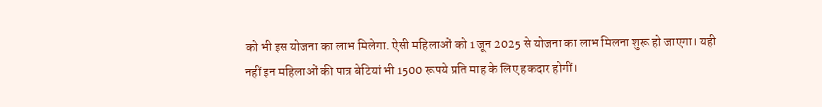को भी इस योजना का लाभ मिलेगा. ऐसी महिलाओं को 1 जून 2025 से योजना का लाभ मिलना शुरू हो जाएगा। यही नहीं इन महिलाओं की पात्र बेटियां भी 1500 रूपये प्रति माह के लिए हकदार होगीं।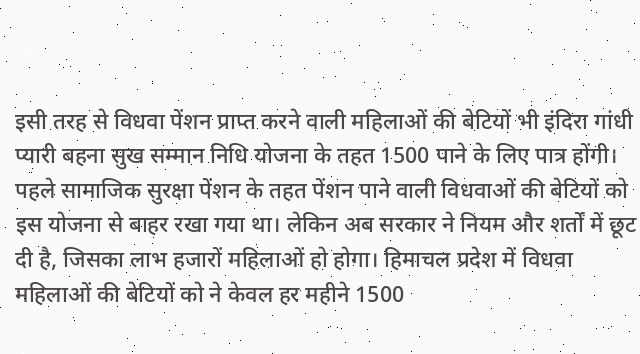इसी तरह से विधवा पेंशन प्राप्त करने वाली महिलाओं की बेटियों भी इंदिरा गांधी प्यारी बहना सुख सम्मान निधि योजना के तहत 1500 पाने के लिए पात्र होंगी। पहले सामाजिक सुरक्षा पेंशन के तहत पेंशन पाने वाली विधवाओं की बेटियों को इस योजना से बाहर रखा गया था। लेकिन अब सरकार ने नियम और शर्तों में छूट दी है, जिसका लाभ हजारों महिलाओं हो होगा। हिमाचल प्रदेश में विधवा महिलाओं की बेटियों को ने केवल हर महीने 1500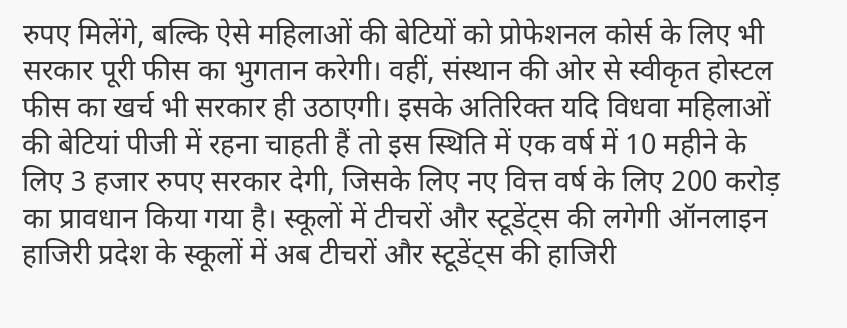रुपए मिलेंगे, बल्कि ऐसे महिलाओं की बेटियों को प्रोफेशनल कोर्स के लिए भी सरकार पूरी फीस का भुगतान करेगी। वहीं, संस्थान की ओर से स्वीकृत होस्टल फीस का खर्च भी सरकार ही उठाएगी। इसके अतिरिक्त यदि विधवा महिलाओं की बेटियां पीजी में रहना चाहती हैं तो इस स्थिति में एक वर्ष में 10 महीने के लिए 3 हजार रुपए सरकार देगी, जिसके लिए नए वित्त वर्ष के लिए 200 करोड़ का प्रावधान किया गया है। स्कूलों में टीचरों और स्टूडेंट्स की लगेगी ऑनलाइन हाजिरी प्रदेश के स्कूलों में अब टीचरों और स्टूडेंट्स की हाजिरी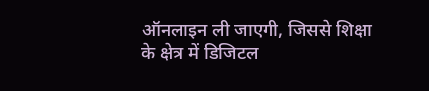ऑनलाइन ली जाएगी, जिससे शिक्षा के क्षेत्र में डिजिटल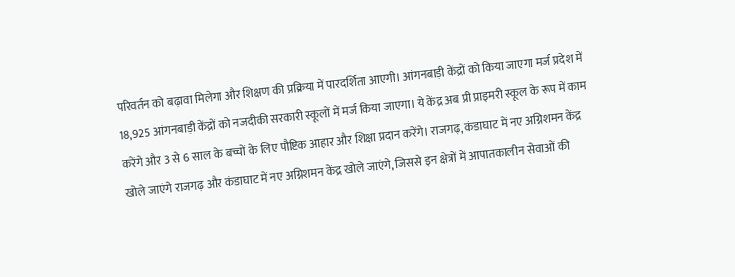परिवर्तन को बढ़ावा मिलेगा और शिक्षण की प्रक्रिया में पारदर्शिता आएगी। आंगनबाड़ी केंद्रों को किया जाएगा मर्ज प्रदेश में 18,925 आंगनबाड़ी केंद्रों को नजदीकी सरकारी स्कूलों में मर्ज किया जाएगा। ये केंद्र अब प्री प्राइमरी स्कूल के रूप में काम करेंगे और 3 से 6 साल के बच्चों के लिए पौष्टिक आहार और शिक्षा प्रदान करेंगे। राजगढ़, कंडाघाट में नए अग्निशमन केंद्र खोले जाएंगे राजगढ़ और कंडाघाट में नए अग्निशमन केंद्र खोले जाएंगे, जिससे इन क्षेत्रों में आपातकालीन सेवाओं की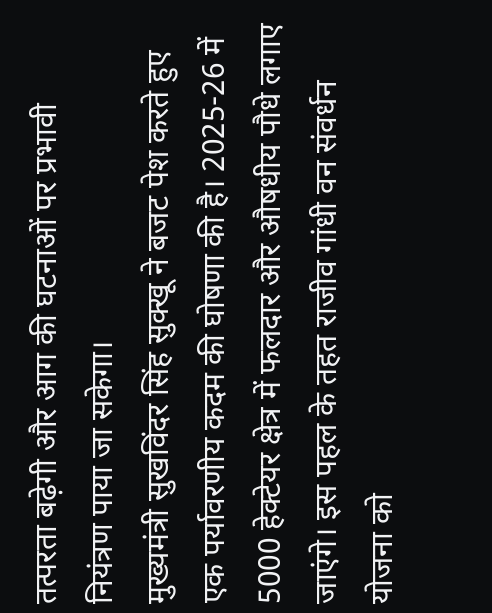तत्परता बढ़ेगी और आग की घटनाओं पर प्रभावी नियंत्रण पाया जा सकेगा।
मुख्यमंत्री सुखविंदर सिंह सुक्खू ने बजट पेश करते हुए एक पर्यावरणीय कदम की घोषणा की है। 2025-26 में 5000 हेक्टेयर क्षेत्र में फलदार और औषधीय पौधे लगाए जाएंगे। इस पहल के तहत राजीव गांधी वन संवर्धन योजना को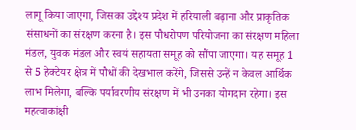लागू किया जाएगा, जिसका उद्देश्य प्रदेश में हरियाली बढ़ाना और प्राकृतिक संसाधनों का संरक्षण करना है। इस पौधरोपण परियोजना का संरक्षण महिला मंडल, युवक मंडल और स्वयं सहायता समूह को सौंपा जाएगा। यह समूह 1 से 5 हेक्टेयर क्षेत्र में पौधों की देखभाल करेंगे, जिससे उन्हें न केवल आर्थिक लाभ मिलेगा, बल्कि पर्यावरणीय संरक्षण में भी उनका योगदान रहेगा। इस महत्वाकांक्षी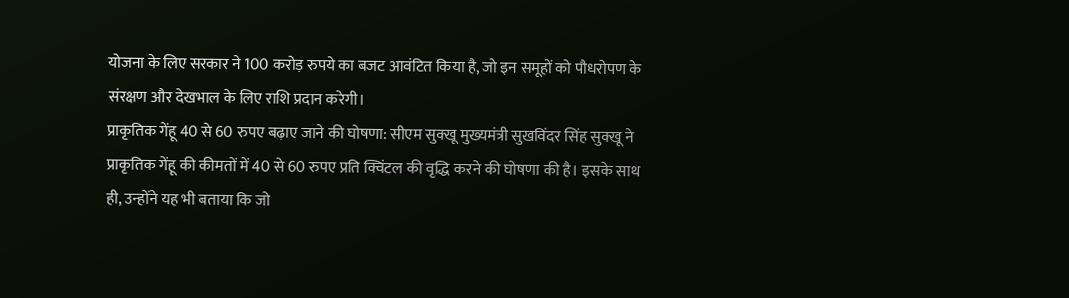योजना के लिए सरकार ने 100 करोड़ रुपये का बजट आवंटित किया है, जो इन समूहों को पौधरोपण के संरक्षण और देखभाल के लिए राशि प्रदान करेगी।
प्राकृतिक गेंहू 40 से 60 रुपए बढ़ाए जाने की घोषणा: सीएम सुक्खू मुख्यमंत्री सुखविंदर सिंह सुक्खू ने प्राकृतिक गेंहू की कीमतों में 40 से 60 रुपए प्रति क्विंटल की वृद्धि करने की घोषणा की है। इसके साथ ही, उन्होंने यह भी बताया कि जो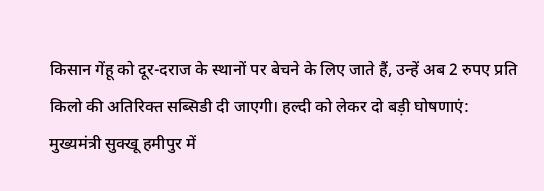किसान गेंहू को दूर-दराज के स्थानों पर बेचने के लिए जाते हैं, उन्हें अब 2 रुपए प्रति किलो की अतिरिक्त सब्सिडी दी जाएगी। हल्दी को लेकर दो बड़ी घोषणाएं: मुख्यमंत्री सुक्खू हमीपुर में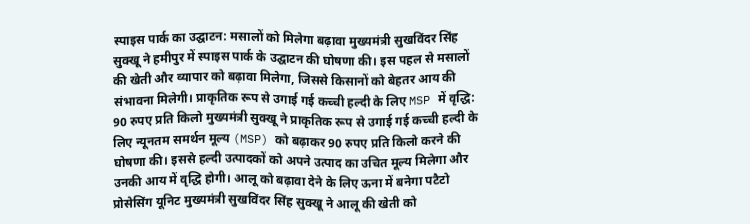स्पाइस पार्क का उद्घाटन: मसालों को मिलेगा बढ़ावा मुख्यमंत्री सुखविंदर सिंह सुक्खू ने हमीपुर में स्पाइस पार्क के उद्घाटन की घोषणा की। इस पहल से मसालों की खेती और व्यापार को बढ़ावा मिलेगा, जिससे किसानों को बेहतर आय की संभावना मिलेगी। प्राकृतिक रूप से उगाई गई कच्ची हल्दी के लिए MSP में वृद्धि: 90 रुपए प्रति किलो मुख्यमंत्री सुक्खू ने प्राकृतिक रूप से उगाई गई कच्ची हल्दी के लिए न्यूनतम समर्थन मूल्य (MSP) को बढ़ाकर 90 रुपए प्रति किलो करने की घोषणा की। इससे हल्दी उत्पादकों को अपने उत्पाद का उचित मूल्य मिलेगा और उनकी आय में वृद्धि होगी। आलू को बढ़ावा देने के लिए ऊना में बनेगा पटैटो प्रोसेसिंग यूनिट मुख्यमंत्री सुखविंदर सिंह सुक्खू ने आलू की खेती को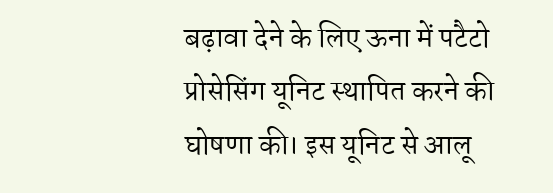बढ़ावा देने के लिए ऊना में पटैटो प्रोसेसिंग यूनिट स्थापित करने की घोषणा की। इस यूनिट से आलू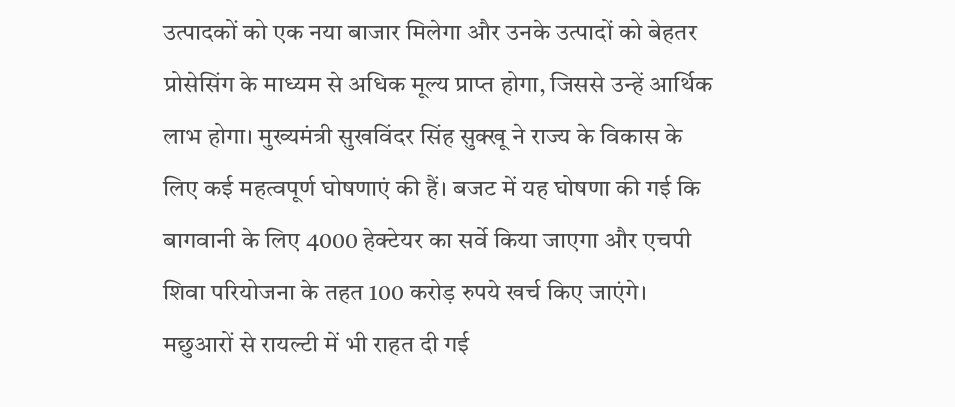उत्पादकों को एक नया बाजार मिलेगा और उनके उत्पादों को बेहतर प्रोसेसिंग के माध्यम से अधिक मूल्य प्राप्त होगा, जिससे उन्हें आर्थिक लाभ होगा। मुख्यमंत्री सुखविंदर सिंह सुक्खू ने राज्य के विकास के लिए कई महत्वपूर्ण घोषणाएं की हैं। बजट में यह घोषणा की गई कि बागवानी के लिए 4000 हेक्टेयर का सर्वे किया जाएगा और एचपी शिवा परियोजना के तहत 100 करोड़ रुपये खर्च किए जाएंगे। मछुआरों से रायल्टी में भी राहत दी गई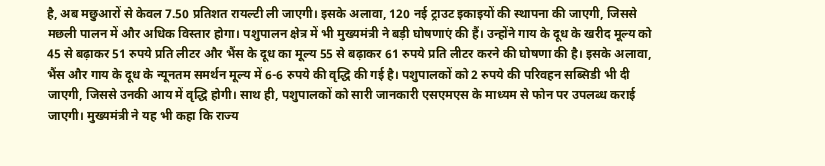है, अब मछुआरों से केवल 7.50 प्रतिशत रायल्टी ली जाएगी। इसके अलावा, 120 नई ट्राउट इकाइयों की स्थापना की जाएगी, जिससे मछली पालन में और अधिक विस्तार होगा। पशुपालन क्षेत्र में भी मुख्यमंत्री ने बड़ी घोषणाएं की हैं। उन्होंने गाय के दूध के खरीद मूल्य को 45 से बढ़ाकर 51 रुपये प्रति लीटर और भैंस के दूध का मूल्य 55 से बढ़ाकर 61 रुपये प्रति लीटर करने की घोषणा की है। इसके अलावा, भैंस और गाय के दूध के न्यूनतम समर्थन मूल्य में 6-6 रुपये की वृद्धि की गई है। पशुपालकों को 2 रुपये की परिवहन सब्सिडी भी दी जाएगी, जिससे उनकी आय में वृद्धि होगी। साथ ही, पशुपालकों को सारी जानकारी एसएमएस के माध्यम से फोन पर उपलब्ध कराई जाएगी। मुख्यमंत्री ने यह भी कहा कि राज्य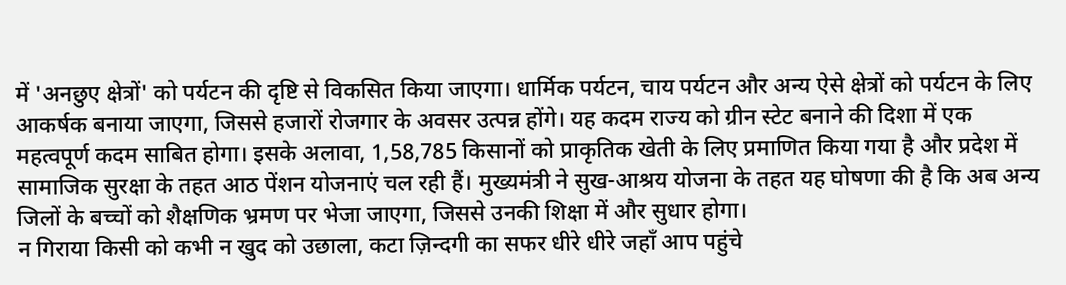में 'अनछुए क्षेत्रों' को पर्यटन की दृष्टि से विकसित किया जाएगा। धार्मिक पर्यटन, चाय पर्यटन और अन्य ऐसे क्षेत्रों को पर्यटन के लिए आकर्षक बनाया जाएगा, जिससे हजारों रोजगार के अवसर उत्पन्न होंगे। यह कदम राज्य को ग्रीन स्टेट बनाने की दिशा में एक महत्वपूर्ण कदम साबित होगा। इसके अलावा, 1,58,785 किसानों को प्राकृतिक खेती के लिए प्रमाणित किया गया है और प्रदेश में सामाजिक सुरक्षा के तहत आठ पेंशन योजनाएं चल रही हैं। मुख्यमंत्री ने सुख-आश्रय योजना के तहत यह घोषणा की है कि अब अन्य जिलों के बच्चों को शैक्षणिक भ्रमण पर भेजा जाएगा, जिससे उनकी शिक्षा में और सुधार होगा।
न गिराया किसी को कभी न खुद को उछाला, कटा ज़िन्दगी का सफर धीरे धीरे जहाँ आप पहुंचे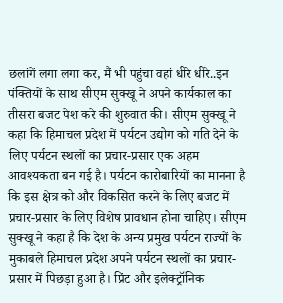छलांगें लगा लगा कर, मैं भी पहुंचा वहां धीरे धीरे..इन पंक्तियों के साथ सीएम सुक्खू ने अपने कार्यकाल का तीसरा बजट पेश करे की शुरुवात की। सीएम सुक्खू ने कहा कि हिमाचल प्रदेश में पर्यटन उद्योग को गति देने के लिए पर्यटन स्थलों का प्रचार-प्रसार एक अहम आवश्यकता बन गई है। पर्यटन कारोबारियों का मानना है कि इस क्षेत्र को और विकसित करने के लिए बजट में प्रचार-प्रसार के लिए विशेष प्रावधान होना चाहिए। सीएम सुक्खू ने कहा है कि देश के अन्य प्रमुख पर्यटन राज्यों के मुकाबले हिमाचल प्रदेश अपने पर्यटन स्थलों का प्रचार-प्रसार में पिछड़ा हुआ है। प्रिंट और इलेक्ट्रॉनिक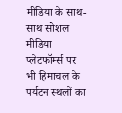मीडिया के साथ-साथ सोशल मीडिया प्लेटफॉर्म्स पर भी हिमाचल के पर्यटन स्थलों का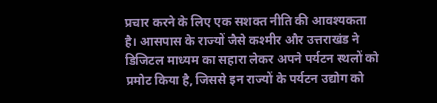प्रचार करने के लिए एक सशक्त नीति की आवश्यकता है। आसपास के राज्यों जैसे कश्मीर और उत्तराखंड ने डिजिटल माध्यम का सहारा लेकर अपने पर्यटन स्थलों को प्रमोट किया है, जिससे इन राज्यों के पर्यटन उद्योग को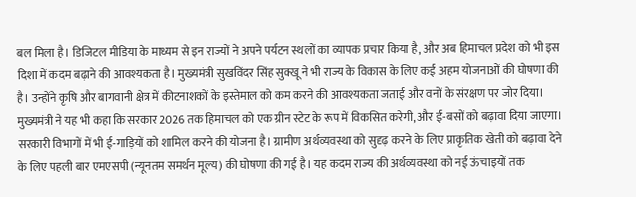बल मिला है। डिजिटल मीडिया के माध्यम से इन राज्यों ने अपने पर्यटन स्थलों का व्यापक प्रचार किया है, और अब हिमाचल प्रदेश को भी इस दिशा में कदम बढ़ाने की आवश्यकता है। मुख्यमंत्री सुखविंदर सिंह सुक्खू ने भी राज्य के विकास के लिए कई अहम योजनाओं की घोषणा की है। उन्होंने कृषि और बागवानी क्षेत्र में कीटनाशकों के इस्तेमाल को कम करने की आवश्यकता जताई और वनों के संरक्षण पर जोर दिया। मुख्यमंत्री ने यह भी कहा कि सरकार 2026 तक हिमाचल को एक ग्रीन स्टेट के रूप में विकसित करेगी, और ई-बसों को बढ़ावा दिया जाएगा। सरकारी विभागों में भी ई-गाड़ियों को शामिल करने की योजना है। ग्रामीण अर्थव्यवस्था को सुदृढ़ करने के लिए प्राकृतिक खेती को बढ़ावा देने के लिए पहली बार एमएसपी (न्यूनतम समर्थन मूल्य) की घोषणा की गई है। यह कदम राज्य की अर्थव्यवस्था को नई ऊंचाइयों तक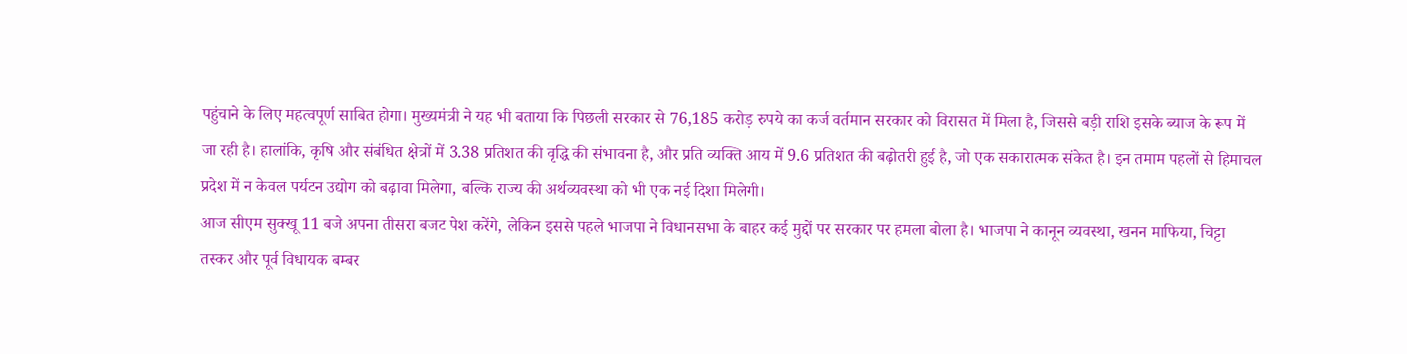पहुंचाने के लिए महत्वपूर्ण साबित होगा। मुख्यमंत्री ने यह भी बताया कि पिछली सरकार से 76,185 करोड़ रुपये का कर्ज वर्तमान सरकार को विरासत में मिला है, जिससे बड़ी राशि इसके ब्याज के रूप में जा रही है। हालांकि, कृषि और संबंधित क्षेत्रों में 3.38 प्रतिशत की वृद्धि की संभावना है, और प्रति व्यक्ति आय में 9.6 प्रतिशत की बढ़ोतरी हुई है, जो एक सकारात्मक संकेत है। इन तमाम पहलों से हिमाचल प्रदेश में न केवल पर्यटन उद्योग को बढ़ावा मिलेगा, बल्कि राज्य की अर्थव्यवस्था को भी एक नई दिशा मिलेगी।
आज सीएम सुक्खू 11 बजे अपना तीसरा बजट पेश करेंगे, लेकिन इससे पहले भाजपा ने विधानसभा के बाहर कई मुद्दों पर सरकार पर हमला बोला है। भाजपा ने कानून व्यवस्था, खनन माफिया, चिट्टा तस्कर और पूर्व विधायक बम्बर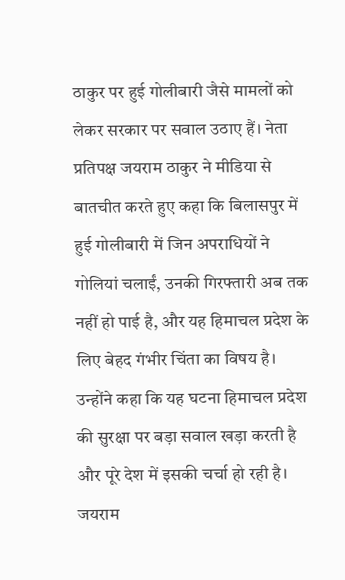ठाकुर पर हुई गोलीबारी जैसे मामलों को लेकर सरकार पर सवाल उठाए हैं। नेता प्रतिपक्ष जयराम ठाकुर ने मीडिया से बातचीत करते हुए कहा कि बिलासपुर में हुई गोलीबारी में जिन अपराधियों ने गोलियां चलाईं, उनकी गिरफ्तारी अब तक नहीं हो पाई है, और यह हिमाचल प्रदेश के लिए बेहद गंभीर चिंता का विषय है। उन्होंने कहा कि यह घटना हिमाचल प्रदेश की सुरक्षा पर बड़ा सवाल खड़ा करती है और पूरे देश में इसकी चर्चा हो रही है। जयराम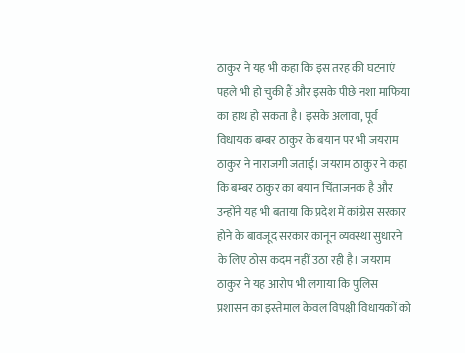ठाकुर ने यह भी कहा कि इस तरह की घटनाएं पहले भी हो चुकी हैं और इसके पीछे नशा माफिया का हाथ हो सकता है। इसके अलावा, पूर्व विधायक बम्बर ठाकुर के बयान पर भी जयराम ठाकुर ने नाराजगी जताई। जयराम ठाकुर ने कहा कि बम्बर ठाकुर का बयान चिंताजनक है और उन्होंने यह भी बताया कि प्रदेश में कांग्रेस सरकार होने के बावजूद सरकार कानून व्यवस्था सुधारने के लिए ठोस कदम नहीं उठा रही है। जयराम ठाकुर ने यह आरोप भी लगाया कि पुलिस प्रशासन का इस्तेमाल केवल विपक्षी विधायकों को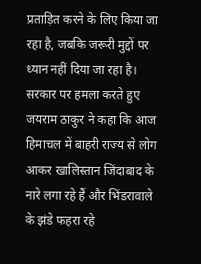प्रताड़ित करने के लिए किया जा रहा है, जबकि जरूरी मुद्दों पर ध्यान नहीं दिया जा रहा है। सरकार पर हमला करते हुए जयराम ठाकुर ने कहा कि आज हिमाचल में बाहरी राज्य से लोग आकर खालिस्तान जिंदाबाद के नारे लगा रहे हैं और भिंडरावाले के झंडे फहरा रहे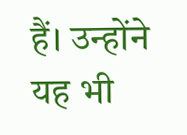हैं। उन्होंने यह भी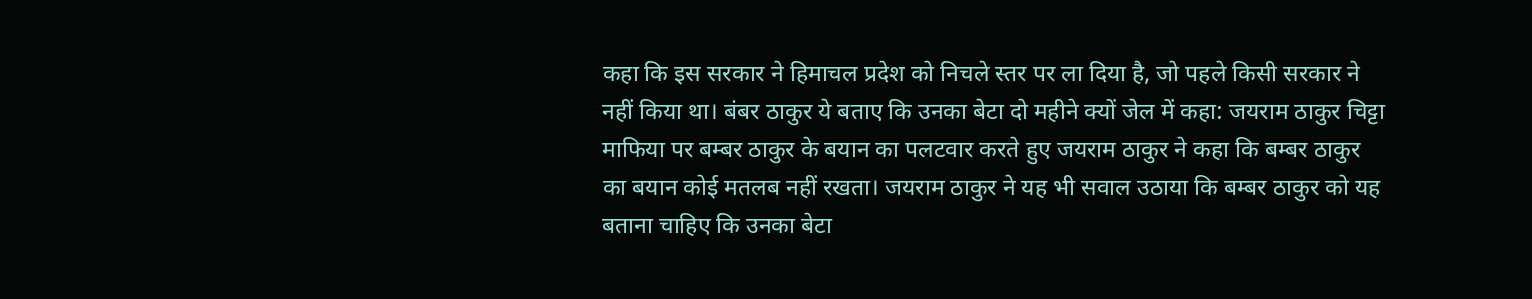कहा कि इस सरकार ने हिमाचल प्रदेश को निचले स्तर पर ला दिया है, जो पहले किसी सरकार ने नहीं किया था। बंबर ठाकुर ये बताए कि उनका बेटा दो महीने क्यों जेल में कहा: जयराम ठाकुर चिट्टा माफिया पर बम्बर ठाकुर के बयान का पलटवार करते हुए जयराम ठाकुर ने कहा कि बम्बर ठाकुर का बयान कोई मतलब नहीं रखता। जयराम ठाकुर ने यह भी सवाल उठाया कि बम्बर ठाकुर को यह बताना चाहिए कि उनका बेटा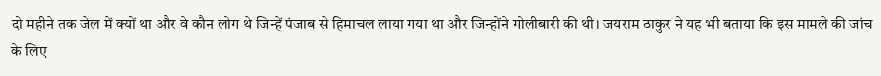दो महीने तक जेल में क्यों था और वे कौन लोग थे जिन्हें पंजाब से हिमाचल लाया गया था और जिन्होंने गोलीबारी की थी। जयराम ठाकुर ने यह भी बताया कि इस मामले की जांच के लिए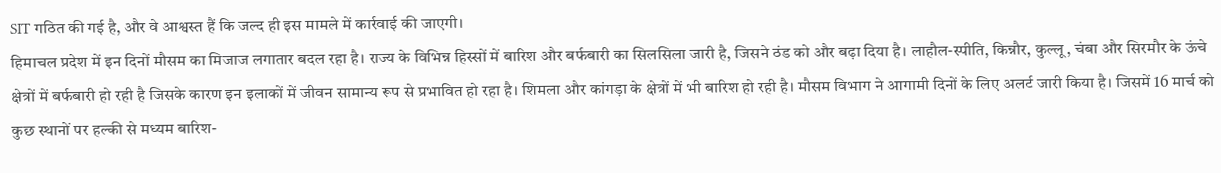SIT गठित की गई है, और वे आश्वस्त हैं कि जल्द ही इस मामले में कार्रवाई की जाएगी।
हिमाचल प्रदेश में इन दिनों मौसम का मिजाज लगातार बदल रहा है। राज्य के विभिन्न हिस्सों में बारिश और बर्फबारी का सिलसिला जारी है, जिसने ठंड को और बढ़ा दिया है। लाहौल-स्पीति, किन्नौर, कुल्लू, चंबा और सिरमौर के ऊंचे क्षेत्रों में बर्फबारी हो रही है जिसके कारण इन इलाकों में जीवन सामान्य रूप से प्रभावित हो रहा है। शिमला और कांगड़ा के क्षेत्रों में भी बारिश हो रही है। मौसम विभाग ने आगामी दिनों के लिए अलर्ट जारी किया है। जिसमें 16 मार्च को कुछ स्थानों पर हल्की से मध्यम बारिश-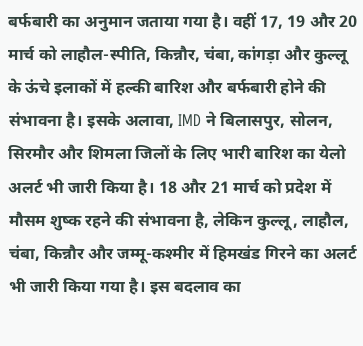बर्फबारी का अनुमान जताया गया है। वहीं 17, 19 और 20 मार्च को लाहौल-स्पीति, किन्नौर, चंबा, कांगड़ा और कुल्लू के ऊंचे इलाकों में हल्की बारिश और बर्फबारी होने की संभावना है। इसके अलावा, IMD ने बिलासपुर, सोलन, सिरमौर और शिमला जिलों के लिए भारी बारिश का येलो अलर्ट भी जारी किया है। 18 और 21 मार्च को प्रदेश में मौसम शुष्क रहने की संभावना है, लेकिन कुल्लू, लाहौल, चंबा, किन्नौर और जम्मू-कश्मीर में हिमखंड गिरने का अलर्ट भी जारी किया गया है। इस बदलाव का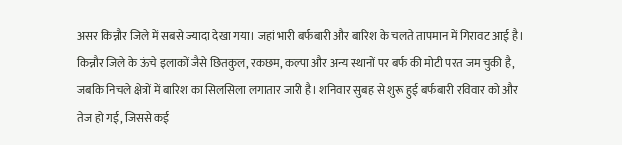असर किन्नौर जिले में सबसे ज्यादा देखा गया। जहां भारी बर्फबारी और बारिश के चलते तापमान में गिरावट आई है। किन्नौर जिले के ऊंचे इलाकों जैसे छितकुल, रकछम, कल्पा और अन्य स्थानों पर बर्फ की मोटी परत जम चुकी है, जबकि निचले क्षेत्रों में बारिश का सिलसिला लगातार जारी है। शनिवार सुबह से शुरू हुई बर्फबारी रविवार को और तेज हो गई, जिससे कई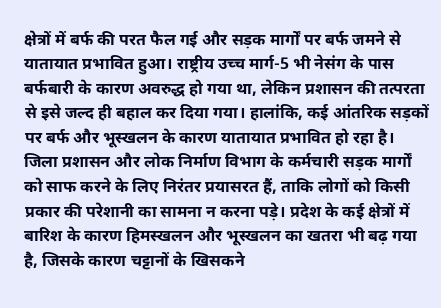क्षेत्रों में बर्फ की परत फैल गई और सड़क मार्गों पर बर्फ जमने से यातायात प्रभावित हुआ। राष्ट्रीय उच्च मार्ग-5 भी नेसंग के पास बर्फबारी के कारण अवरुद्ध हो गया था, लेकिन प्रशासन की तत्परता से इसे जल्द ही बहाल कर दिया गया। हालांकि, कई आंतरिक सड़कों पर बर्फ और भूस्खलन के कारण यातायात प्रभावित हो रहा है। जिला प्रशासन और लोक निर्माण विभाग के कर्मचारी सड़क मार्गों को साफ करने के लिए निरंतर प्रयासरत हैं, ताकि लोगों को किसी प्रकार की परेशानी का सामना न करना पड़े। प्रदेश के कई क्षेत्रों में बारिश के कारण हिमस्खलन और भूस्खलन का खतरा भी बढ़ गया है, जिसके कारण चट्टानों के खिसकने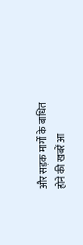और सड़क मार्गों के बाधित होने की खबरें आ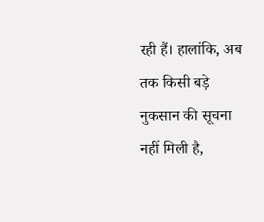रही हैं। हालांकि, अब तक किसी बड़े नुकसान की सूचना नहीं मिली है,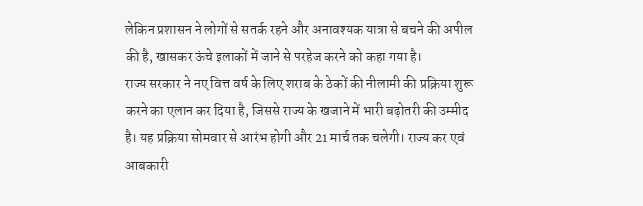लेकिन प्रशासन ने लोगों से सतर्क रहने और अनावश्यक यात्रा से बचने की अपील की है, खासकर ऊंचे इलाकों में जाने से परहेज करने को कहा गया है।
राज्य सरकार ने नए वित्त वर्ष के लिए शराब के ठेकों की नीलामी की प्रक्रिया शुरू करने का एलान कर दिया है, जिससे राज्य के खजाने में भारी बढ़ोतरी की उम्मीद है। यह प्रक्रिया सोमवार से आरंभ होगी और 21 मार्च तक चलेगी। राज्य कर एवं आबकारी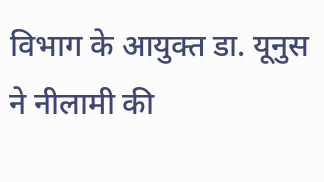विभाग के आयुक्त डा. यूनुस ने नीलामी की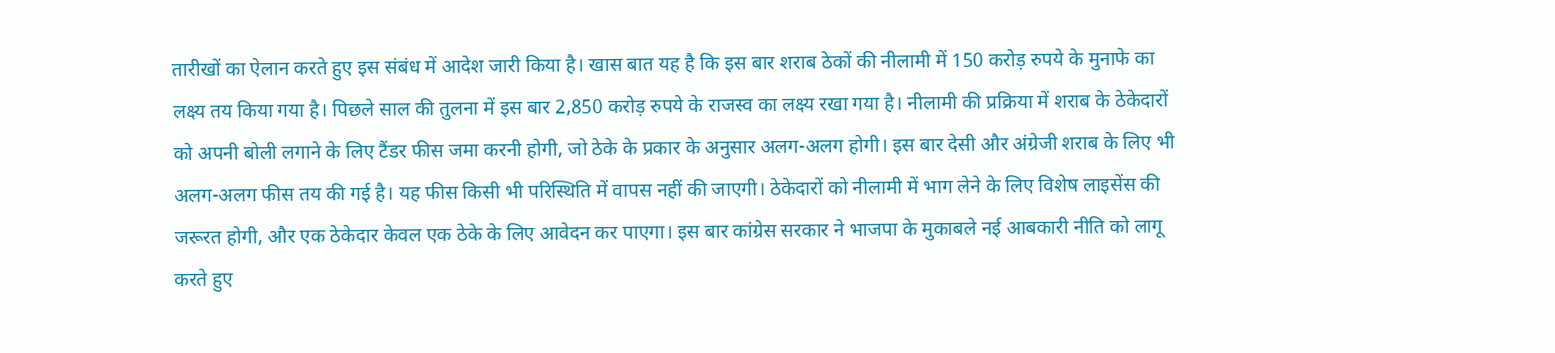तारीखों का ऐलान करते हुए इस संबंध में आदेश जारी किया है। खास बात यह है कि इस बार शराब ठेकों की नीलामी में 150 करोड़ रुपये के मुनाफे का लक्ष्य तय किया गया है। पिछले साल की तुलना में इस बार 2,850 करोड़ रुपये के राजस्व का लक्ष्य रखा गया है। नीलामी की प्रक्रिया में शराब के ठेकेदारों को अपनी बोली लगाने के लिए टैंडर फीस जमा करनी होगी, जो ठेके के प्रकार के अनुसार अलग-अलग होगी। इस बार देसी और अंग्रेजी शराब के लिए भी अलग-अलग फीस तय की गई है। यह फीस किसी भी परिस्थिति में वापस नहीं की जाएगी। ठेकेदारों को नीलामी में भाग लेने के लिए विशेष लाइसेंस की जरूरत होगी, और एक ठेकेदार केवल एक ठेके के लिए आवेदन कर पाएगा। इस बार कांग्रेस सरकार ने भाजपा के मुकाबले नई आबकारी नीति को लागू करते हुए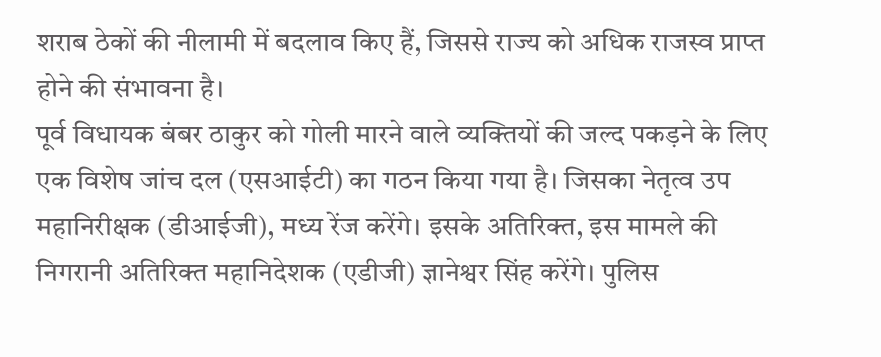शराब ठेकों की नीलामी में बदलाव किए हैं, जिससे राज्य को अधिक राजस्व प्राप्त होने की संभावना है।
पूर्व विधायक बंबर ठाकुर को गोली मारने वाले व्यक्तियों की जल्द पकड़ने के लिए एक विशेष जांच दल (एसआईटी) का गठन किया गया है। जिसका नेतृत्व उप महानिरीक्षक (डीआईजी), मध्य रेंज करेंगे। इसके अतिरिक्त, इस मामले की निगरानी अतिरिक्त महानिदेशक (एडीजी) ज्ञानेश्वर सिंह करेंगे। पुलिस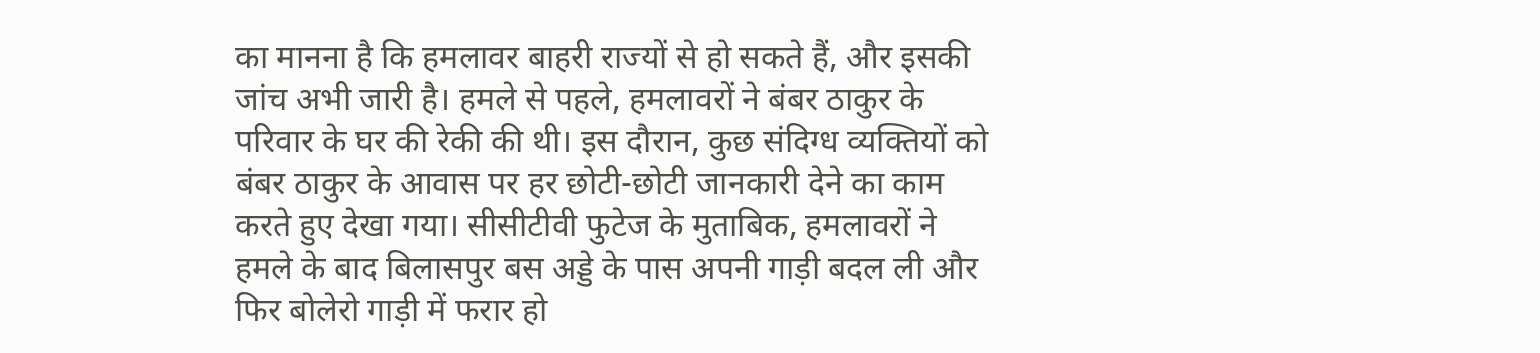का मानना है कि हमलावर बाहरी राज्यों से हो सकते हैं, और इसकी जांच अभी जारी है। हमले से पहले, हमलावरों ने बंबर ठाकुर के परिवार के घर की रेकी की थी। इस दौरान, कुछ संदिग्ध व्यक्तियों को बंबर ठाकुर के आवास पर हर छोटी-छोटी जानकारी देने का काम करते हुए देखा गया। सीसीटीवी फुटेज के मुताबिक, हमलावरों ने हमले के बाद बिलासपुर बस अड्डे के पास अपनी गाड़ी बदल ली और फिर बोलेरो गाड़ी में फरार हो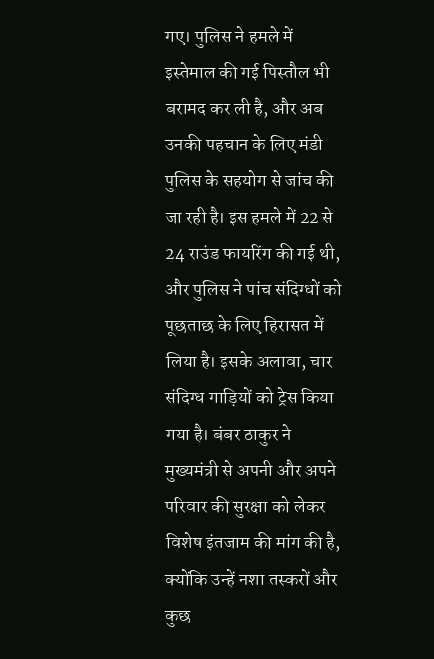गए। पुलिस ने हमले में इस्तेमाल की गई पिस्तौल भी बरामद कर ली है, और अब उनकी पहचान के लिए मंडी पुलिस के सहयोग से जांच की जा रही है। इस हमले में 22 से 24 राउंड फायरिंग की गई थी, और पुलिस ने पांच संदिग्धों को पूछताछ के लिए हिरासत में लिया है। इसके अलावा, चार संदिग्ध गाड़ियों को ट्रेस किया गया है। बंबर ठाकुर ने मुख्यमंत्री से अपनी और अपने परिवार की सुरक्षा को लेकर विशेष इंतजाम की मांग की है, क्योंकि उन्हें नशा तस्करों और कुछ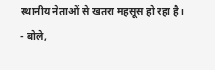स्थानीय नेताओं से खतरा महसूस हो रहा है।
- बोले,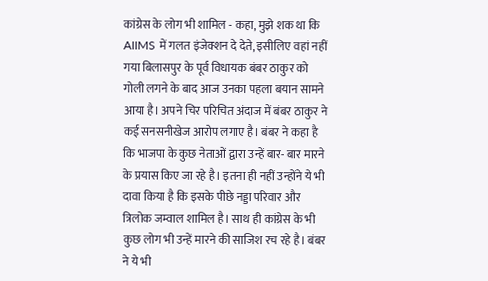कांग्रेस के लोग भी शामिल - कहा, मुझे शक था कि AIIMS में गलत इंजेक्शन दे देते, इसीलिए वहां नहीं गया बिलासपुर के पूर्व विधायक बंबर ठाकुर को गोली लगने के बाद आज उनका पहला बयान सामने आया है। अपने चिर परिचित अंदाज में बंबर ठाकुर ने कई सनसनीखेज आरोप लगाए है। बंबर ने कहा है कि भाजपा के कुछ नेताओं द्वारा उन्हें बार- बार मारने के प्रयास किए जा रहे है। इतना ही नहीं उन्होंने ये भी दावा किया है कि इसके पीछे नड्डा परिवार और त्रिलोक जम्वाल शामिल है। साथ ही कांग्रेस के भी कुछ लोग भी उन्हें मारने की साजिश रच रहे है। बंबर ने ये भी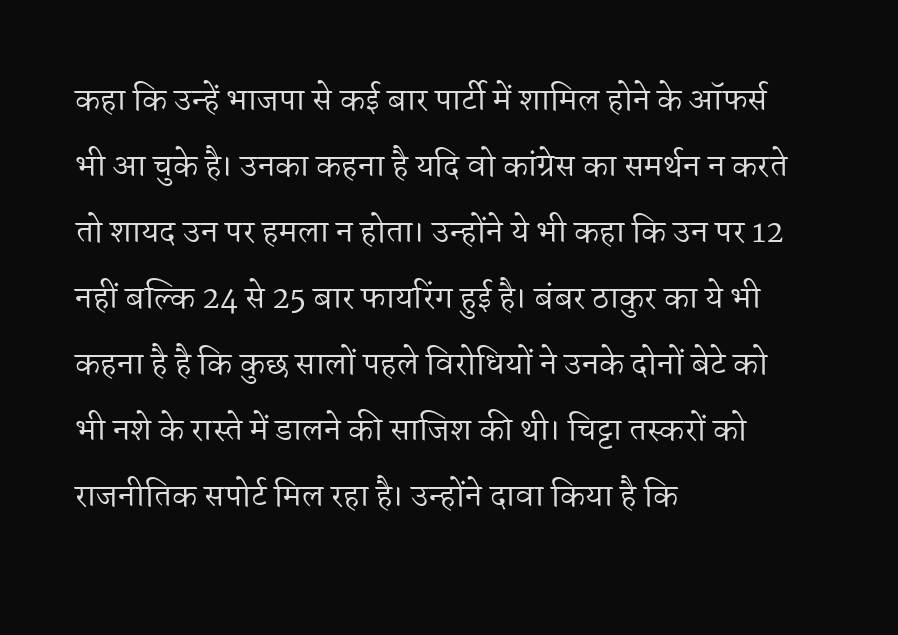कहा कि उन्हें भाजपा से कई बार पार्टी में शामिल होने के ऑफर्स भी आ चुके है। उनका कहना है यदि वो कांग्रेस का समर्थन न करते तो शायद उन पर हमला न होता। उन्होंने ये भी कहा कि उन पर 12 नहीं बल्कि 24 से 25 बार फायरिंग हुई है। बंबर ठाकुर का ये भी कहना है है कि कुछ सालों पहले विरोधियों ने उनके दोनों बेटे को भी नशे के रास्ते में डालने की साजिश की थी। चिट्टा तस्करों को राजनीतिक सपोर्ट मिल रहा है। उन्होंने दावा किया है कि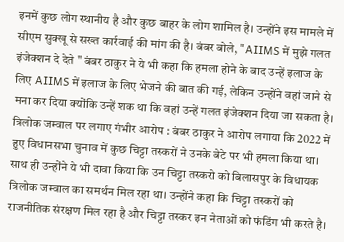इनमें कुछ लोग स्थानीय है और कुछ बाहर के लोग शामिल है। उन्होंने इस मामले में सीएम सुक्खू से सख्त कार्रवाई की मांग की है। बंबर बोले, "AIIMS में मुझे गलत इंजेक्शन दे देते " बंबर ठाकुर ने ये भी कहा कि हमला होने के बाद उन्हें इलाज के लिए AIIMS में इलाज के लिए भेजने की बात की गई, लेकिन उन्होंने वहां जाने से मना कर दिया क्योंकि उन्हें शक था कि वहां उन्हें गलत इंजेक्शन दिया जा सकता है। त्रिलोक जम्वाल पर लगाए गंभीर आरोप : बंबर ठाकुर ने आरोप लगाया कि 2022 में हुए विधानसभा चुनाव में कुछ चिट्टा तस्करों ने उनके बेटे पर भी हमला किया था। साथ ही उन्होंने ये भी दावा किया कि उन चिट्टा तस्करो को बिलासपुर के विधायक त्रिलोक जम्वाल का समर्थन मिल रहा था। उन्होंने कहा कि चिट्टा तस्करों को राजनीतिक संरक्षण मिल रहा है और चिट्टा तस्कर इन नेताओं को फंडिंग भी करते है।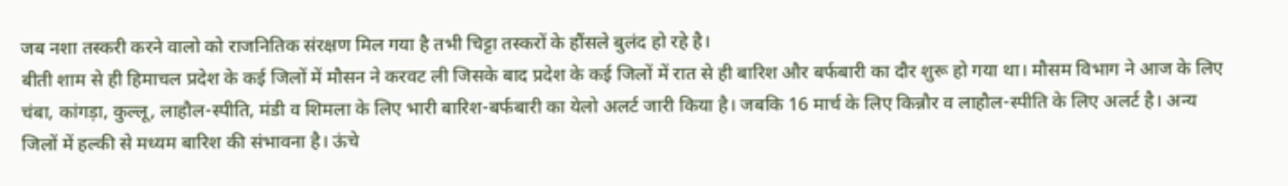जब नशा तस्करी करने वालो को राजनितिक संरक्षण मिल गया है तभी चिट्टा तस्करों के हौंसले बुलंद हो रहे है।
बीती शाम से ही हिमाचल प्रदेश के कई जिलों में मौसन ने करवट ली जिसके बाद प्रदेश के कई जिलों में रात से ही बारिश और बर्फबारी का दौर शुरू हो गया था। मौसम विभाग ने आज के लिए चंबा, कांगड़ा, कुल्लू, लाहौल-स्पीति, मंडी व शिमला के लिए भारी बारिश-बर्फबारी का येलो अलर्ट जारी किया है। जबकि 16 मार्च के लिए किन्नौर व लाहौल-स्पीति के लिए अलर्ट है। अन्य जिलों में हल्की से मध्यम बारिश की संभावना है। ऊंचे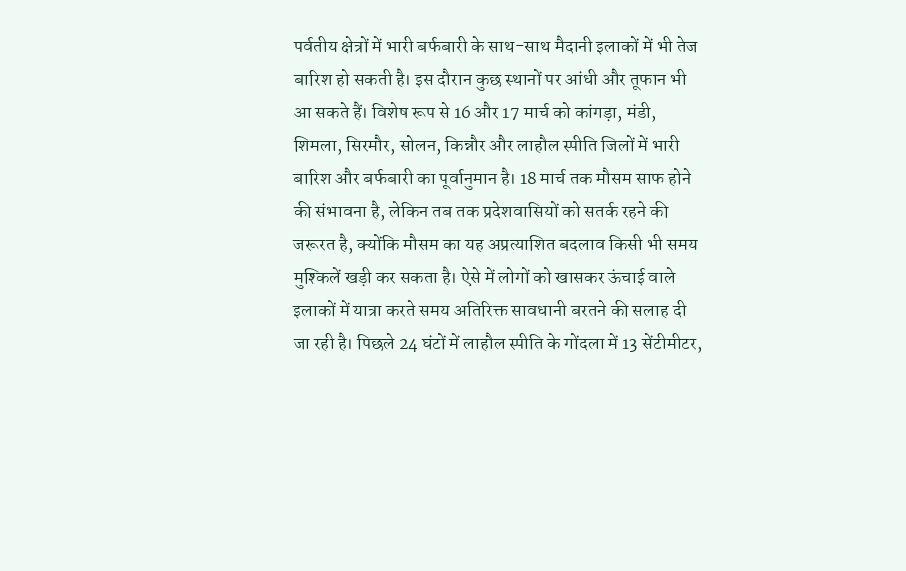पर्वतीय क्षेत्रों में भारी बर्फबारी के साथ-साथ मैदानी इलाकों में भी तेज बारिश हो सकती है। इस दौरान कुछ स्थानों पर आंधी और तूफान भी आ सकते हैं। विशेष रूप से 16 और 17 मार्च को कांगड़ा, मंडी, शिमला, सिरमौर, सोलन, किन्नौर और लाहौल स्पीति जिलों में भारी बारिश और बर्फबारी का पूर्वानुमान है। 18 मार्च तक मौसम साफ होने की संभावना है, लेकिन तब तक प्रदेशवासियों को सतर्क रहने की जरूरत है, क्योंकि मौसम का यह अप्रत्याशित बदलाव किसी भी समय मुश्किलें खड़ी कर सकता है। ऐसे में लोगों को खासकर ऊंचाई वाले इलाकों में यात्रा करते समय अतिरिक्त सावधानी बरतने की सलाह दी जा रही है। पिछले 24 घंटों में लाहौल स्पीति के गोंदला में 13 सेंटीमीटर,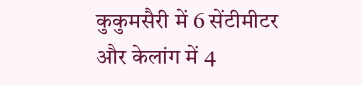कुकुमसैरी में 6 सेंटीमीटर और केलांग में 4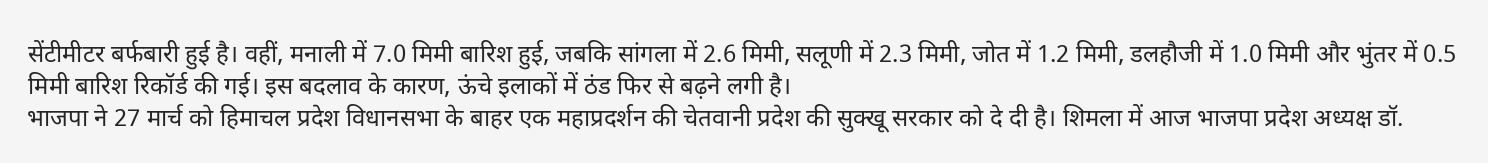सेंटीमीटर बर्फबारी हुई है। वहीं, मनाली में 7.0 मिमी बारिश हुई, जबकि सांगला में 2.6 मिमी, सलूणी में 2.3 मिमी, जोत में 1.2 मिमी, डलहौजी में 1.0 मिमी और भुंतर में 0.5 मिमी बारिश रिकॉर्ड की गई। इस बदलाव के कारण, ऊंचे इलाकों में ठंड फिर से बढ़ने लगी है।
भाजपा ने 27 मार्च को हिमाचल प्रदेश विधानसभा के बाहर एक महाप्रदर्शन की चेतवानी प्रदेश की सुक्खू सरकार को दे दी है। शिमला में आज भाजपा प्रदेश अध्यक्ष डॉ.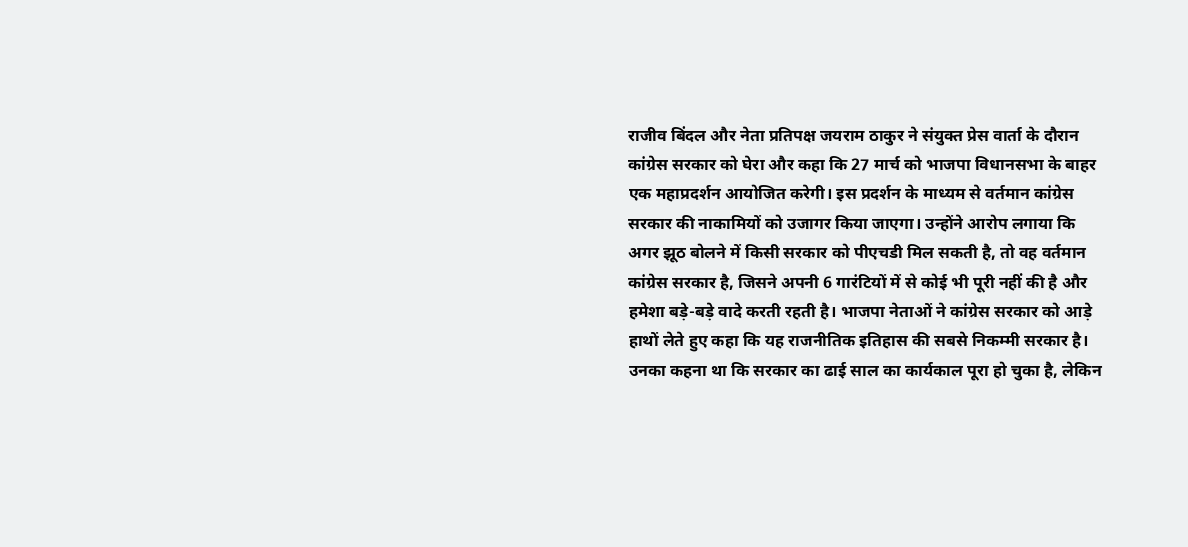राजीव बिंदल और नेता प्रतिपक्ष जयराम ठाकुर ने संयुक्त प्रेस वार्ता के दौरान कांग्रेस सरकार को घेरा और कहा कि 27 मार्च को भाजपा विधानसभा के बाहर एक महाप्रदर्शन आयोजित करेगी। इस प्रदर्शन के माध्यम से वर्तमान कांग्रेस सरकार की नाकामियों को उजागर किया जाएगा। उन्होंने आरोप लगाया कि अगर झूठ बोलने में किसी सरकार को पीएचडी मिल सकती है, तो वह वर्तमान कांग्रेस सरकार है, जिसने अपनी 6 गारंटियों में से कोई भी पूरी नहीं की है और हमेशा बड़े-बड़े वादे करती रहती है। भाजपा नेताओं ने कांग्रेस सरकार को आड़े हाथों लेते हुए कहा कि यह राजनीतिक इतिहास की सबसे निकम्मी सरकार है। उनका कहना था कि सरकार का ढाई साल का कार्यकाल पूरा हो चुका है, लेकिन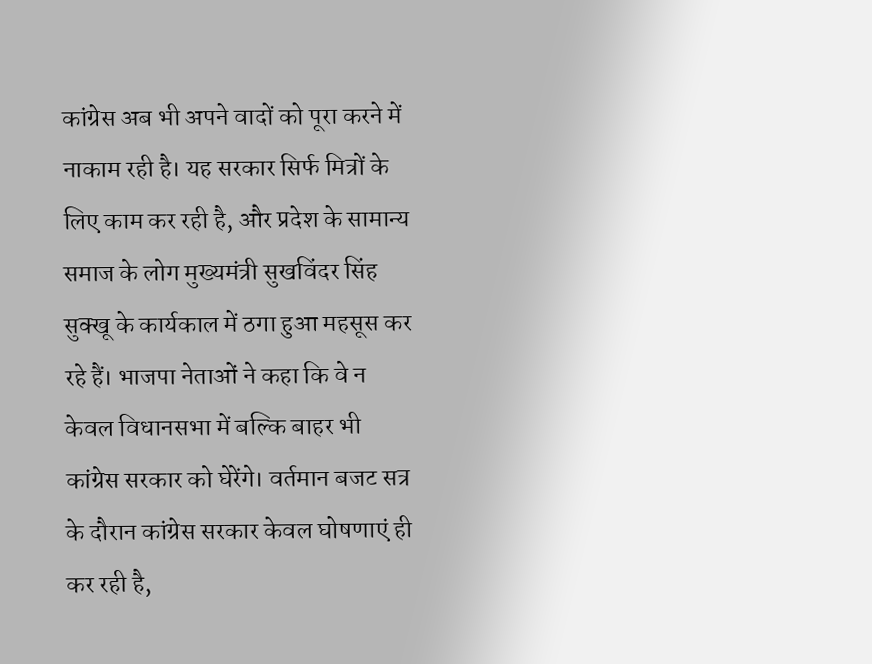कांग्रेस अब भी अपने वादों को पूरा करने में नाकाम रही है। यह सरकार सिर्फ मित्रों के लिए काम कर रही है, और प्रदेश के सामान्य समाज के लोग मुख्यमंत्री सुखविंदर सिंह सुक्खू के कार्यकाल में ठगा हुआ महसूस कर रहे हैं। भाजपा नेताओं ने कहा कि वे न केवल विधानसभा में बल्कि बाहर भी कांग्रेस सरकार को घेरेंगे। वर्तमान बजट सत्र के दौरान कांग्रेस सरकार केवल घोषणाएं ही कर रही है,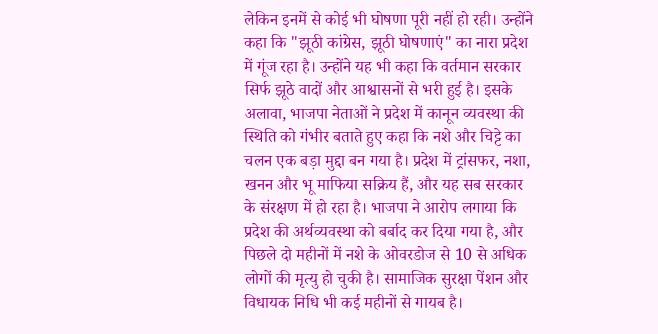लेकिन इनमें से कोई भी घोषणा पूरी नहीं हो रही। उन्होंने कहा कि "झूठी कांग्रेस, झूठी घोषणाएं" का नारा प्रदेश में गूंज रहा है। उन्होंने यह भी कहा कि वर्तमान सरकार सिर्फ झूठे वादों और आश्वासनों से भरी हुई है। इसके अलावा, भाजपा नेताओं ने प्रदेश में कानून व्यवस्था की स्थिति को गंभीर बताते हुए कहा कि नशे और चिट्टे का चलन एक बड़ा मुद्दा बन गया है। प्रदेश में ट्रांसफर, नशा, खनन और भू माफिया सक्रिय हैं, और यह सब सरकार के संरक्षण में हो रहा है। भाजपा ने आरोप लगाया कि प्रदेश की अर्थव्यवस्था को बर्बाद कर दिया गया है, और पिछले दो महीनों में नशे के ओवरडोज से 10 से अधिक लोगों की मृत्यु हो चुकी है। सामाजिक सुरक्षा पेंशन और विधायक निधि भी कई महीनों से गायब है।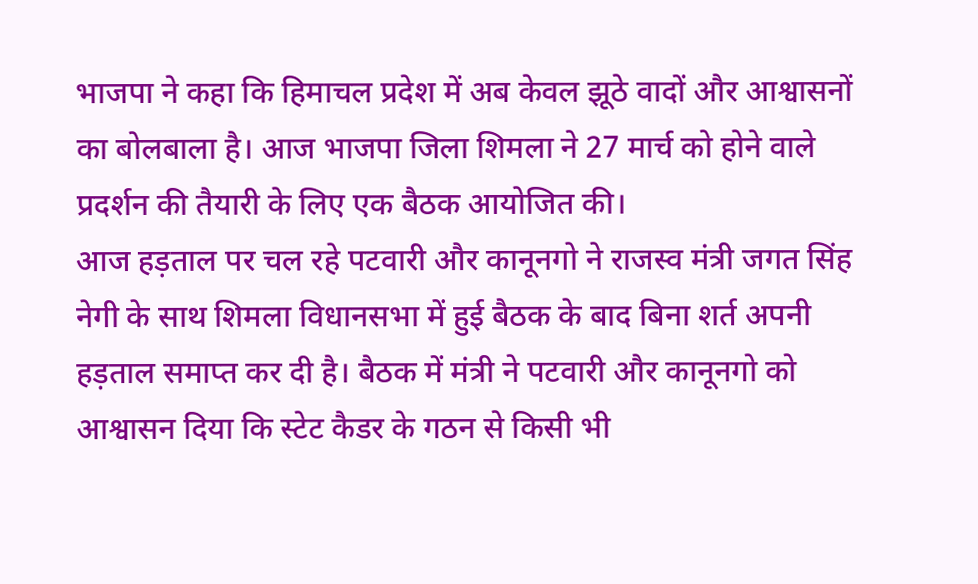भाजपा ने कहा कि हिमाचल प्रदेश में अब केवल झूठे वादों और आश्वासनों का बोलबाला है। आज भाजपा जिला शिमला ने 27 मार्च को होने वाले प्रदर्शन की तैयारी के लिए एक बैठक आयोजित की।
आज हड़ताल पर चल रहे पटवारी और कानूनगो ने राजस्व मंत्री जगत सिंह नेगी के साथ शिमला विधानसभा में हुई बैठक के बाद बिना शर्त अपनी हड़ताल समाप्त कर दी है। बैठक में मंत्री ने पटवारी और कानूनगो को आश्वासन दिया कि स्टेट कैडर के गठन से किसी भी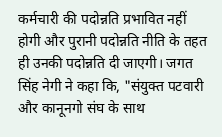कर्मचारी की पदोन्नति प्रभावित नहीं होगी और पुरानी पदोन्नति नीति के तहत ही उनकी पदोन्नति दी जाएगी। जगत सिंह नेगी ने कहा कि, "संयुक्त पटवारी और कानूनगो संघ के साथ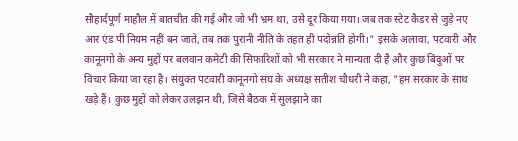सौहार्दपूर्ण माहौल में बातचीत की गई और जो भी भ्रम था, उसे दूर किया गया। जब तक स्टेट कैडर से जुड़े नए आर एंड पी नियम नहीं बन जाते, तब तक पुरानी नीति के तहत ही पदोन्नति होगी।" इसके अलावा, पटवारी और कानूनगो के अन्य मुद्दों पर बलवान कमेटी की सिफारिशों को भी सरकार ने मान्यता दी है और कुछ बिंदुओं पर विचार किया जा रहा है। संयुक्त पटवारी कानूनगो संघ के अध्यक्ष सतीश चौधरी ने कहा, "हम सरकार के साथ खड़े हैं। कुछ मुद्दों को लेकर उलझन थी, जिसे बैठक में सुलझाने का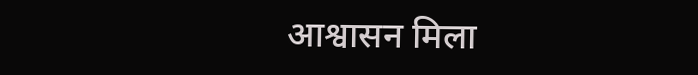आश्वासन मिला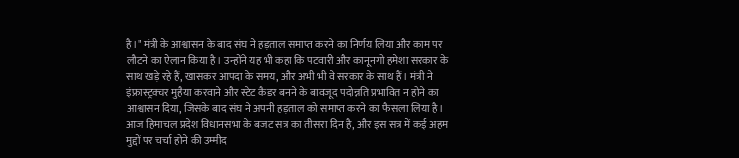है।" मंत्री के आश्वासन के बाद संघ ने हड़ताल समाप्त करने का निर्णय लिया और काम पर लौटने का ऐलान किया है। उन्होंने यह भी कहा कि पटवारी और कानूनगो हमेशा सरकार के साथ खड़े रहे हैं, खासकर आपदा के समय, और अभी भी वे सरकार के साथ हैं। मंत्री ने इंफ्रास्ट्रक्चर मुहैया करवाने और स्टेट कैडर बनने के बावजूद पदोन्नति प्रभावित न होने का आश्वासन दिया, जिसके बाद संघ ने अपनी हड़ताल को समाप्त करने का फैसला लिया है।
आज हिमाचल प्रदेश विधानसभा के बजट सत्र का तीसरा दिन है, और इस सत्र में कई अहम मुद्दों पर चर्चा होने की उम्मीद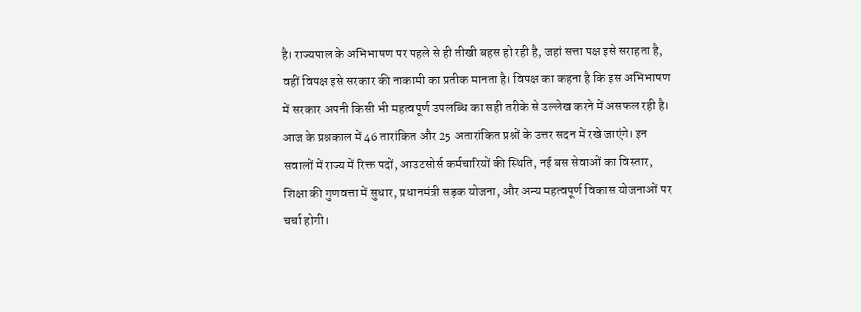है। राज्यपाल के अभिभाषण पर पहले से ही तीखी बहस हो रही है, जहां सत्ता पक्ष इसे सराहता है, वहीं विपक्ष इसे सरकार की नाकामी का प्रतीक मानता है। विपक्ष का कहना है कि इस अभिभाषण में सरकार अपनी किसी भी महत्वपूर्ण उपलब्धि का सही तरीके से उल्लेख करने में असफल रही है। आज के प्रश्नकाल में 46 तारांकित और 25 अतारांकित प्रश्नों के उत्तर सदन में रखे जाएंगे। इन सवालों में राज्य में रिक्त पदों, आउटसोर्स कर्मचारियों की स्थिति, नई बस सेवाओं का विस्तार, शिक्षा की गुणवत्ता में सुधार, प्रधानमंत्री सड़क योजना, और अन्य महत्वपूर्ण विकास योजनाओं पर चर्चा होगी।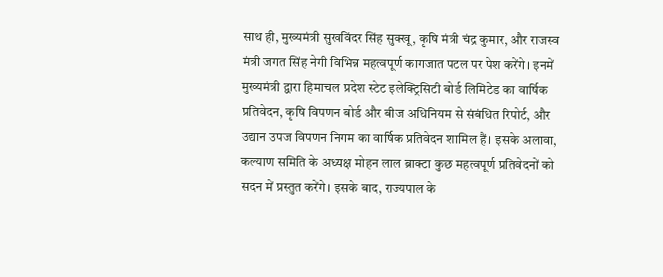साथ ही, मुख्यमंत्री सुखविंदर सिंह सुक्खू, कृषि मंत्री चंद्र कुमार, और राजस्व मंत्री जगत सिंह नेगी विभिन्न महत्वपूर्ण कागजात पटल पर पेश करेंगे। इनमें मुख्यमंत्री द्वारा हिमाचल प्रदेश स्टेट इलेक्ट्रिसिटी बोर्ड लिमिटेड का वार्षिक प्रतिवेदन, कृषि विपणन बोर्ड और बीज अधिनियम से संबंधित रिपोर्ट, और उद्यान उपज विपणन निगम का वार्षिक प्रतिवेदन शामिल हैं। इसके अलावा, कल्याण समिति के अध्यक्ष मोहन लाल ब्राक्टा कुछ महत्वपूर्ण प्रतिवेदनों को सदन में प्रस्तुत करेंगे। इसके बाद, राज्यपाल के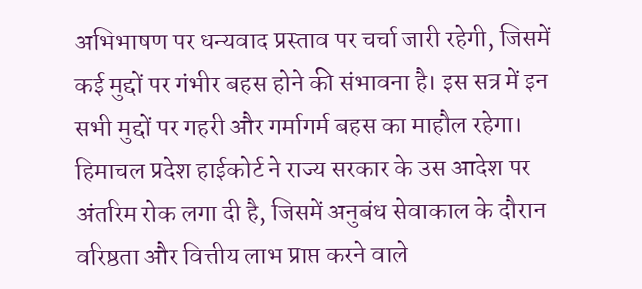अभिभाषण पर धन्यवाद प्रस्ताव पर चर्चा जारी रहेगी, जिसमें कई मुद्दों पर गंभीर बहस होने की संभावना है। इस सत्र में इन सभी मुद्दों पर गहरी और गर्मागर्म बहस का माहौल रहेगा।
हिमाचल प्रदेश हाईकोर्ट ने राज्य सरकार के उस आदेश पर अंतरिम रोक लगा दी है, जिसमें अनुबंध सेवाकाल के दौरान वरिष्ठता और वित्तीय लाभ प्राप्त करने वाले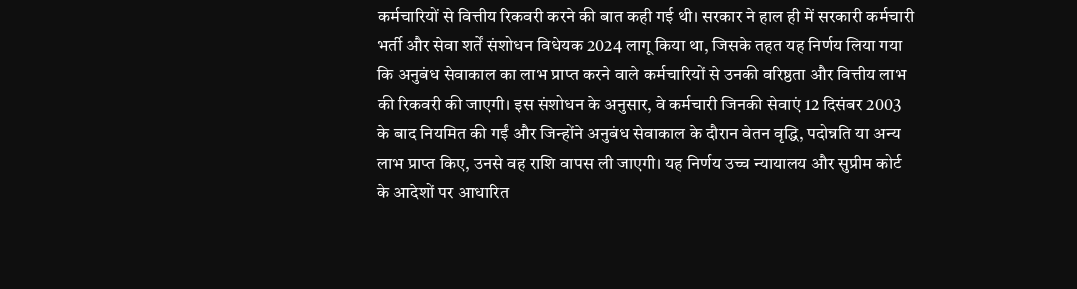कर्मचारियों से वित्तीय रिकवरी करने की बात कही गई थी। सरकार ने हाल ही में सरकारी कर्मचारी भर्ती और सेवा शर्तें संशोधन विधेयक 2024 लागू किया था, जिसके तहत यह निर्णय लिया गया कि अनुबंध सेवाकाल का लाभ प्राप्त करने वाले कर्मचारियों से उनकी वरिष्ठता और वित्तीय लाभ की रिकवरी की जाएगी। इस संशोधन के अनुसार, वे कर्मचारी जिनकी सेवाएं 12 दिसंबर 2003 के बाद नियमित की गईं और जिन्होंने अनुबंध सेवाकाल के दौरान वेतन वृद्धि, पदोन्नति या अन्य लाभ प्राप्त किए, उनसे वह राशि वापस ली जाएगी। यह निर्णय उच्च न्यायालय और सुप्रीम कोर्ट के आदेशों पर आधारित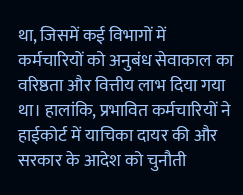था, जिसमें कई विभागों में कर्मचारियों को अनुबंध सेवाकाल का वरिष्ठता और वित्तीय लाभ दिया गया था। हालांकि, प्रभावित कर्मचारियों ने हाईकोर्ट में याचिका दायर की और सरकार के आदेश को चुनौती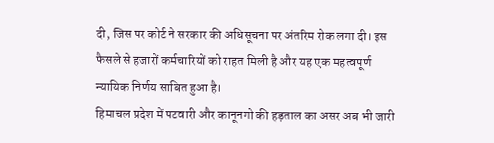दी, जिस पर कोर्ट ने सरकार की अधिसूचना पर अंतरिम रोक लगा दी। इस फैसले से हजारों कर्मचारियों को राहत मिली है और यह एक महत्वपूर्ण न्यायिक निर्णय साबित हुआ है।
हिमाचल प्रदेश में पटवारी और कानूनगो की हड़ताल का असर अब भी जारी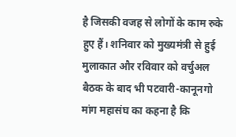है जिसकी वजह से लोगों के काम रुके हुए हैं। शनिवार को मुख्यमंत्री से हुई मुलाकात और रविवार को वर्चुअल बैठक के बाद भी पटवारी-कानूनगो मांग महासंघ का कहना है कि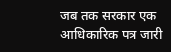जब तक सरकार एक आधिकारिक पत्र जारी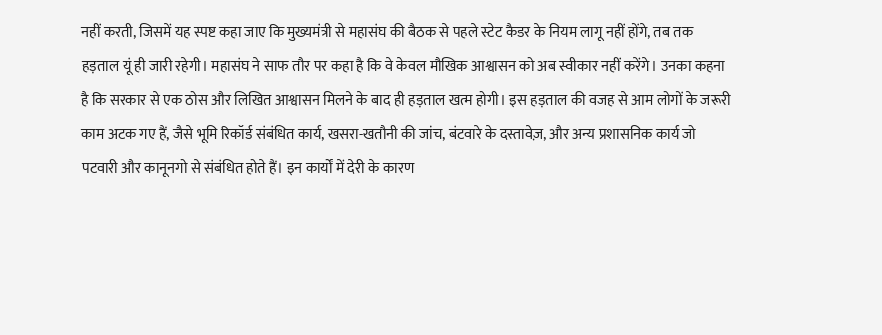नहीं करती, जिसमें यह स्पष्ट कहा जाए कि मुख्यमंत्री से महासंघ की बैठक से पहले स्टेट कैडर के नियम लागू नहीं होंगे, तब तक हड़ताल यूं ही जारी रहेगी। महासंघ ने साफ तौर पर कहा है कि वे केवल मौखिक आश्वासन को अब स्वीकार नहीं करेंगे। उनका कहना है कि सरकार से एक ठोस और लिखित आश्वासन मिलने के बाद ही हड़ताल खत्म होगी। इस हड़ताल की वजह से आम लोगों के जरूरी काम अटक गए हैं, जैसे भूमि रिकॉर्ड संबंधित कार्य, खसरा-खतौनी की जांच, बंटवारे के दस्तावेज़, और अन्य प्रशासनिक कार्य जो पटवारी और कानूनगो से संबंधित होते हैं। इन कार्यों में देरी के कारण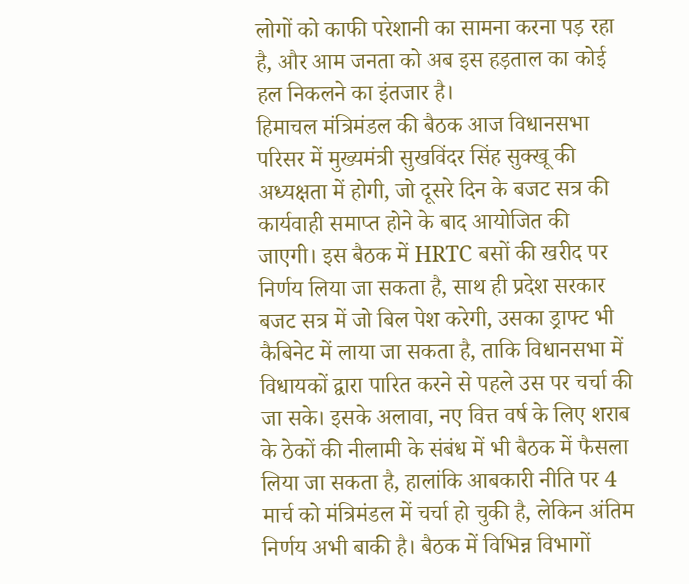लोगों को काफी परेशानी का सामना करना पड़ रहा है, और आम जनता को अब इस हड़ताल का कोई हल निकलने का इंतजार है।
हिमाचल मंत्रिमंडल की बैठक आज विधानसभा परिसर में मुख्यमंत्री सुखविंदर सिंह सुक्खू की अध्यक्षता में होगी, जो दूसरे दिन के बजट सत्र की कार्यवाही समाप्त होने के बाद आयोजित की जाएगी। इस बैठक में HRTC बसों की खरीद पर निर्णय लिया जा सकता है, साथ ही प्रदेश सरकार बजट सत्र में जो बिल पेश करेगी, उसका ड्राफ्ट भी कैबिनेट में लाया जा सकता है, ताकि विधानसभा में विधायकों द्वारा पारित करने से पहले उस पर चर्चा की जा सके। इसके अलावा, नए वित्त वर्ष के लिए शराब के ठेकों की नीलामी के संबंध में भी बैठक में फैसला लिया जा सकता है, हालांकि आबकारी नीति पर 4 मार्च को मंत्रिमंडल में चर्चा हो चुकी है, लेकिन अंतिम निर्णय अभी बाकी है। बैठक में विभिन्न विभागों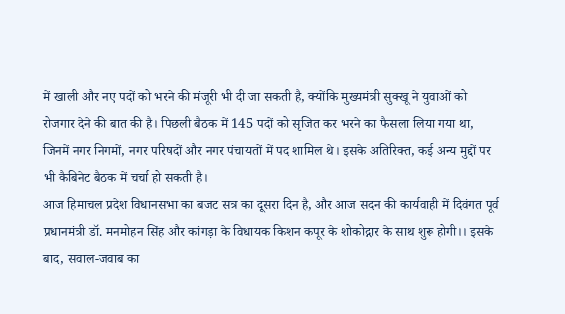में खाली और नए पदों को भरने की मंजूरी भी दी जा सकती है, क्योंकि मुख्यमंत्री सुक्खू ने युवाओं को रोजगार देने की बात की है। पिछली बैठक में 145 पदों को सृजित कर भरने का फैसला लिया गया था, जिनमें नगर निगमों, नगर परिषदों और नगर पंचायतों में पद शामिल थे। इसके अतिरिक्त, कई अन्य मुद्दों पर भी कैबिनेट बैठक में चर्चा हो सकती है।
आज हिमाचल प्रदेश विधानसभा का बजट सत्र का दूसरा दिन है, और आज सदन की कार्यवाही में दिवंगत पूर्व प्रधानमंत्री डॉ. मनमोहन सिंह और कांगड़ा के विधायक किशन कपूर के शोकोद्गार के साथ शुरू होगी।। इसके बाद, सवाल-जवाब का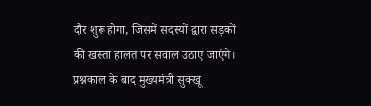दौर शुरू होगा, जिसमें सदस्यों द्वारा सड़कों की खस्ता हालत पर सवाल उठाए जाएंगे। प्रश्नकाल के बाद मुख्यमंत्री सुक्खू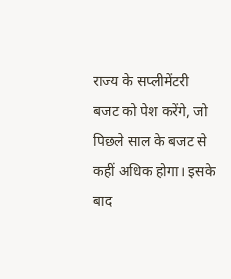राज्य के सप्लीमेंटरी बजट को पेश करेंगे, जो पिछले साल के बजट से कहीं अधिक होगा। इसके बाद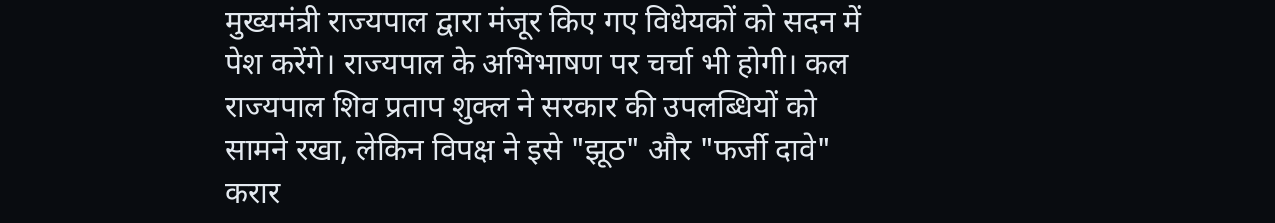मुख्यमंत्री राज्यपाल द्वारा मंजूर किए गए विधेयकों को सदन में पेश करेंगे। राज्यपाल के अभिभाषण पर चर्चा भी होगी। कल राज्यपाल शिव प्रताप शुक्ल ने सरकार की उपलब्धियों को सामने रखा, लेकिन विपक्ष ने इसे "झूठ" और "फर्जी दावे" करार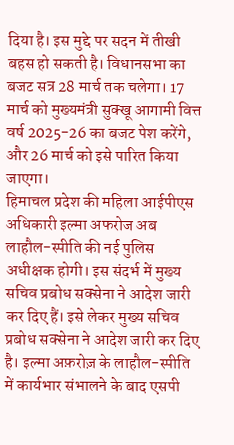दिया है। इस मुद्दे पर सदन में तीखी बहस हो सकती है। विधानसभा का बजट सत्र 28 मार्च तक चलेगा। 17 मार्च को मुख्यमंत्री सुक्खू आगामी वित्त वर्ष 2025-26 का बजट पेश करेंगे, और 26 मार्च को इसे पारित किया जाएगा।
हिमाचल प्रदेश की महिला आईपीएस अधिकारी इल्मा अफरोज अब लाहौल-स्पीति की नई पुलिस अधीक्षक होगी। इस संदर्भ में मुख्य सचिव प्रबोध सक्सेना ने आदेश जारी कर दिए हैं। इसे लेकर मुख्य सचिव प्रबोध सक्सेना ने आदेश जारी कर दिए है। इल्मा अफ़रोज़ के लाहौल-स्पीति में कार्यभार संभालने के बाद एसपी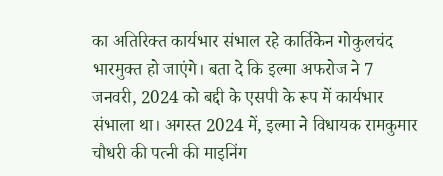का अतिरिक्त कार्यभार संभाल रहे कार्तिकेन गोकुलचंद भारमुक्त हो जाएंगे। बता दे कि इल्मा अफरोज ने 7 जनवरी, 2024 को बद्दी के एसपी के रूप में कार्यभार संभाला था। अगस्त 2024 में, इल्मा ने विधायक रामकुमार चौधरी की पत्नी की माइनिंग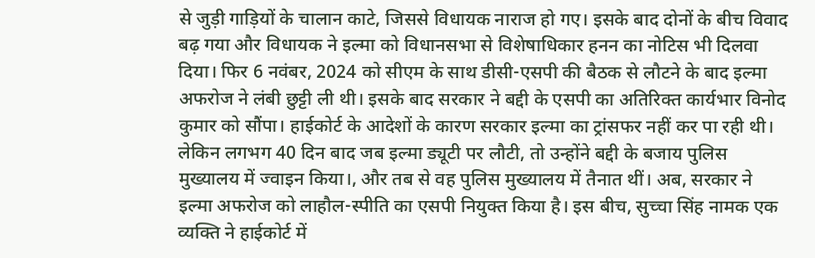से जुड़ी गाड़ियों के चालान काटे, जिससे विधायक नाराज हो गए। इसके बाद दोनों के बीच विवाद बढ़ गया और विधायक ने इल्मा को विधानसभा से विशेषाधिकार हनन का नोटिस भी दिलवा दिया। फिर 6 नवंबर, 2024 को सीएम के साथ डीसी-एसपी की बैठक से लौटने के बाद इल्मा अफरोज ने लंबी छुट्टी ली थी। इसके बाद सरकार ने बद्दी के एसपी का अतिरिक्त कार्यभार विनोद कुमार को सौंपा। हाईकोर्ट के आदेशों के कारण सरकार इल्मा का ट्रांसफर नहीं कर पा रही थी। लेकिन लगभग 40 दिन बाद जब इल्मा ड्यूटी पर लौटी, तो उन्होंने बद्दी के बजाय पुलिस मुख्यालय में ज्वाइन किया।, और तब से वह पुलिस मुख्यालय में तैनात थीं। अब, सरकार ने इल्मा अफरोज को लाहौल-स्पीति का एसपी नियुक्त किया है। इस बीच, सुच्चा सिंह नामक एक व्यक्ति ने हाईकोर्ट में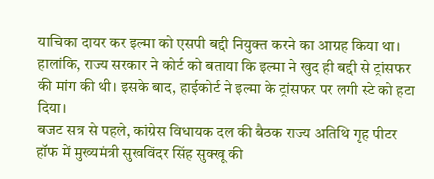याचिका दायर कर इल्मा को एसपी बद्दी नियुक्त करने का आग्रह किया था। हालांकि, राज्य सरकार ने कोर्ट को बताया कि इल्मा ने खुद ही बद्दी से ट्रांसफर की मांग की थी। इसके बाद, हाईकोर्ट ने इल्मा के ट्रांसफर पर लगी स्टे को हटा दिया।
बजट सत्र से पहले, कांग्रेस विधायक दल की बैठक राज्य अतिथि गृह पीटर हॉफ में मुख्यमंत्री सुखविंदर सिंह सुक्खू की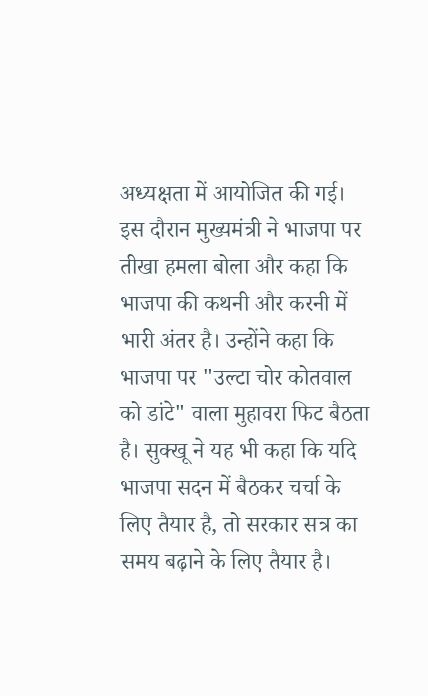अध्यक्षता में आयोजित की गई। इस दौरान मुख्यमंत्री ने भाजपा पर तीखा हमला बोला और कहा कि भाजपा की कथनी और करनी में भारी अंतर है। उन्होंने कहा कि भाजपा पर "उल्टा चोर कोतवाल को डांटे" वाला मुहावरा फिट बैठता है। सुक्खू ने यह भी कहा कि यदि भाजपा सदन में बैठकर चर्चा के लिए तैयार है, तो सरकार सत्र का समय बढ़ाने के लिए तैयार है।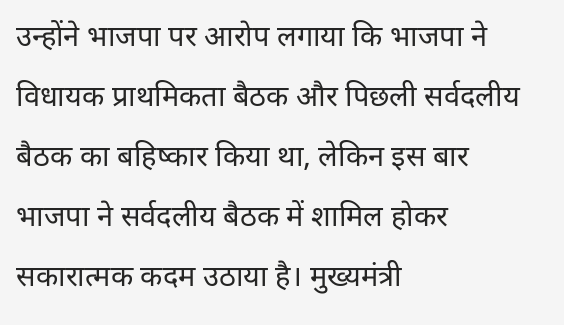उन्होंने भाजपा पर आरोप लगाया कि भाजपा ने विधायक प्राथमिकता बैठक और पिछली सर्वदलीय बैठक का बहिष्कार किया था, लेकिन इस बार भाजपा ने सर्वदलीय बैठक में शामिल होकर सकारात्मक कदम उठाया है। मुख्यमंत्री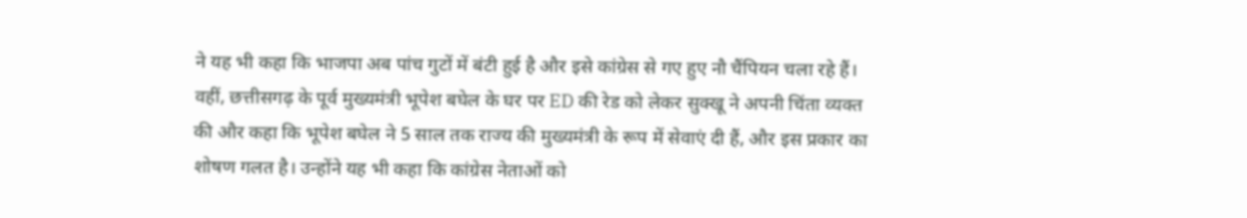ने यह भी कहा कि भाजपा अब पांच गुटों में बंटी हुई है और इसे कांग्रेस से गए हुए नौ चैंपियन चला रहे हैं। वहीं, छत्तीसगढ़ के पूर्व मुख्यमंत्री भूपेश बघेल के घर पर ED की रेड को लेकर सुक्खू ने अपनी चिंता व्यक्त की और कहा कि भूपेश बघेल ने 5 साल तक राज्य की मुख्यमंत्री के रूप में सेवाएं दी हैं, और इस प्रकार का शोषण गलत है। उन्होंने यह भी कहा कि कांग्रेस नेताओं को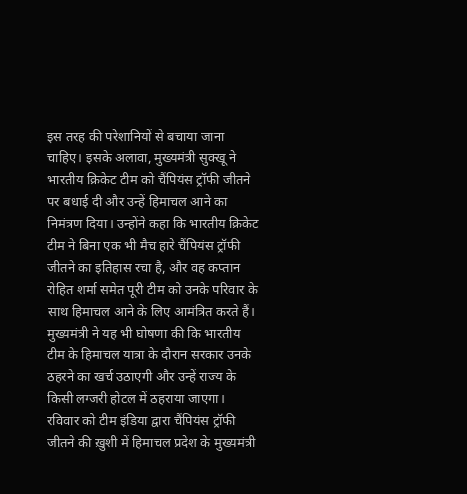इस तरह की परेशानियों से बचाया जाना चाहिए। इसके अलावा, मुख्यमंत्री सुक्खू ने भारतीय क्रिकेट टीम को चैंपियंस ट्रॉफी जीतने पर बधाई दी और उन्हें हिमाचल आने का निमंत्रण दिया। उन्होंने कहा कि भारतीय क्रिकेट टीम ने बिना एक भी मैच हारे चैंपियंस ट्रॉफी जीतने का इतिहास रचा है, और वह कप्तान रोहित शर्मा समेत पूरी टीम को उनके परिवार के साथ हिमाचल आने के लिए आमंत्रित करते हैं। मुख्यमंत्री ने यह भी घोषणा की कि भारतीय टीम के हिमाचल यात्रा के दौरान सरकार उनके ठहरने का खर्च उठाएगी और उन्हें राज्य के किसी लग्जरी होटल में ठहराया जाएगा।
रविवार को टीम इंडिया द्वारा चैंपियंस ट्रॉफी जीतने की ख़ुशी में हिमाचल प्रदेश के मुख्यमंत्री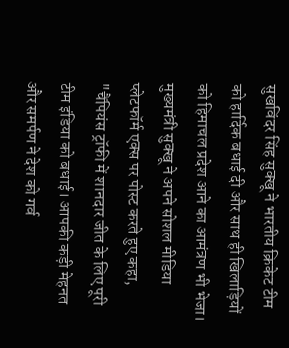सुखविंदर सिंह सुक्खू ने भारतीय क्रिकेट टीम को हार्दिक बधाई दी और साथ ही खिलाड़ियों को हिमाचल प्रदेश आने का आमंत्रण भी भेजा। मुख्यमंत्री सुक्खू ने अपने सोशल मीडिया प्लेटफॉर्म एक्स पर पोस्ट करते हुए कहा, "चैंपियंस ट्रॉफी में शानदार जीत के लिए पूरी टीम इंडिया को बधाई। आपकी कड़ी मेहनत और समर्पण ने देश को गर्व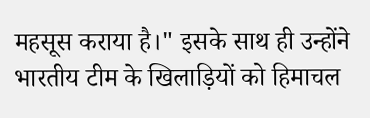महसूस कराया है।" इसके साथ ही उन्होंने भारतीय टीम के खिलाड़ियों को हिमाचल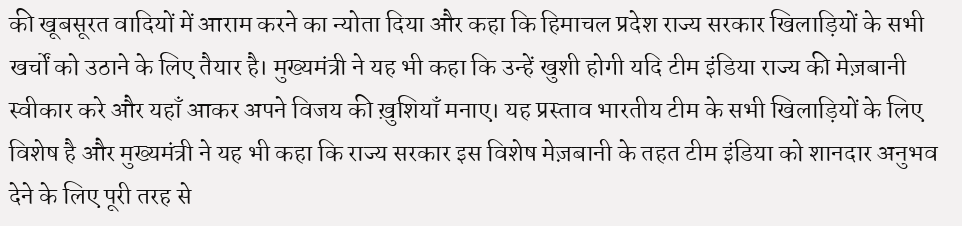की खूबसूरत वादियों में आराम करने का न्योता दिया और कहा कि हिमाचल प्रदेश राज्य सरकार खिलाड़ियों के सभी खर्चों को उठाने के लिए तैयार है। मुख्यमंत्री ने यह भी कहा कि उन्हें खुशी होगी यदि टीम इंडिया राज्य की मेज़बानी स्वीकार करे और यहाँ आकर अपने विजय की ख़ुशियाँ मनाए। यह प्रस्ताव भारतीय टीम के सभी खिलाड़ियों के लिए विशेष है और मुख्यमंत्री ने यह भी कहा कि राज्य सरकार इस विशेष मेज़बानी के तहत टीम इंडिया को शानदार अनुभव देने के लिए पूरी तरह से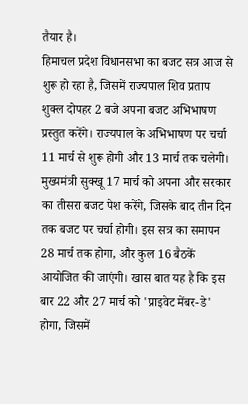तैयार है।
हिमाचल प्रदेश विधानसभा का बजट सत्र आज से शुरू हो रहा है, जिसमें राज्यपाल शिव प्रताप शुक्ल दोपहर 2 बजे अपना बजट अभिभाषण प्रस्तुत करेंगे। राज्यपाल के अभिभाषण पर चर्चा 11 मार्च से शुरू होगी और 13 मार्च तक चलेगी। मुख्यमंत्री सुक्खू 17 मार्च को अपना और सरकार का तीसरा बजट पेश करेंगे, जिसके बाद तीन दिन तक बजट पर चर्चा होगी। इस सत्र का समापन 28 मार्च तक होगा, और कुल 16 बैठकें आयोजित की जाएंगी। खास बात यह है कि इस बार 22 और 27 मार्च को 'प्राइवेट मेंबर-डे' होगा, जिसमें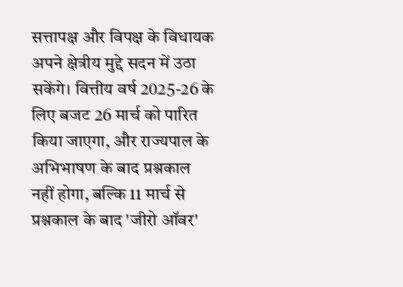सत्तापक्ष और विपक्ष के विधायक अपने क्षेत्रीय मुद्दे सदन में उठा सकेंगे। वित्तीय वर्ष 2025-26 के लिए बजट 26 मार्च को पारित किया जाएगा, और राज्यपाल के अभिभाषण के बाद प्रश्नकाल नहीं होगा, बल्कि 11 मार्च से प्रश्नकाल के बाद 'जीरो ऑवर'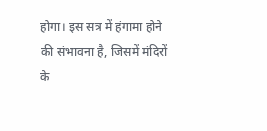होगा। इस सत्र में हंगामा होने की संभावना है, जिसमें मंदिरों के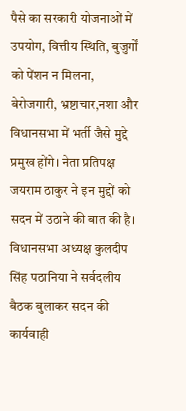पैसे का सरकारी योजनाओं में उपयोग, वित्तीय स्थिति, बुजुर्गों को पेंशन न मिलना, बेरोजगारी, भ्रष्टाचार,नशा और विधानसभा में भर्ती जैसे मुद्दे प्रमुख होंगे। नेता प्रतिपक्ष जयराम ठाकुर ने इन मुद्दों को सदन में उठाने की बात की है। विधानसभा अध्यक्ष कुलदीप सिंह पठानिया ने सर्वदलीय बैठक बुलाकर सदन की कार्यवाही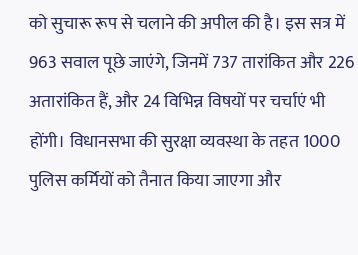को सुचारू रूप से चलाने की अपील की है। इस सत्र में 963 सवाल पूछे जाएंगे, जिनमें 737 तारांकित और 226 अतारांकित हैं, और 24 विभिन्न विषयों पर चर्चाएं भी होंगी। विधानसभा की सुरक्षा व्यवस्था के तहत 1000 पुलिस कर्मियों को तैनात किया जाएगा और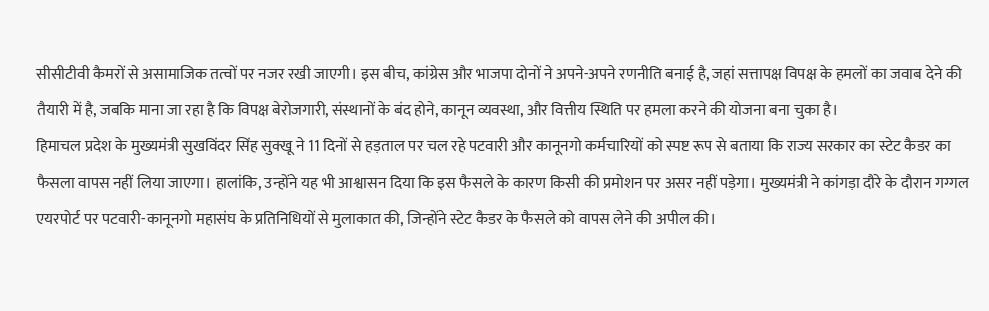सीसीटीवी कैमरों से असामाजिक तत्वों पर नजर रखी जाएगी। इस बीच, कांग्रेस और भाजपा दोनों ने अपने-अपने रणनीति बनाई है, जहां सत्तापक्ष विपक्ष के हमलों का जवाब देने की तैयारी में है, जबकि माना जा रहा है कि विपक्ष बेरोजगारी, संस्थानों के बंद होने, कानून व्यवस्था, और वित्तीय स्थिति पर हमला करने की योजना बना चुका है।
हिमाचल प्रदेश के मुख्यमंत्री सुखविंदर सिंह सुक्खू ने 11 दिनों से हड़ताल पर चल रहे पटवारी और कानूनगो कर्मचारियों को स्पष्ट रूप से बताया कि राज्य सरकार का स्टेट कैडर का फैसला वापस नहीं लिया जाएगा। हालांकि, उन्होंने यह भी आश्वासन दिया कि इस फैसले के कारण किसी की प्रमोशन पर असर नहीं पड़ेगा। मुख्यमंत्री ने कांगड़ा दौरे के दौरान गग्गल एयरपोर्ट पर पटवारी-कानूनगो महासंघ के प्रतिनिधियों से मुलाकात की, जिन्होंने स्टेट कैडर के फैसले को वापस लेने की अपील की।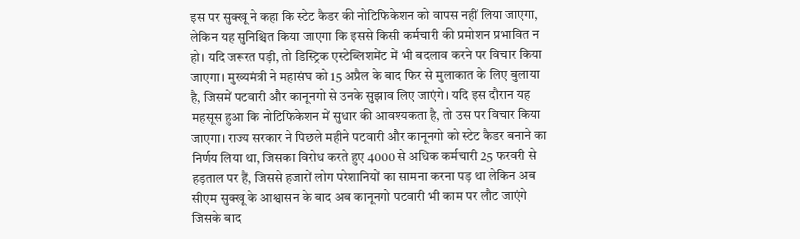इस पर सुक्खू ने कहा कि स्टेट कैडर की नोटिफिकेशन को वापस नहीं लिया जाएगा, लेकिन यह सुनिश्चित किया जाएगा कि इससे किसी कर्मचारी की प्रमोशन प्रभावित न हो। यदि जरूरत पड़ी, तो डिस्ट्रिक एस्टेब्लिशमेंट में भी बदलाव करने पर विचार किया जाएगा। मुख्यमंत्री ने महासंघ को 15 अप्रैल के बाद फिर से मुलाकात के लिए बुलाया है, जिसमें पटवारी और कानूनगो से उनके सुझाव लिए जाएंगे। यदि इस दौरान यह महसूस हुआ कि नोटिफिकेशन में सुधार की आवश्यकता है, तो उस पर विचार किया जाएगा। राज्य सरकार ने पिछले महीने पटवारी और कानूनगो को स्टेट कैडर बनाने का निर्णय लिया था, जिसका विरोध करते हुए 4000 से अधिक कर्मचारी 25 फरवरी से हड़ताल पर हैं, जिससे हजारों लोग परेशानियों का सामना करना पड़ था लेकिन अब सीएम सुक्खू के आश्वासन के बाद अब कानूनगो पटवारी भी काम पर लौट जाएंगे जिसके बाद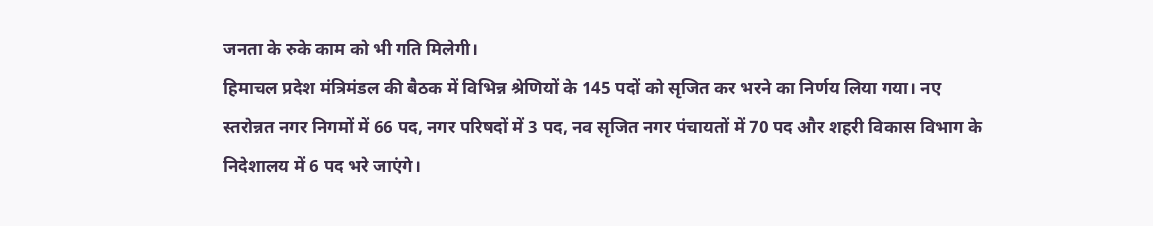जनता के रुके काम को भी गति मिलेगी।
हिमाचल प्रदेश मंत्रिमंडल की बैठक में विभिन्न श्रेणियों के 145 पदों को सृजित कर भरने का निर्णय लिया गया। नए स्तरोन्नत नगर निगमों में 66 पद, नगर परिषदों में 3 पद, नव सृजित नगर पंचायतों में 70 पद और शहरी विकास विभाग के निदेशालय में 6 पद भरे जाएंगे।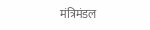मंत्रिमंडल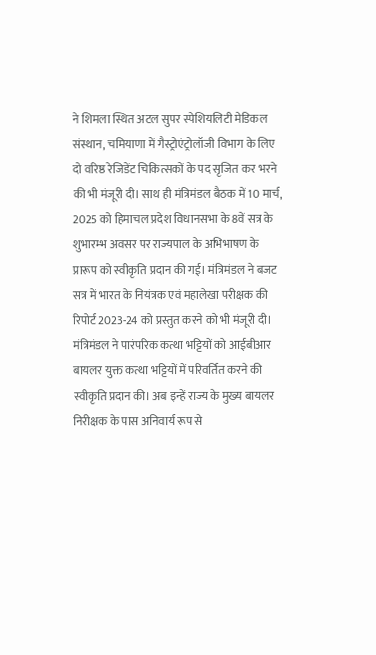ने शिमला स्थित अटल सुपर स्पेशियलिटी मेडिकल संस्थान, चमियाणा में गैस्ट्रोएंट्रोलॉजी विभाग के लिए दो वरिष्ठ रेजिडेंट चिकित्सकों के पद सृजित कर भरने की भी मंजूरी दी। साथ ही मंत्रिमंडल बैठक में 10 मार्च, 2025 को हिमाचल प्रदेश विधानसभा के 8वें सत्र के शुभारम्भ अवसर पर राज्यपाल के अभिभाषण के प्रारूप को स्वीकृति प्रदान की गई। मंत्रिमंडल ने बजट सत्र में भारत के नियंत्रक एवं महालेखा परीक्षक की रिपोर्ट 2023-24 को प्रस्तुत करने को भी मंजूरी दी। मंत्रिमंडल ने पारंपरिक कत्था भट्टियों को आईबीआर बायलर युक्त कत्था भट्टियों में परिवर्तित करने की स्वीकृति प्रदान की। अब इन्हें राज्य के मुख्य बायलर निरीक्षक के पास अनिवार्य रूप से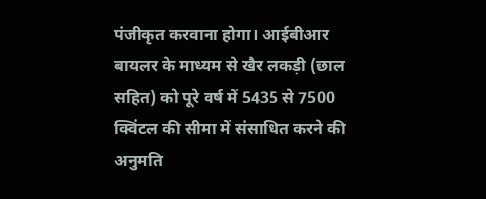पंजीकृत करवाना होगा। आईबीआर बायलर के माध्यम से खैर लकड़ी (छाल सहित) को पूरे वर्ष में 5435 से 7500 क्विंटल की सीमा में संसाधित करने की अनुमति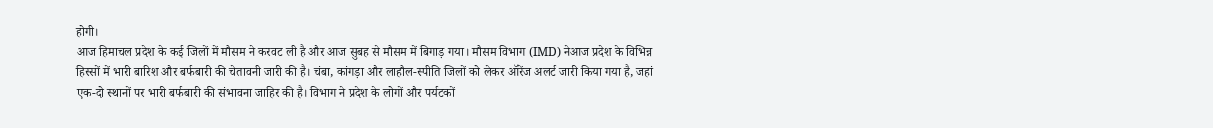होगी।
आज हिमाचल प्रदेश के कई जिलों में मौसम ने करवट ली है और आज सुबह से मौसम में बिगाड़ गया। मौसम विभाग (IMD) नेआज प्रदेश के विभिन्न हिस्सों में भारी बारिश और बर्फबारी की चेतावनी जारी की है। चंबा, कांगड़ा और लाहौल-स्पीति जिलों को लेकर ऑरेंज अलर्ट जारी किया गया है, जहां एक-दो स्थानों पर भारी बर्फबारी की संभावना जाहिर की है। विभाग ने प्रदेश के लोगों और पर्यटकों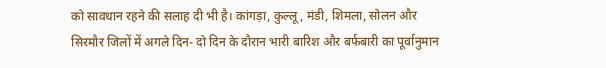को सावधान रहने की सलाह दी भी है। कांगड़ा, कुल्लू, मंडी, शिमला, सोलन और सिरमौर जिलों में अगले दिन- दो दिन के दौरान भारी बारिश और बर्फबारी का पूर्वानुमान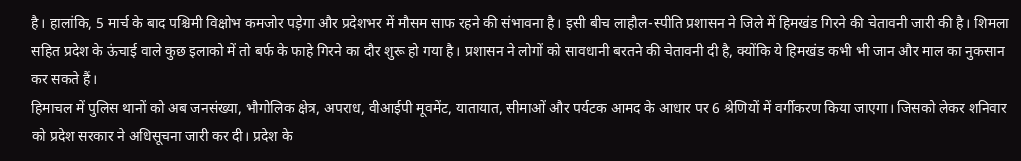है। हालांकि, 5 मार्च के बाद पश्चिमी विक्षोभ कमजोर पड़ेगा और प्रदेशभर में मौसम साफ रहने की संभावना है। इसी बीच लाहौल-स्पीति प्रशासन ने जिले में हिमखंड गिरने की चेतावनी जारी की है। शिमला सहित प्रदेश के ऊंचाई वाले कुछ इलाको में तो बर्फ के फाहे गिरने का दौर शुरू हो गया है। प्रशासन ने लोगों को सावधानी बरतने की चेतावनी दी है, क्योंकि ये हिमखंड कभी भी जान और माल का नुकसान कर सकते हैं।
हिमाचल में पुलिस थानों को अब जनसंख्या, भौगोलिक क्षेत्र, अपराध, वीआईपी मूवमेंट, यातायात, सीमाओं और पर्यटक आमद के आधार पर 6 श्रेणियों में वर्गीकरण किया जाएगा। जिसको लेकर शनिवार को प्रदेश सरकार ने अधिसूचना जारी कर दी। प्रदेश के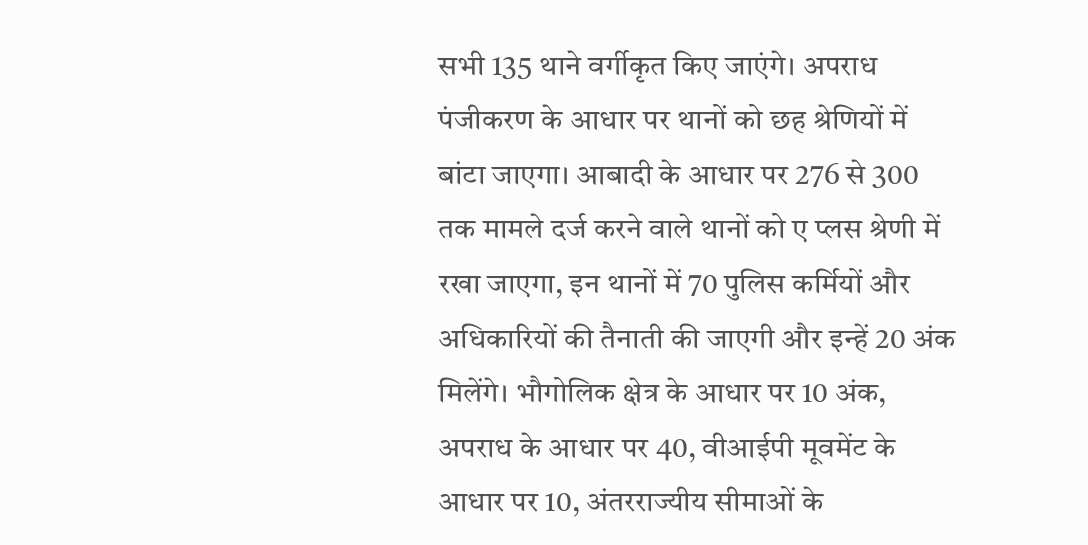सभी 135 थाने वर्गीकृत किए जाएंगे। अपराध पंजीकरण के आधार पर थानों को छह श्रेणियों में बांटा जाएगा। आबादी के आधार पर 276 से 300 तक मामले दर्ज करने वाले थानों को ए प्लस श्रेणी में रखा जाएगा, इन थानों में 70 पुलिस कर्मियों और अधिकारियों की तैनाती की जाएगी और इन्हें 20 अंक मिलेंगे। भौगोलिक क्षेत्र के आधार पर 10 अंक, अपराध के आधार पर 40, वीआईपी मूवमेंट के आधार पर 10, अंतरराज्यीय सीमाओं के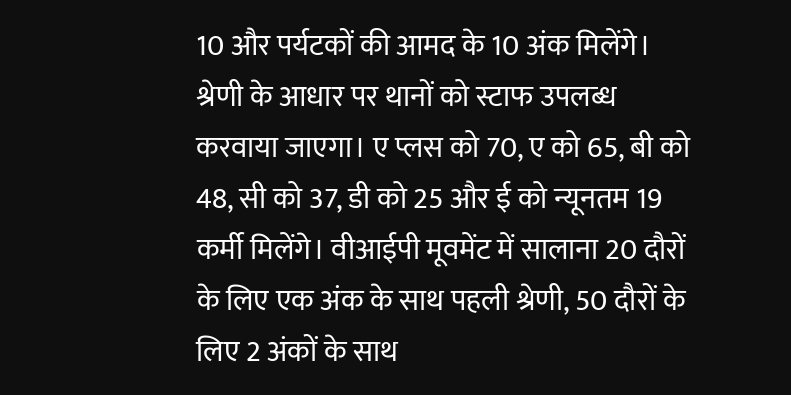10 और पर्यटकों की आमद के 10 अंक मिलेंगे। श्रेणी के आधार पर थानों को स्टाफ उपलब्ध करवाया जाएगा। ए प्लस को 70, ए को 65, बी को 48, सी को 37, डी को 25 और ई को न्यूनतम 19 कर्मी मिलेंगे। वीआईपी मूवमेंट में सालाना 20 दौरों के लिए एक अंक के साथ पहली श्रेणी, 50 दौरों के लिए 2 अंकों के साथ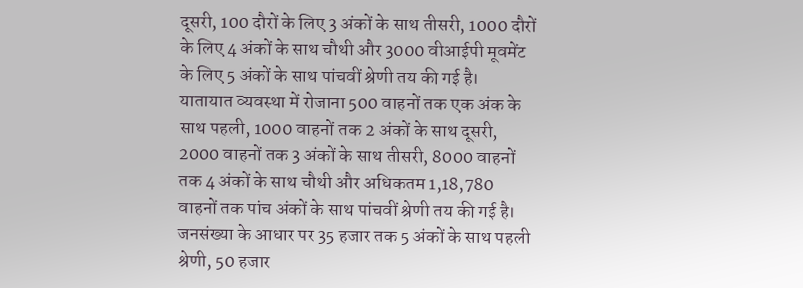दूसरी, 100 दौरों के लिए 3 अंकों के साथ तीसरी, 1000 दौरों के लिए 4 अंकों के साथ चौथी और 3000 वीआईपी मूवमेंट के लिए 5 अंकों के साथ पांचवीं श्रेणी तय की गई है। यातायात व्यवस्था में रोजाना 500 वाहनों तक एक अंक के साथ पहली, 1000 वाहनों तक 2 अंकों के साथ दूसरी, 2000 वाहनों तक 3 अंकों के साथ तीसरी, 8000 वाहनों तक 4 अंकों के साथ चौथी और अधिकतम 1,18,780 वाहनों तक पांच अंकों के साथ पांचवीं श्रेणी तय की गई है। जनसंख्या के आधार पर 35 हजार तक 5 अंकों के साथ पहली श्रेणी, 50 हजार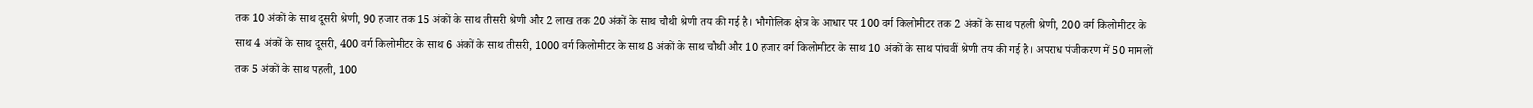तक 10 अंकों के साथ दूसरी श्रेणी, 90 हजार तक 15 अंकों के साथ तीसरी श्रेणी और 2 लाख तक 20 अंकों के साथ चौथी श्रेणी तय की गई है। भौगोलिक क्षेत्र के आधार पर 100 वर्ग किलोमीटर तक 2 अंकों के साथ पहली श्रेणी, 200 वर्ग किलोमीटर के साथ 4 अंकों के साथ दूसरी, 400 वर्ग किलोमीटर के साथ 6 अंकों के साथ तीसरी, 1000 वर्ग किलोमीटर के साथ 8 अंकों के साथ चौथी और 10 हजार वर्ग किलोमीटर के साथ 10 अंकों के साथ पांचवीं श्रेणी तय की गई है। अपराध पंजीकरण में 50 मामलों तक 5 अंकों के साथ पहली, 100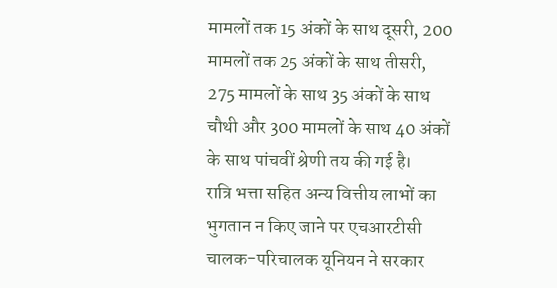मामलों तक 15 अंकों के साथ दूसरी, 200 मामलों तक 25 अंकों के साथ तीसरी, 275 मामलों के साथ 35 अंकों के साथ चौथी और 300 मामलों के साथ 40 अंकों के साथ पांचवीं श्रेणी तय की गई है।
रात्रि भत्ता सहित अन्य वित्तीय लाभों का भुगतान न किए जाने पर एचआरटीसी चालक-परिचालक यूनियन ने सरकार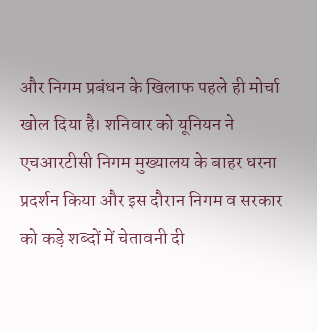और निगम प्रबंधन के खिलाफ पहले ही मोर्चा खोल दिया है। शनिवार को यूनियन ने एचआरटीसी निगम मुख्यालय के बाहर धरना प्रदर्शन किया और इस दौरान निगम व सरकार को कड़े शब्दों में चेतावनी दी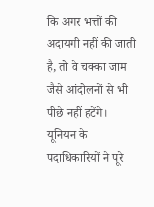कि अगर भत्तों की अदायगी नहीं की जाती है, तो वे चक्का जाम जैसे आंदोलनों से भी पीछे नहीं हटेंगे। यूनियन के पदाधिकारियों ने पूरे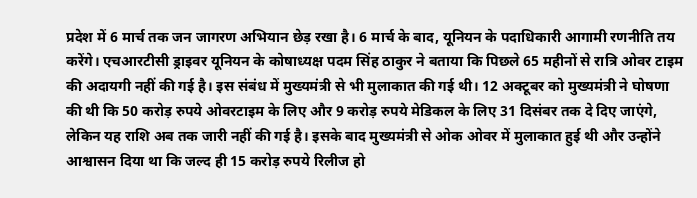प्रदेश में 6 मार्च तक जन जागरण अभियान छेड़ रखा है। 6 मार्च के बाद, यूनियन के पदाधिकारी आगामी रणनीति तय करेंगे। एचआरटीसी ड्राइवर यूनियन के कोषाध्यक्ष पदम सिंह ठाकुर ने बताया कि पिछले 65 महीनों से रात्रि ओवर टाइम की अदायगी नहीं की गई है। इस संबंध में मुख्यमंत्री से भी मुलाकात की गई थी। 12 अक्टूबर को मुख्यमंत्री ने घोषणा की थी कि 50 करोड़ रुपये ओवरटाइम के लिए और 9 करोड़ रुपये मेडिकल के लिए 31 दिसंबर तक दे दिए जाएंगे, लेकिन यह राशि अब तक जारी नहीं की गई है। इसके बाद मुख्यमंत्री से ओक ओवर में मुलाकात हुई थी और उन्होंने आश्वासन दिया था कि जल्द ही 15 करोड़ रुपये रिलीज हो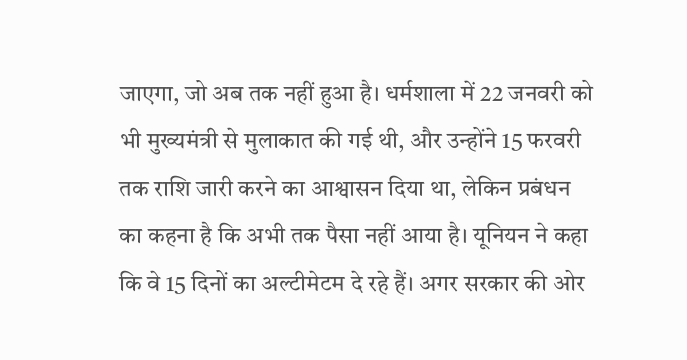जाएगा, जो अब तक नहीं हुआ है। धर्मशाला में 22 जनवरी को भी मुख्यमंत्री से मुलाकात की गई थी, और उन्होंने 15 फरवरी तक राशि जारी करने का आश्वासन दिया था, लेकिन प्रबंधन का कहना है कि अभी तक पैसा नहीं आया है। यूनियन ने कहा कि वे 15 दिनों का अल्टीमेटम दे रहे हैं। अगर सरकार की ओर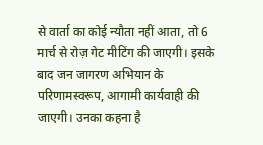से वार्ता का कोई न्यौता नहीं आता, तो 6 मार्च से रोज़ गेट मीटिंग की जाएगी। इसके बाद जन जागरण अभियान के परिणामस्वरूप, आगामी कार्यवाही की जाएगी। उनका कहना है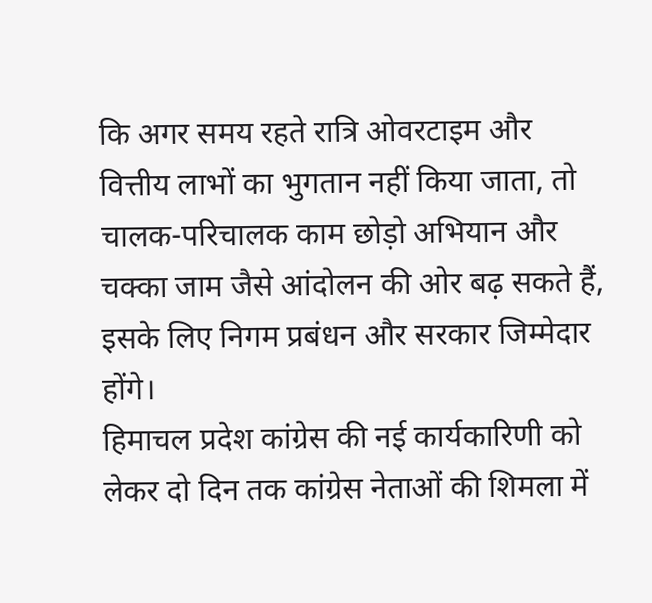कि अगर समय रहते रात्रि ओवरटाइम और वित्तीय लाभों का भुगतान नहीं किया जाता, तो चालक-परिचालक काम छोड़ो अभियान और चक्का जाम जैसे आंदोलन की ओर बढ़ सकते हैं, इसके लिए निगम प्रबंधन और सरकार जिम्मेदार होंगे।
हिमाचल प्रदेश कांग्रेस की नई कार्यकारिणी को लेकर दो दिन तक कांग्रेस नेताओं की शिमला में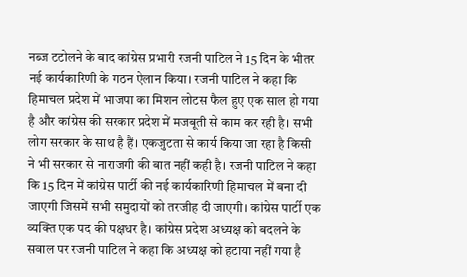नब्ज टटोलने के बाद कांग्रेस प्रभारी रजनी पाटिल ने 15 दिन के भीतर नई कार्यकारिणी के गठन ऐलान किया। रजनी पाटिल ने कहा कि हिमाचल प्रदेश में भाजपा का मिशन लोटस फैल हुए एक साल हो गया है और कांग्रेस की सरकार प्रदेश में मजबूती से काम कर रही है। सभी लोग सरकार के साथ है हैं। एकजुटता से कार्य किया जा रहा है किसी ने भी सरकार से नाराजगी की बात नहीं कही है। रजनी पाटिल ने कहा कि 15 दिन में कांग्रेस पार्टी की नई कार्यकारिणी हिमाचल में बना दी जाएगी जिसमें सभी समुदायों को तरजीह दी जाएगी। कांग्रेस पार्टी एक व्यक्ति एक पद की पक्षधर है। कांग्रेस प्रदेश अध्यक्ष को बदलने के सवाल पर रजनी पाटिल ने कहा कि अध्यक्ष को हटाया नहीं गया है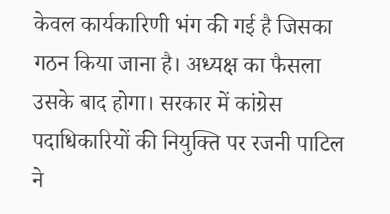केवल कार्यकारिणी भंग की गई है जिसका गठन किया जाना है। अध्यक्ष का फैसला उसके बाद होगा। सरकार में कांग्रेस पदाधिकारियों की नियुक्ति पर रजनी पाटिल ने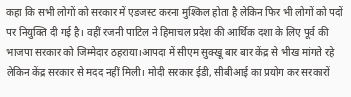कहा कि सभी लोगों को सरकार में एडजस्ट करना मुश्किल होता है लेकिन फिर भी लोगों को पदों पर नियुक्ति दी गई है। वहीं रजनी पाटिल ने हिमाचल प्रदेश की आर्थिक दशा के लिए पूर्व की भाजपा सरकार को जिम्मेदार ठहराया।आपदा में सीएम सुक्खू बार बार केंद्र से भीख मांगते रहे लेकिन केंद्र सरकार से मदद नहीं मिली। मोदी सरकार ईडी, सीबीआई का प्रयोग कर सरकारों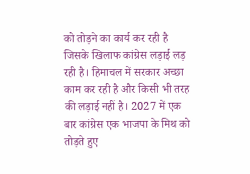को तोड़ने का कार्य कर रही है जिसके खिलाफ कांग्रेस लड़ाई लड़ रही है। हिमाचल में सरकार अच्छा काम कर रही है और किसी भी तरह की लड़ाई नहीं है। 2027 में एक बार कांग्रेस एक भाजपा के मिथ को तोड़ते हुए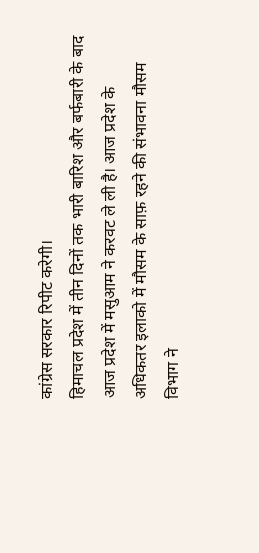कांग्रेस सरकार रिपीट करेगी।
हिमाचल प्रदेश में तीन दिनों तक भारी बारिश और बर्फबारी के बाद आज प्रदेश में मसुआम ने करवट ले ली है। आज प्रदेश के अधिकतर इलाको में मौसम के साफ़ रहने की संभावना मौसम विभाग ने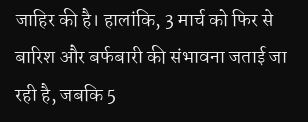जाहिर की है। हालांकि, 3 मार्च को फिर से बारिश और बर्फबारी की संभावना जताई जा रही है, जबकि 5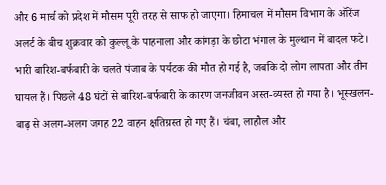और 6 मार्च को प्रदेश में मौसम पूरी तरह से साफ हो जाएगा। हिमाचल में मौसम विभाग के ऑरेंज अलर्ट के बीच शुक्रवार को कुल्लू के पाहनाला और कांगड़ा के छोटा भंगाल के मुल्थान में बादल फटे। भारी बारिश-बर्फबारी के चलते पंजाब के पर्यटक की मौत हो गई है, जबकि दो लोग लापता और तीन घायल हैं। पिछले 48 घंटों से बारिश-बर्फबारी के कारण जनजीवन अस्त-व्यस्त हो गया है। भूस्खलन-बाढ़ से अलग-अलग जगह 22 वाहन क्षतिग्रस्त हो गए हैं। चंबा, लाहौल और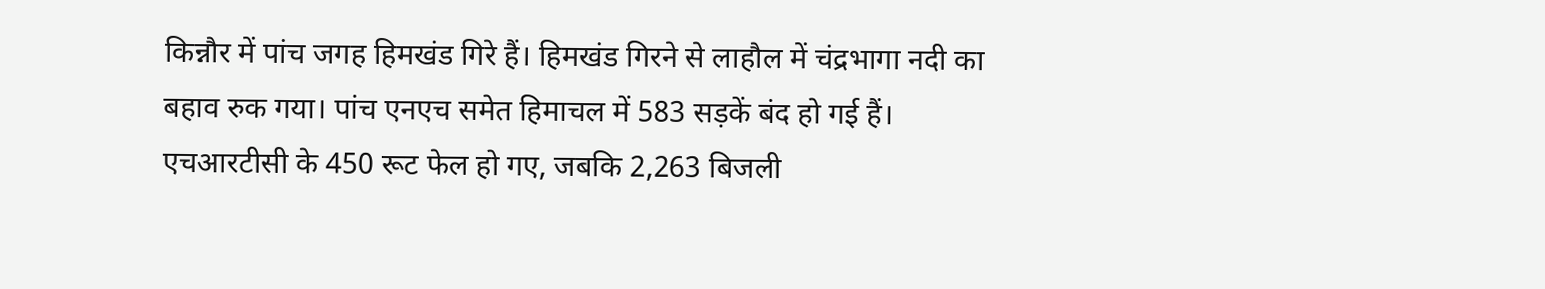किन्नौर में पांच जगह हिमखंड गिरे हैं। हिमखंड गिरने से लाहौल में चंद्रभागा नदी का बहाव रुक गया। पांच एनएच समेत हिमाचल में 583 सड़कें बंद हो गई हैं। एचआरटीसी के 450 रूट फेल हो गए, जबकि 2,263 बिजली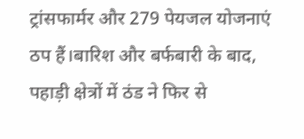ट्रांसफार्मर और 279 पेयजल योजनाएं ठप हैं।बारिश और बर्फबारी के बाद, पहाड़ी क्षेत्रों में ठंड ने फिर से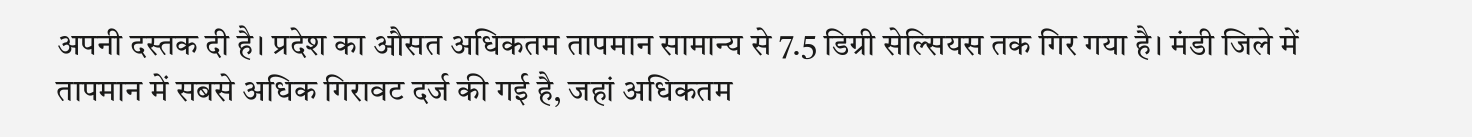अपनी दस्तक दी है। प्रदेश का औसत अधिकतम तापमान सामान्य से 7.5 डिग्री सेल्सियस तक गिर गया है। मंडी जिले में तापमान में सबसे अधिक गिरावट दर्ज की गई है, जहां अधिकतम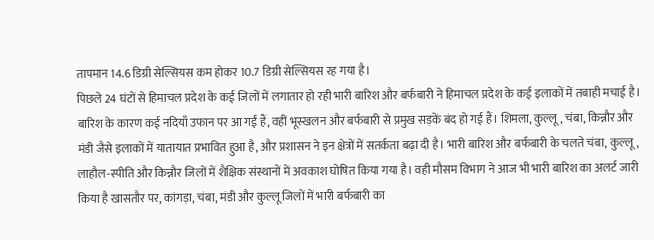तापमान 14.6 डिग्री सेल्सियस कम होकर 10.7 डिग्री सेल्सियस रह गया है।
पिछले 24 घंटों से हिमाचल प्रदेश के कई जिलों में लगातार हो रही भारी बारिश और बर्फबारी ने हिमाचल प्रदेश के कई इलाकों में तबाही मचाई है। बारिश के कारण कई नदियाँ उफान पर आ गईं हैं, वहीं भूस्खलन और बर्फबारी से प्रमुख सड़कें बंद हो गई हैं। शिमला, कुल्लू, चंबा, किन्नौर और मंडी जैसे इलाकों में यातायात प्रभावित हुआ है, और प्रशासन ने इन क्षेत्रों में सतर्कता बढ़ा दी है। भारी बारिश और बर्फबारी के चलते चंबा, कुल्लू, लाहौल-स्पीति और किन्नौर जिलों में शैक्षिक संस्थानों में अवकाश घोषित किया गया है। वही मौसम विभाग ने आज भी भारी बारिश का अलर्ट जारी किया है खासतौर पर, कांगड़ा, चंबा, मंडी और कुल्लू जिलों में भारी बर्फबारी का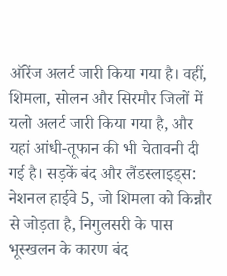ऑरेंज अलर्ट जारी किया गया है। वहीं, शिमला, सोलन और सिरमौर जिलों में यलो अलर्ट जारी किया गया है, और यहां आंधी-तूफान की भी चेतावनी दी गई है। सड़कें बंद और लैंडस्लाइड्स: नेशनल हाईवे 5, जो शिमला को किन्नौर से जोड़ता है, निगुलसरी के पास भूस्खलन के कारण बंद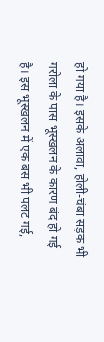हो गया है। इसके अलावा, होली-चंबा सड़क भी गरोला के पास भूस्खलन के कारण बंद हो गई है। इस भूस्खलन में एक बस भी पलट गई,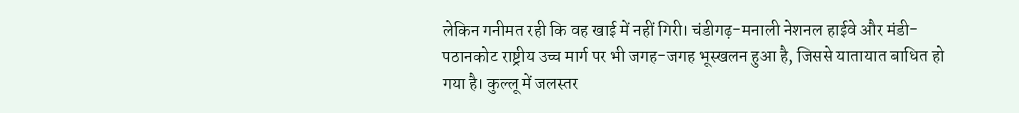लेकिन गनीमत रही कि वह खाई में नहीं गिरी। चंडीगढ़-मनाली नेशनल हाईवे और मंडी-पठानकोट राष्ट्रीय उच्च मार्ग पर भी जगह-जगह भूस्खलन हुआ है, जिससे यातायात बाधित हो गया है। कुल्लू में जलस्तर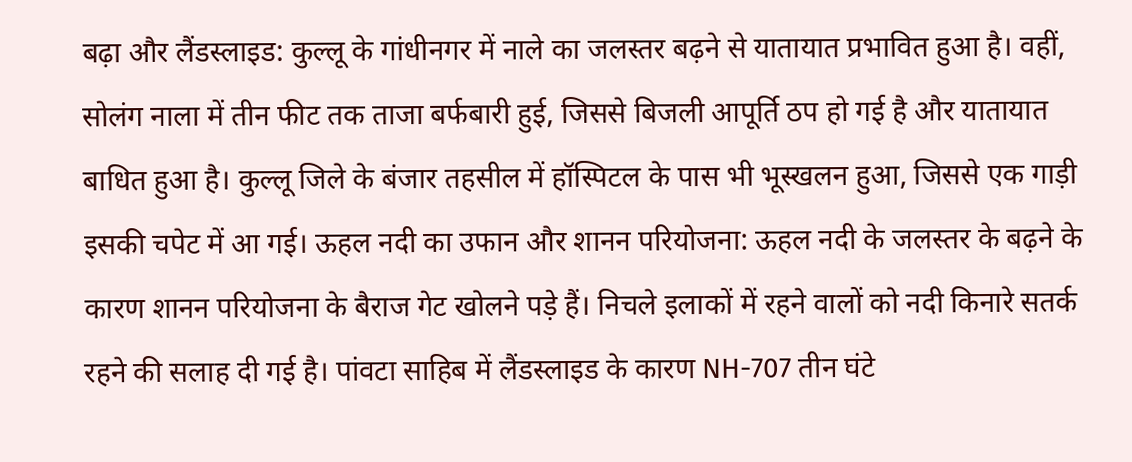बढ़ा और लैंडस्लाइड: कुल्लू के गांधीनगर में नाले का जलस्तर बढ़ने से यातायात प्रभावित हुआ है। वहीं, सोलंग नाला में तीन फीट तक ताजा बर्फबारी हुई, जिससे बिजली आपूर्ति ठप हो गई है और यातायात बाधित हुआ है। कुल्लू जिले के बंजार तहसील में हॉस्पिटल के पास भी भूस्खलन हुआ, जिससे एक गाड़ी इसकी चपेट में आ गई। ऊहल नदी का उफान और शानन परियोजना: ऊहल नदी के जलस्तर के बढ़ने के कारण शानन परियोजना के बैराज गेट खोलने पड़े हैं। निचले इलाकों में रहने वालों को नदी किनारे सतर्क रहने की सलाह दी गई है। पांवटा साहिब में लैंडस्लाइड के कारण NH-707 तीन घंटे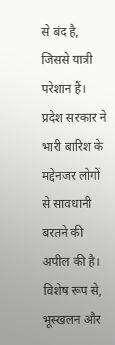से बंद है, जिससे यात्री परेशान हैं। प्रदेश सरकार ने भारी बारिश के मद्देनजर लोगों से सावधानी बरतने की अपील की है। विशेष रूप से, भूस्खलन और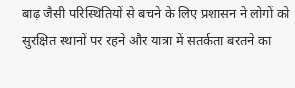बाढ़ जैसी परिस्थितियों से बचने के लिए प्रशासन ने लोगों को सुरक्षित स्थानों पर रहने और यात्रा में सतर्कता बरतने का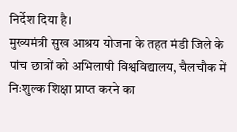निर्देश दिया है।
मुख्यमंत्री सुख आश्रय योजना के तहत मंडी जिले के पांच छात्रों को अभिलाषी विश्वविद्यालय, चैलचौक में निःशुल्क शिक्षा प्राप्त करने का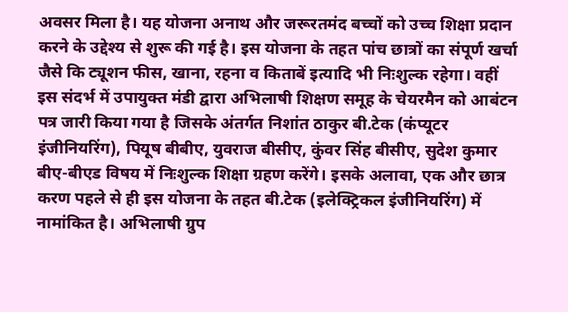अवसर मिला है। यह योजना अनाथ और जरूरतमंद बच्चों को उच्च शिक्षा प्रदान करने के उद्देश्य से शुरू की गई है। इस योजना के तहत पांच छात्रों का संपूर्ण खर्चा जैसे कि ट्यूशन फीस, खाना, रहना व किताबें इत्यादि भी निःशुल्क रहेगा। वहीं इस संदर्भ में उपायुक्त मंडी द्वारा अभिलाषी शिक्षण समूह के चेयरमैन को आबंटन पत्र जारी किया गया है जिसके अंतर्गत निशांत ठाकुर बी.टेक (कंप्यूटर इंजीनियरिंग), पियूष बीबीए, युवराज बीसीए, कुंवर सिंह बीसीए, सुदेश कुमार बीए-बीएड विषय में निःशुल्क शिक्षा ग्रहण करेंगे। इसके अलावा, एक और छात्र करण पहले से ही इस योजना के तहत बी.टेक (इलेक्ट्रिकल इंजीनियरिंग) में नामांकित है। अभिलाषी ग्रुप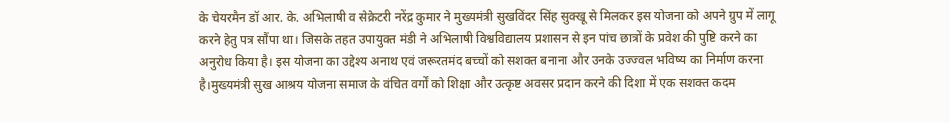के चेयरमैन डॉ आर. के. अभिलाषी व सेक्रेटरी नरेंद्र कुमार ने मुख्यमंत्री सुखविंदर सिंह सुक्खू से मिलकर इस योजना को अपने ग्रुप में लागू करने हेतु पत्र सौंपा था। जिसके तहत उपायुक्त मंडी ने अभिलाषी विश्वविद्यालय प्रशासन से इन पांच छात्रों के प्रवेश की पुष्टि करने का अनुरोध किया है। इस योजना का उद्देश्य अनाथ एवं जरूरतमंद बच्चों को सशक्त बनाना और उनके उज्ज्वल भविष्य का निर्माण करना है।मुख्यमंत्री सुख आश्रय योजना समाज के वंचित वर्गों को शिक्षा और उत्कृष्ट अवसर प्रदान करने की दिशा में एक सशक्त कदम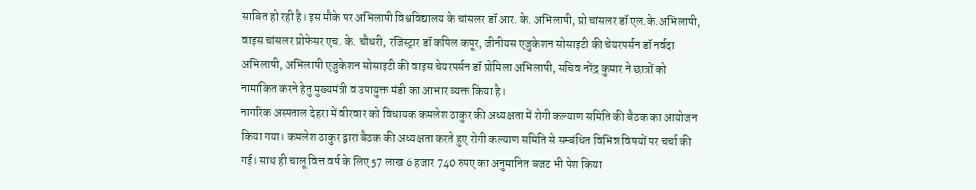साबित हो रही है। इस मौके पर अभिलाषी विश्वविद्यालय के चांसलर डॉ आर. के. अभिलाषी, प्रो चांसलर डॉ एल.के.अभिलाषी, वाइस चांसलर प्रोफेसर एच. के. चौधरी, रजिस्ट्रार डॉ कपिल कपूर, जीनीयस एजुकेशन सोसाइटी की चेयरपर्सन डॉ नर्वदा अभिलाषी, अभिलाषी एजुकेशन सोसाइटी की वाइस चेयरपर्सन डॉ प्रोमिला अभिलाषी, सचिव नरेंद्र कुमार ने छात्रों को नामांकित करने हेतु मुख्यमंत्री व उपायुक्त मंडी का आभार व्यक्त किया है।
नागरिक अस्पताल देहरा में वीरवार को विधायक कमलेश ठाकुर की अध्यक्षता में रोगी कल्याण समिति की बैठक का आयोजन किया गया। कमलेश ठाकुर द्वारा बैठक की अध्यक्षता करते हुए रोगी कल्याण समिति से सम्बंधित विभिन्न विषयों पर चर्चा की गई। साथ ही चालू वित्त वर्ष के लिए 57 लाख 6 हजार 740 रुपए का अनुमानित बजट भी पेश किया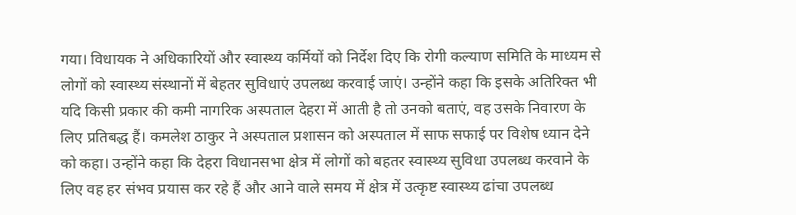गया। विधायक ने अधिकारियों और स्वास्थ्य कर्मियों को निर्देश दिए कि रोगी कल्याण समिति के माध्यम से लोगों को स्वास्थ्य संस्थानों में बेहतर सुविधाएं उपलब्ध करवाई जाएं। उन्होंने कहा कि इसके अतिरिक्त भी यदि किसी प्रकार की कमी नागरिक अस्पताल देहरा में आती है तो उनको बताएं, वह उसके निवारण के लिए प्रतिबद्ध हैं। कमलेश ठाकुर ने अस्पताल प्रशासन को अस्पताल में साफ सफाई पर विशेष ध्यान देने को कहा। उन्होंने कहा कि देहरा विधानसभा क्षेत्र में लोगों को बहतर स्वास्थ्य सुविधा उपलब्ध करवाने के लिए वह हर संभव प्रयास कर रहे हैं और आने वाले समय में क्षेत्र में उत्कृष्ट स्वास्थ्य ढांचा उपलब्ध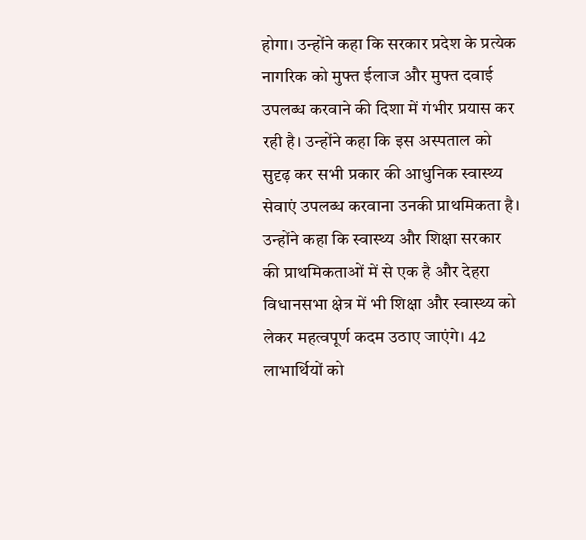होगा। उन्होंने कहा कि सरकार प्रदेश के प्रत्येक नागरिक को मुफ्त ईलाज और मुफ्त दवाई उपलब्ध करवाने की दिशा में गंभीर प्रयास कर रही है। उन्होंने कहा कि इस अस्पताल को सुदृढ़ कर सभी प्रकार की आधुनिक स्वास्थ्य सेवाएं उपलब्ध करवाना उनकी प्राथमिकता है। उन्होंने कहा कि स्वास्थ्य और शिक्षा सरकार की प्राथमिकताओं में से एक है और देहरा विधानसभा क्षेत्र में भी शिक्षा और स्वास्थ्य को लेकर महत्वपूर्ण कदम उठाए जाएंगे। 42 लाभार्थियों को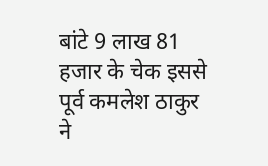बांटे 9 लाख 81 हजार के चेक इससे पूर्व कमलेश ठाकुर ने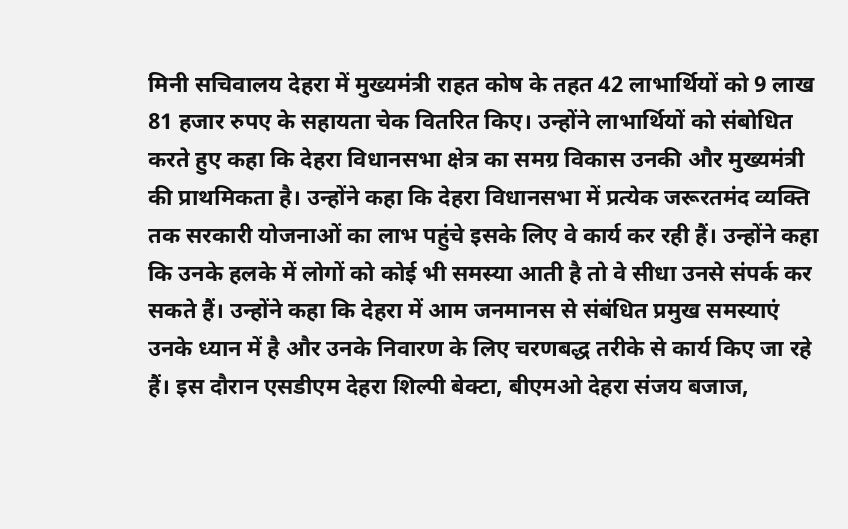मिनी सचिवालय देहरा में मुख्यमंत्री राहत कोष के तहत 42 लाभार्थियों को 9 लाख 81 हजार रुपए के सहायता चेक वितरित किए। उन्होंने लाभार्थियों को संबोधित करते हुए कहा कि देहरा विधानसभा क्षेत्र का समग्र विकास उनकी और मुख्यमंत्री की प्राथमिकता है। उन्होंने कहा कि देहरा विधानसभा में प्रत्येक जरूरतमंद व्यक्ति तक सरकारी योजनाओं का लाभ पहुंचे इसके लिए वे कार्य कर रही हैं। उन्होंने कहा कि उनके हलके में लोगों को कोई भी समस्या आती है तो वे सीधा उनसे संपर्क कर सकते हैं। उन्होंने कहा कि देहरा में आम जनमानस से संबंधित प्रमुख समस्याएं उनके ध्यान में है और उनके निवारण के लिए चरणबद्ध तरीके से कार्य किए जा रहे हैं। इस दौरान एसडीएम देहरा शिल्पी बेक्टा, बीएमओ देहरा संजय बजाज,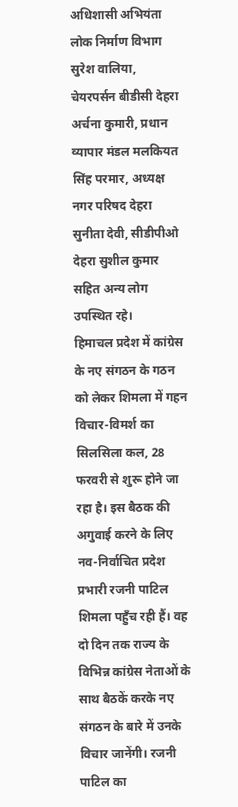अधिशासी अभियंता लोक निर्माण विभाग सुरेश वालिया, चेयरपर्सन बीडीसी देहरा अर्चना कुमारी, प्रधान व्यापार मंडल मलकियत सिंह परमार, अध्यक्ष नगर परिषद देहरा सुनीता देवी, सीडीपीओ देहरा सुशील कुमार सहित अन्य लोग उपस्थित रहे।
हिमाचल प्रदेश में कांग्रेस के नए संगठन के गठन को लेकर शिमला में गहन विचार-विमर्श का सिलसिला कल, 28 फरवरी से शुरू होने जा रहा है। इस बैठक की अगुवाई करने के लिए नव-निर्वाचित प्रदेश प्रभारी रजनी पाटिल शिमला पहुँच रही हैं। वह दो दिन तक राज्य के विभिन्न कांग्रेस नेताओं के साथ बैठकें करके नए संगठन के बारे में उनके विचार जानेंगी। रजनी पाटिल का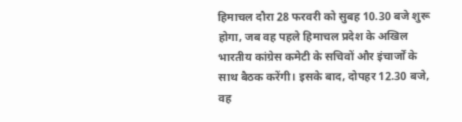हिमाचल दौरा 28 फरवरी को सुबह 10.30 बजे शुरू होगा, जब वह पहले हिमाचल प्रदेश के अखिल भारतीय कांग्रेस कमेटी के सचिवों और इंचार्जों के साथ बैठक करेंगी। इसके बाद, दोपहर 12.30 बजे, वह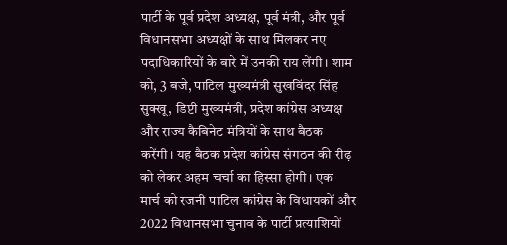पार्टी के पूर्व प्रदेश अध्यक्ष, पूर्व मंत्री, और पूर्व विधानसभा अध्यक्षों के साथ मिलकर नए पदाधिकारियों के बारे में उनकी राय लेंगी। शाम को, 3 बजे, पाटिल मुख्यमंत्री सुखविंदर सिंह सुक्खू, डिप्टी मुख्यमंत्री, प्रदेश कांग्रेस अध्यक्ष और राज्य कैबिनेट मंत्रियों के साथ बैठक करेंगी। यह बैठक प्रदेश कांग्रेस संगठन की रीढ़ को लेकर अहम चर्चा का हिस्सा होगी। एक मार्च को रजनी पाटिल कांग्रेस के विधायकों और 2022 विधानसभा चुनाव के पार्टी प्रत्याशियों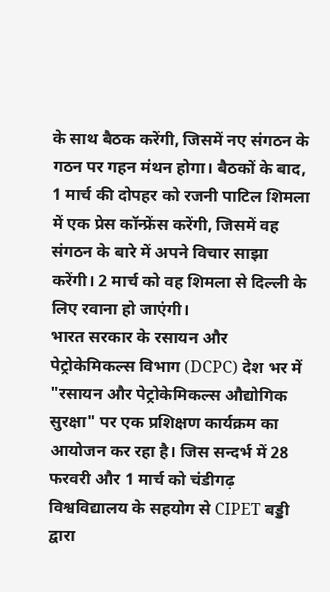के साथ बैठक करेंगी, जिसमें नए संगठन के गठन पर गहन मंथन होगा। बैठकों के बाद, 1 मार्च की दोपहर को रजनी पाटिल शिमला में एक प्रेस कॉन्फ्रेंस करेंगी, जिसमें वह संगठन के बारे में अपने विचार साझा करेंगी। 2 मार्च को वह शिमला से दिल्ली के लिए रवाना हो जाएंगी।
भारत सरकार के रसायन और पेट्रोकेमिकल्स विभाग (DCPC) देश भर में "रसायन और पेट्रोकेमिकल्स औद्योगिक सुरक्षा" पर एक प्रशिक्षण कार्यक्रम का आयोजन कर रहा है। जिस सन्दर्भ में 28 फरवरी और 1 मार्च को चंडीगढ़ विश्वविद्यालय के सहयोग से CIPET बड्डी द्वारा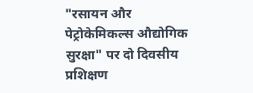"रसायन और पेट्रोकेमिकल्स औद्योगिक सुरक्षा" पर दो दिवसीय प्रशिक्षण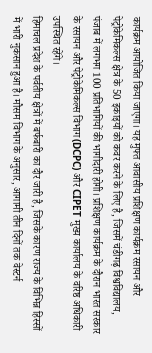कार्यक्रम आयोजित किया जाएगा। यह मुफ्त आवासीय प्रशिक्षण कार्यक्रम रसायन और पेट्रोकेमिकल्स क्षेत्र के 50 इकाइयों को कवर करने के लिए है, जिसमें चंडीगढ़ विश्वविद्यालय, पंजाब में लगभग 100 प्रतिभागियों की भागीदारी होगी। प्रशिक्षण कार्यक्रम के दौरान भारत सरकार के रसायन और पेट्रोकेमिकल्स विभाग (DCPC) और CIPET मुख्य कार्यालय के वरिष्ठ अधिकारी उपस्थित रहेंगे।
हिमाचल प्रदेश के पर्वतीय क्षेत्रों में बर्फबारी का दौर जारी है, जिसके कारण राज्य के विभिन्न हिस्सों में भारी नुकसान हुआ है। मौसम विभाग के अनुसार, आगामी तीन दिनों तक वेस्टर्न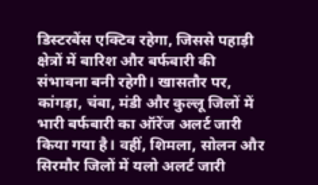डिस्टरबेंस एक्टिव रहेगा, जिससे पहाड़ी क्षेत्रों में बारिश और बर्फबारी की संभावना बनी रहेगी। खासतौर पर, कांगड़ा, चंबा, मंडी और कुल्लू जिलों में भारी बर्फबारी का ऑरेंज अलर्ट जारी किया गया है। वहीं, शिमला, सोलन और सिरमौर जिलों में यलो अलर्ट जारी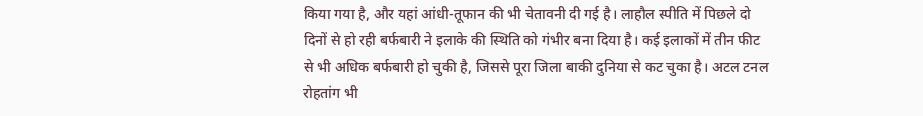किया गया है, और यहां आंधी-तूफान की भी चेतावनी दी गई है। लाहौल स्पीति में पिछले दो दिनों से हो रही बर्फबारी ने इलाके की स्थिति को गंभीर बना दिया है। कई इलाकों में तीन फीट से भी अधिक बर्फबारी हो चुकी है, जिससे पूरा जिला बाकी दुनिया से कट चुका है। अटल टनल रोहतांग भी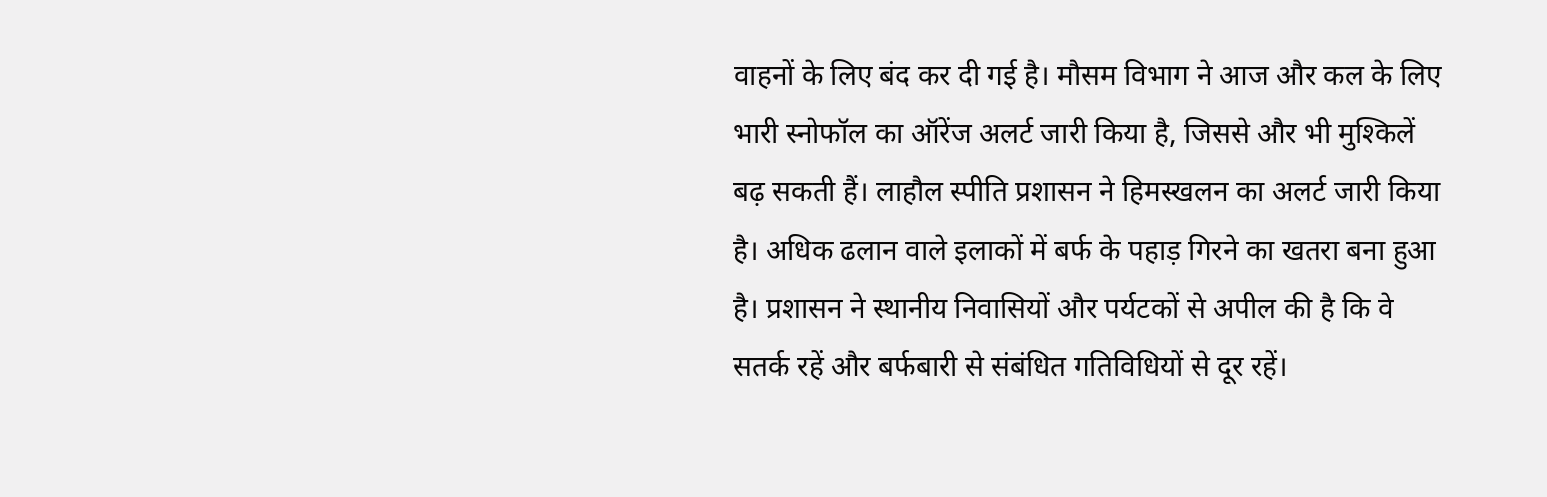वाहनों के लिए बंद कर दी गई है। मौसम विभाग ने आज और कल के लिए भारी स्नोफॉल का ऑरेंज अलर्ट जारी किया है, जिससे और भी मुश्किलें बढ़ सकती हैं। लाहौल स्पीति प्रशासन ने हिमस्खलन का अलर्ट जारी किया है। अधिक ढलान वाले इलाकों में बर्फ के पहाड़ गिरने का खतरा बना हुआ है। प्रशासन ने स्थानीय निवासियों और पर्यटकों से अपील की है कि वे सतर्क रहें और बर्फबारी से संबंधित गतिविधियों से दूर रहें।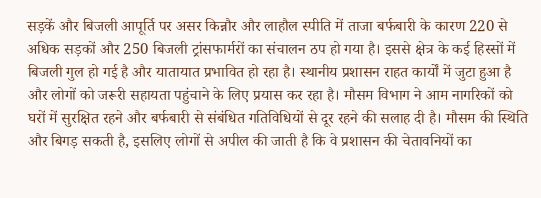सड़कें और बिजली आपूर्ति पर असर किन्नौर और लाहौल स्पीति में ताजा बर्फबारी के कारण 220 से अधिक सड़कों और 250 बिजली ट्रांसफार्मरों का संचालन ठप हो गया है। इससे क्षेत्र के कई हिस्सों में बिजली गुल हो गई है और यातायात प्रभावित हो रहा है। स्थानीय प्रशासन राहत कार्यों में जुटा हुआ है और लोगों को जरूरी सहायता पहुंचाने के लिए प्रयास कर रहा है। मौसम विभाग ने आम नागरिकों को घरों में सुरक्षित रहने और बर्फबारी से संबंधित गतिविधियों से दूर रहने की सलाह दी है। मौसम की स्थिति और बिगड़ सकती है, इसलिए लोगों से अपील की जाती है कि वे प्रशासन की चेतावनियों का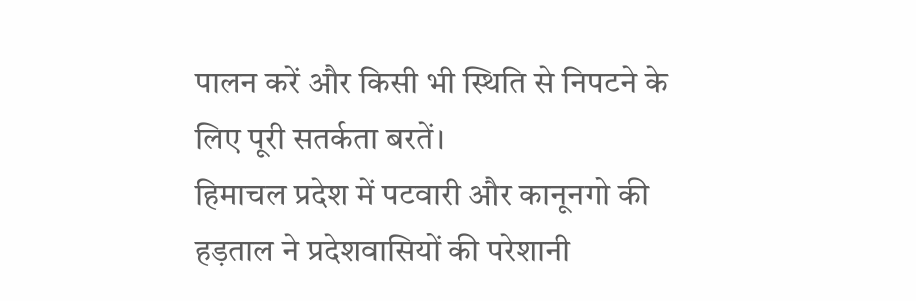पालन करें और किसी भी स्थिति से निपटने के लिए पूरी सतर्कता बरतें।
हिमाचल प्रदेश में पटवारी और कानूनगो की हड़ताल ने प्रदेशवासियों की परेशानी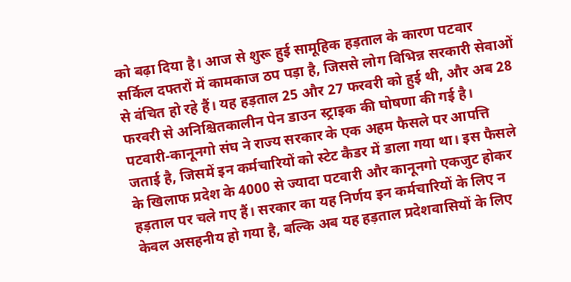को बढ़ा दिया है। आज से शुरू हुई सामूहिक हड़ताल के कारण पटवार सर्किल दफ्तरों में कामकाज ठप पड़ा है, जिससे लोग विभिन्न सरकारी सेवाओं से वंचित हो रहे हैं। यह हड़ताल 25 और 27 फरवरी को हुई थी, और अब 28 फरवरी से अनिश्चितकालीन पेन डाउन स्ट्राइक की घोषणा की गई है। पटवारी-कानूनगो संघ ने राज्य सरकार के एक अहम फैसले पर आपत्ति जताई है, जिसमें इन कर्मचारियों को स्टेट कैडर में डाला गया था। इस फैसले के खिलाफ प्रदेश के 4000 से ज्यादा पटवारी और कानूनगो एकजुट होकर हड़ताल पर चले गए हैं। सरकार का यह निर्णय इन कर्मचारियों के लिए न केवल असहनीय हो गया है, बल्कि अब यह हड़ताल प्रदेशवासियों के लिए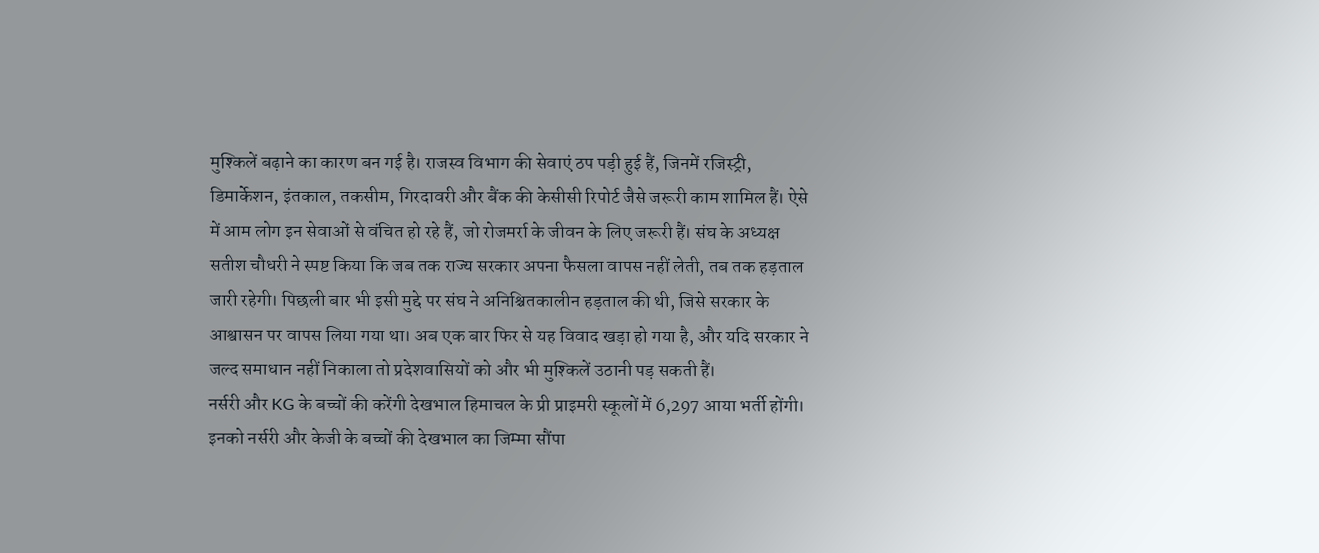मुश्किलें बढ़ाने का कारण बन गई है। राजस्व विभाग की सेवाएं ठप पड़ी हुई हैं, जिनमें रजिस्ट्री, डिमार्केशन, इंतकाल, तकसीम, गिरदावरी और बैंक की केसीसी रिपोर्ट जैसे जरूरी काम शामिल हैं। ऐसे में आम लोग इन सेवाओं से वंचित हो रहे हैं, जो रोजमर्रा के जीवन के लिए जरूरी हैं। संघ के अध्यक्ष सतीश चौधरी ने स्पष्ट किया कि जब तक राज्य सरकार अपना फैसला वापस नहीं लेती, तब तक हड़ताल जारी रहेगी। पिछली बार भी इसी मुद्दे पर संघ ने अनिश्चितकालीन हड़ताल की थी, जिसे सरकार के आश्वासन पर वापस लिया गया था। अब एक बार फिर से यह विवाद खड़ा हो गया है, और यदि सरकार ने जल्द समाधान नहीं निकाला तो प्रदेशवासियों को और भी मुश्किलें उठानी पड़ सकती हैं।
नर्सरी और KG के बच्चों की करेंगी देखभाल हिमाचल के प्री प्राइमरी स्कूलों में 6,297 आया भर्ती होंगी। इनको नर्सरी और केजी के बच्चों की देखभाल का जिम्मा सौंपा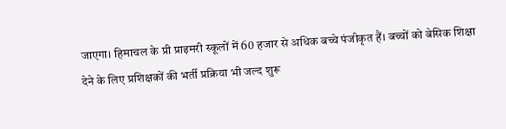जाएगा। हिमाचल के प्री प्राइमरी स्कूलों में 60 हजार से अधिक बच्चे पंजीकृत हैं। बच्चों को बेसिक शिक्षा देने के लिए प्रशिक्षकों की भर्ती प्रक्रिया भी जल्द शुरू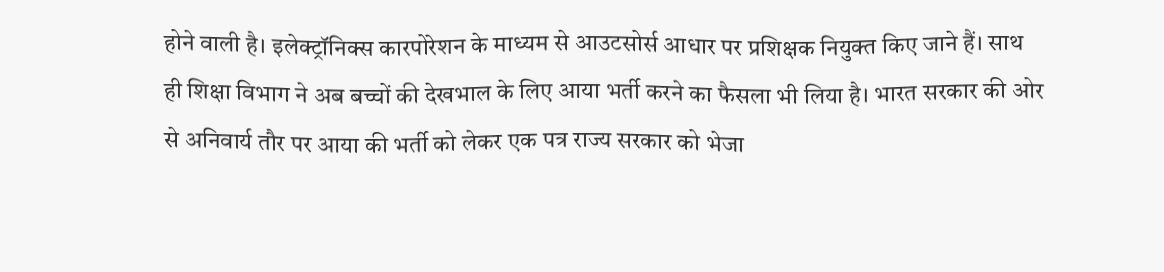होने वाली है। इलेक्ट्रॉनिक्स कारपोरेशन के माध्यम से आउटसोर्स आधार पर प्रशिक्षक नियुक्त किए जाने हैं। साथ ही शिक्षा विभाग ने अब बच्चों की देखभाल के लिए आया भर्ती करने का फैसला भी लिया है। भारत सरकार की ओर से अनिवार्य तौर पर आया की भर्ती को लेकर एक पत्र राज्य सरकार को भेजा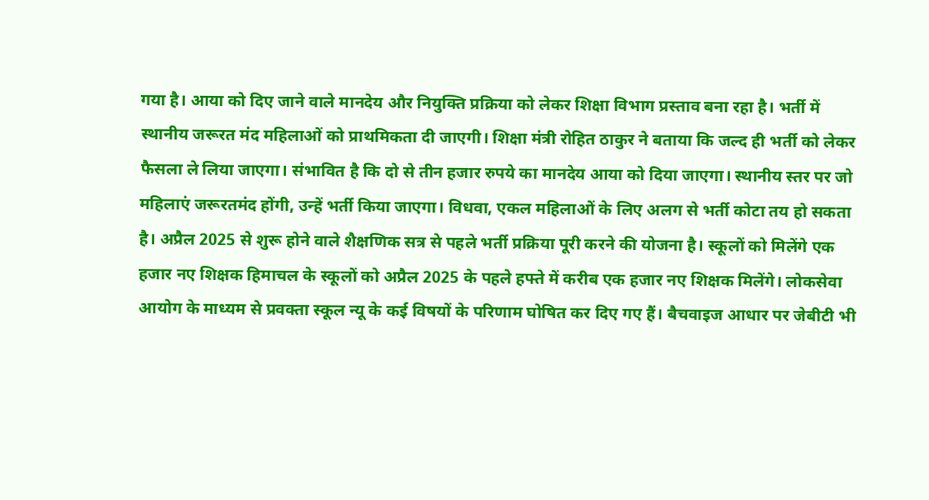गया है। आया को दिए जाने वाले मानदेय और नियुक्ति प्रक्रिया को लेकर शिक्षा विभाग प्रस्ताव बना रहा है। भर्ती में स्थानीय जरूरत मंद महिलाओं को प्राथमिकता दी जाएगी। शिक्षा मंत्री रोहित ठाकुर ने बताया कि जल्द ही भर्ती को लेकर फैसला ले लिया जाएगा। संभावित है कि दो से तीन हजार रुपये का मानदेय आया को दिया जाएगा। स्थानीय स्तर पर जो महिलाएं जरूरतमंद होंगी, उन्हें भर्ती किया जाएगा। विधवा, एकल महिलाओं के लिए अलग से भर्ती कोटा तय हो सकता है। अप्रैल 2025 से शुरू होने वाले शैक्षणिक सत्र से पहले भर्ती प्रक्रिया पूरी करने की योजना है। स्कूलों को मिलेंगे एक हजार नए शिक्षक हिमाचल के स्कूलों को अप्रैल 2025 के पहले हफ्ते में करीब एक हजार नए शिक्षक मिलेंगे। लोकसेवा आयोग के माध्यम से प्रवक्ता स्कूल न्यू के कई विषयों के परिणाम घोषित कर दिए गए हैं। बैचवाइज आधार पर जेबीटी भी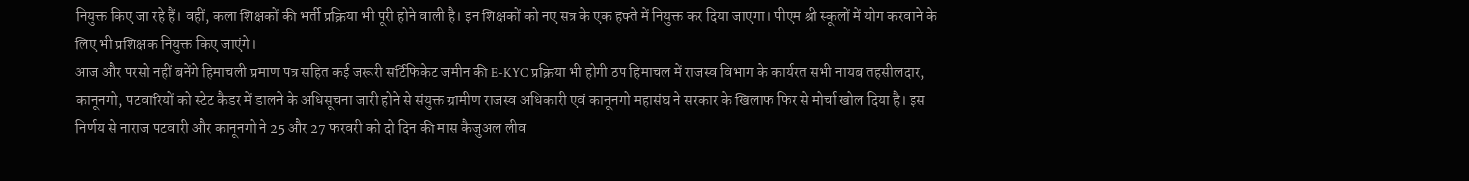नियुक्त किए जा रहे हैं। वहीं, कला शिक्षकों की भर्ती प्रक्रिया भी पूरी होने वाली है। इन शिक्षकों को नए सत्र के एक हफ्ते में नियुक्त कर दिया जाएगा। पीएम श्री स्कूलों में योग करवाने के लिए भी प्रशिक्षक नियुक्त किए जाएंगे।
आज और परसो नहीं बनेंगे हिमाचली प्रमाण पत्र सहित कई जरूरी सर्टिफिकेट जमीन की E-KYC प्रक्रिया भी होगी ठप हिमाचल में राजस्व विभाग के कार्यरत सभी नायब तहसीलदार, कानूनगो, पटवारियों को स्टेट कैडर में डालने के अधिसूचना जारी होने से संयुक्त ग्रामीण राजस्व अधिकारी एवं कानूनगो महासंघ ने सरकार के खिलाफ फिर से मोर्चा खोल दिया है। इस निर्णय से नाराज पटवारी और कानूनगो ने 25 और 27 फरवरी को दो दिन की मास कैजुअल लीव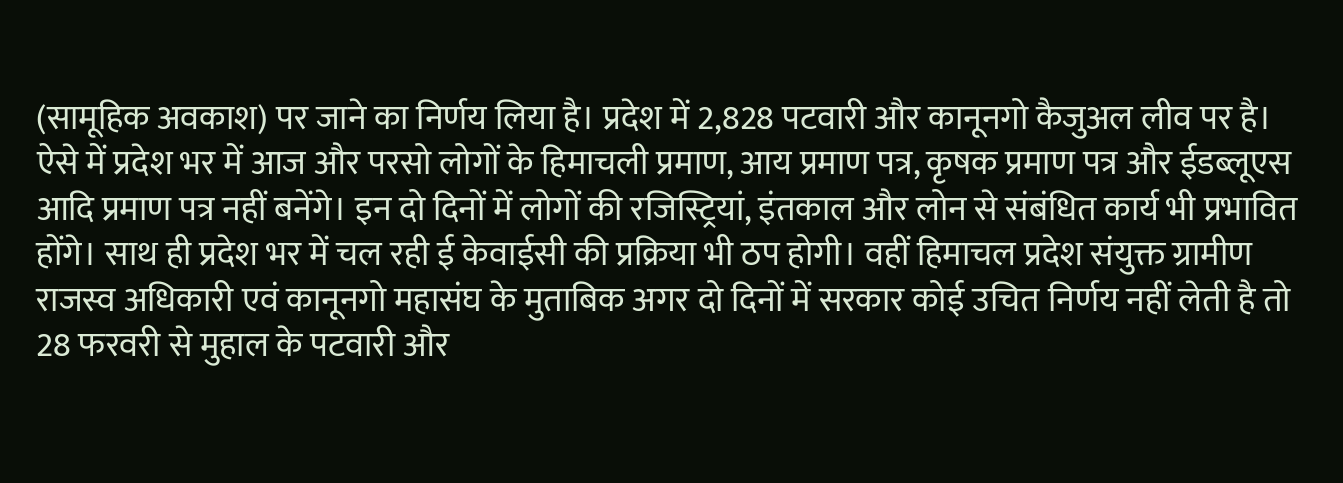(सामूहिक अवकाश) पर जाने का निर्णय लिया है। प्रदेश में 2,828 पटवारी और कानूनगो कैजुअल लीव पर है। ऐसे में प्रदेश भर में आज और परसो लोगों के हिमाचली प्रमाण, आय प्रमाण पत्र, कृषक प्रमाण पत्र और ईडब्लूएस आदि प्रमाण पत्र नहीं बनेंगे। इन दो दिनों में लोगों की रजिस्ट्रियां, इंतकाल और लोन से संबंधित कार्य भी प्रभावित होंगे। साथ ही प्रदेश भर में चल रही ई केवाईसी की प्रक्रिया भी ठप होगी। वहीं हिमाचल प्रदेश संयुक्त ग्रामीण राजस्व अधिकारी एवं कानूनगो महासंघ के मुताबिक अगर दो दिनों में सरकार कोई उचित निर्णय नहीं लेती है तो 28 फरवरी से मुहाल के पटवारी और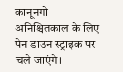कानूनगो अनिश्चितकाल के लिए पेन डाउन स्ट्राइक पर चले जाएंगे।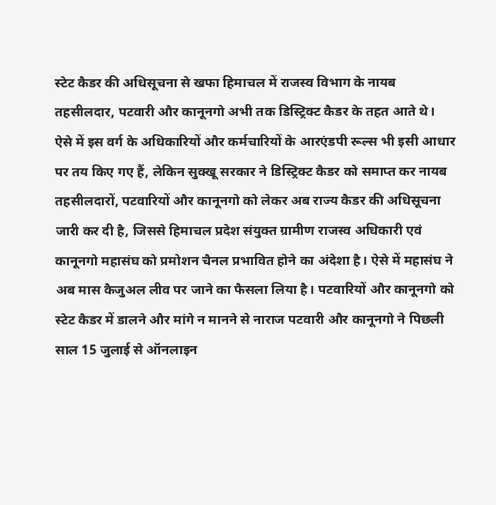स्टेट कैडर की अधिसूचना से खफा हिमाचल में राजस्व विभाग के नायब तहसीलदार, पटवारी और कानूनगो अभी तक डिस्ट्रिक्ट कैडर के तहत आते थे। ऐसे में इस वर्ग के अधिकारियों और कर्मचारियों के आरएंडपी रूल्स भी इसी आधार पर तय किए गए हैं, लेकिन सुक्खू सरकार ने डिस्ट्रिक्ट कैडर को समाप्त कर नायब तहसीलदारों, पटवारियों और कानूनगो को लेकर अब राज्य कैडर की अधिसूचना जारी कर दी है, जिससे हिमाचल प्रदेश संयुक्त ग्रामीण राजस्व अधिकारी एवं कानूनगो महासंघ को प्रमोशन चैनल प्रभावित होने का अंदेशा है। ऐसे में महासंघ ने अब मास कैजुअल लीव पर जाने का फैसला लिया है। पटवारियों और कानूनगो को स्टेट कैडर में डालने और मांगे न मानने से नाराज पटवारी और कानूनगो ने पिछली साल 15 जुलाई से ऑनलाइन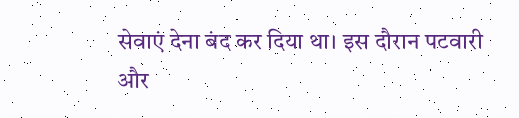सेवाएं देना बंद कर दिया था। इस दौरान पटवारी और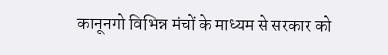कानूनगो विभिन्न मंचों के माध्यम से सरकार को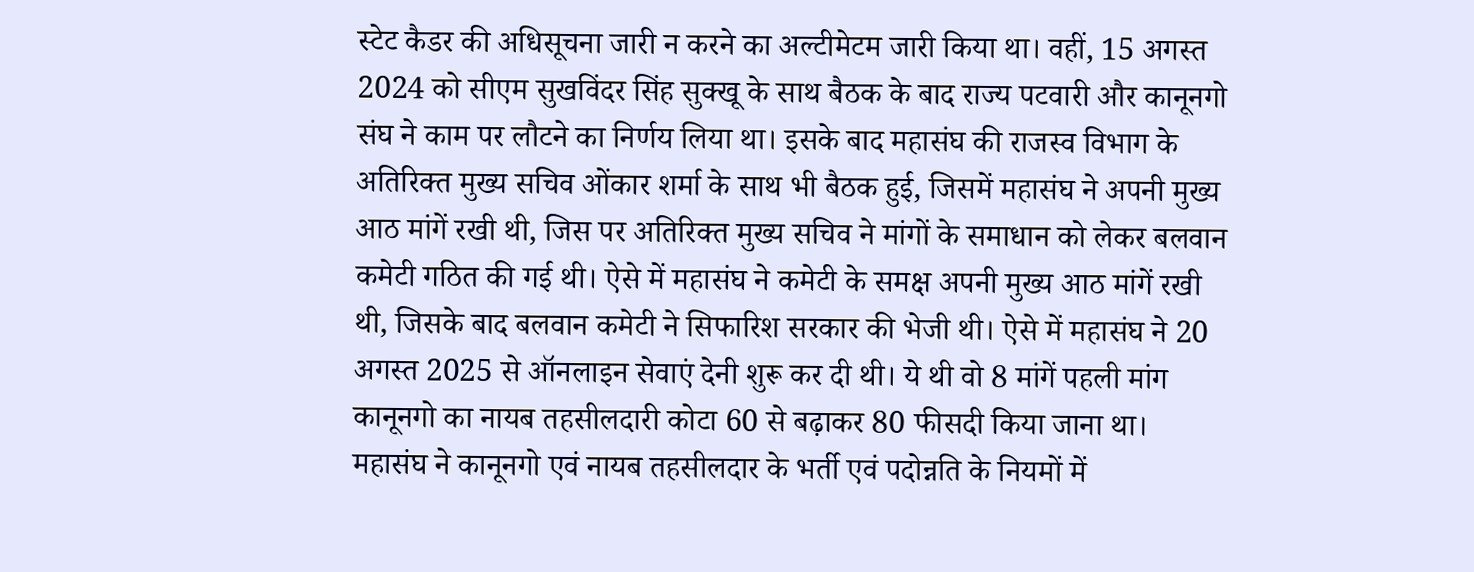स्टेट कैडर की अधिसूचना जारी न करने का अल्टीमेटम जारी किया था। वहीं, 15 अगस्त 2024 को सीएम सुखविंदर सिंह सुक्खू के साथ बैठक के बाद राज्य पटवारी और कानूनगो संघ ने काम पर लौटने का निर्णय लिया था। इसके बाद महासंघ की राजस्व विभाग के अतिरिक्त मुख्य सचिव ओंकार शर्मा के साथ भी बैठक हुई, जिसमें महासंघ ने अपनी मुख्य आठ मांगें रखी थी, जिस पर अतिरिक्त मुख्य सचिव ने मांगों के समाधान को लेकर बलवान कमेटी गठित की गई थी। ऐसे में महासंघ ने कमेटी के समक्ष अपनी मुख्य आठ मांगें रखी थी, जिसके बाद बलवान कमेटी ने सिफारिश सरकार की भेजी थी। ऐसे में महासंघ ने 20 अगस्त 2025 से ऑनलाइन सेवाएं देनी शुरू कर दी थी। ये थी वो 8 मांगें पहली मांग कानूनगो का नायब तहसीलदारी कोटा 60 से बढ़ाकर 80 फीसदी किया जाना था। महासंघ ने कानूनगो एवं नायब तहसीलदार के भर्ती एवं पदोन्नति के नियमों में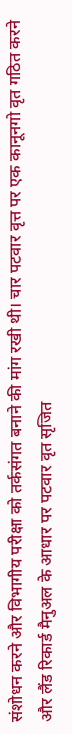संशोधन करने और विभागीय परीक्षा को तर्कसंगत बनाने की मांग रखी थी। चार पटवार वृत्त पर एक कानूनगो वृत गठित करने और लैंड रिकार्ड मैनुअल के आधार पर पटवार वृत सृजित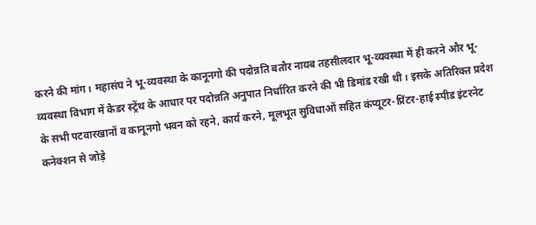करने की मांग। महासंघ ने भू-व्यवस्था के कानूनगो की पदोन्नति बतौर नायब तहसीलदार भू-व्यवस्था में ही करने और भू-व्यवस्था विभाग में कैडर स्ट्रेंथ के आधार पर पदोन्नति अनुपात निर्धारित करने की भी डिमांड रखी थी। इसके अतिरिक्त प्रदेश के सभी पटवारखानों व कानूनगो भवन को रहने, कार्य करने, मूलभूत सुविधाओं सहित कंप्यूटर-प्रिंटर-हाई स्पीड इंटरनेट कनेक्शन से जोड़े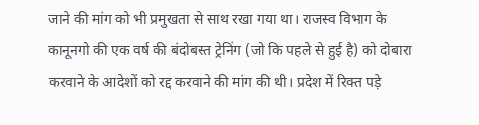जाने की मांग को भी प्रमुखता से साथ रखा गया था। राजस्व विभाग के कानूनगो की एक वर्ष की बंदोबस्त ट्रेनिंग (जो कि पहले से हुई है) को दोबारा करवाने के आदेशों को रद्द करवाने की मांग की थी। प्रदेश में रिक्त पड़े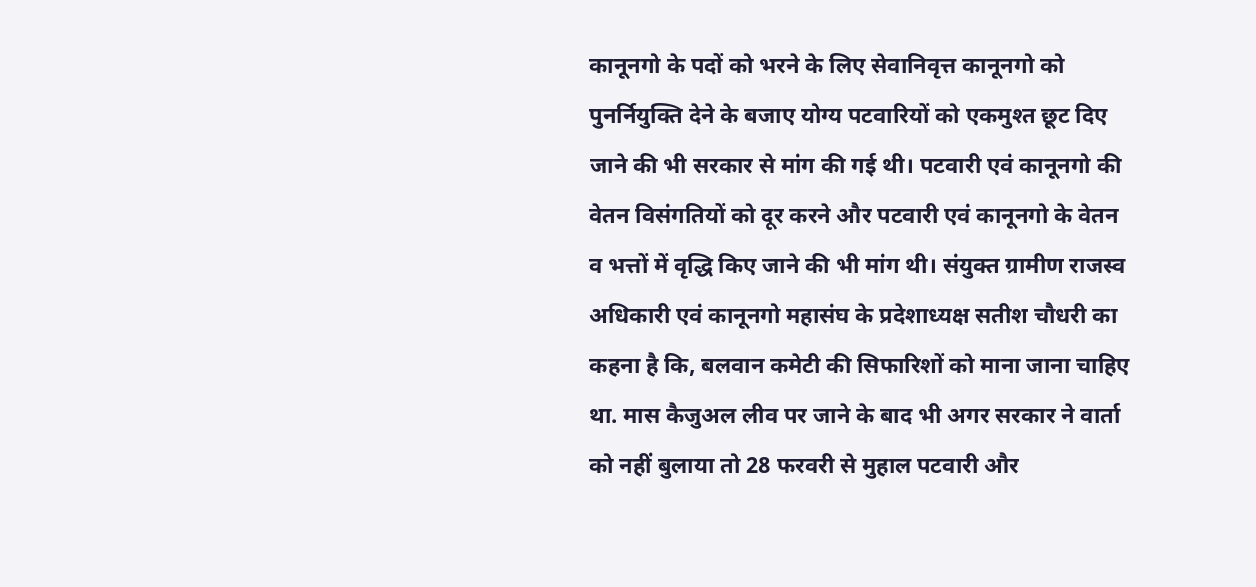कानूनगो के पदों को भरने के लिए सेवानिवृत्त कानूनगो को पुनर्नियुक्ति देने के बजाए योग्य पटवारियों को एकमुश्त छूट दिए जाने की भी सरकार से मांग की गई थी। पटवारी एवं कानूनगो की वेतन विसंगतियों को दूर करने और पटवारी एवं कानूनगो के वेतन व भत्तों में वृद्धि किए जाने की भी मांग थी। संयुक्त ग्रामीण राजस्व अधिकारी एवं कानूनगो महासंघ के प्रदेशाध्यक्ष सतीश चौधरी का कहना है कि, बलवान कमेटी की सिफारिशों को माना जाना चाहिए था. मास कैजुअल लीव पर जाने के बाद भी अगर सरकार ने वार्ता को नहीं बुलाया तो 28 फरवरी से मुहाल पटवारी और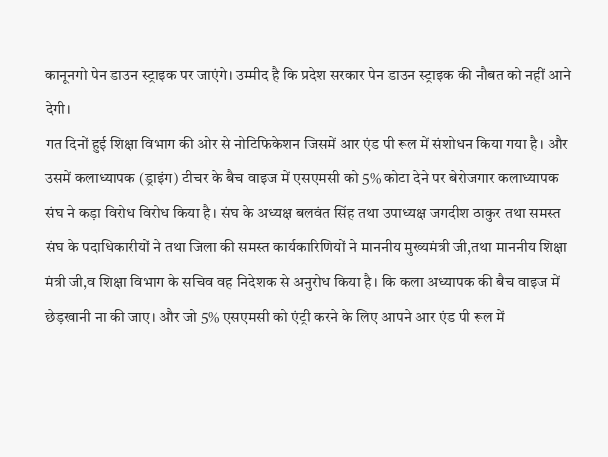कानूनगो पेन डाउन स्ट्राइक पर जाएंगे। उम्मीद है कि प्रदेश सरकार पेन डाउन स्ट्राइक की नौबत को नहीं आने देगी।
गत दिनों हुई शिक्षा विभाग की ओर से नोटिफिकेशन जिसमें आर एंड पी रूल में संशोधन किया गया है। और उसमें कलाध्यापक (ड्राइंग) टीचर के बैच वाइज में एसएमसी को 5% कोटा देने पर बेरोजगार कलाध्यापक संघ ने कड़ा विरोध विरोध किया है। संघ के अध्यक्ष बलवंत सिंह तथा उपाध्यक्ष जगदीश ठाकुर तथा समस्त संघ के पदाधिकारीयों ने तथा जिला की समस्त कार्यकारिणियों ने माननीय मुख्यमंत्री जी,तथा माननीय शिक्षा मंत्री जी,व शिक्षा विभाग के सचिव वह निदेशक से अनुरोध किया है। कि कला अध्यापक की बैच वाइज में छेड़खानी ना की जाए। और जो 5% एसएमसी को एंट्री करने के लिए आपने आर एंड पी रूल में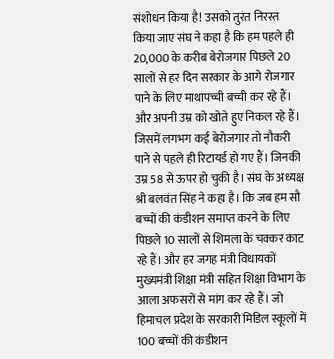संशोधन किया है! उसको तुरंत निरस्त किया जाए संघ ने कहा है कि हम पहले ही 20,000 के करीब बेरोजगार पिछले 20 सालों से हर दिन सरकार के आगे रोजगार पाने के लिए माथापच्ची बच्ची कर रहे हैं। और अपनी उम्र को खोते हुए निकल रहे हैं। जिसमें लगभग कई बेरोजगार तो नौकरी पाने से पहले ही रिटायर्ड हो गए हैं। जिनकी उम्र 58 से ऊपर हो चुकी है। संघ के अध्यक्ष श्री बलवंत सिंह ने कहा है। कि जब हम सौ बच्चों की कंडीशन समाप्त करने के लिए पिछले 10 सालों से शिमला के चक्कर काट रहे हैं। और हर जगह मंत्री विधायकों मुख्यमंत्री शिक्षा मंत्री सहित शिक्षा विभाग के आला अफसरों से मांग कर रहे हैं। जो हिमाचल प्रदेश के सरकारी मिडिल स्कूलों में 100 बच्चों की कंडीशन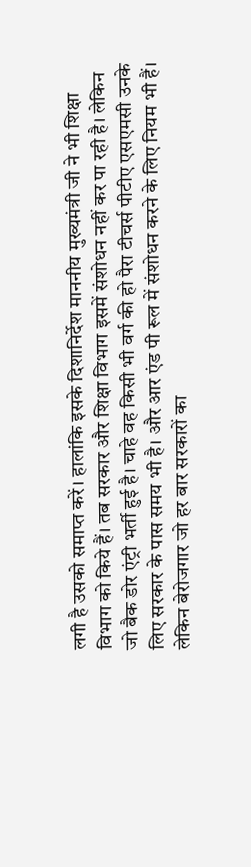लगी है उसको समाप्त करें। हालांकि इसके दिशानिर्देश माननीय मुख्यमंत्री जी ने भी शिक्षा विभाग को किये हैं। तब सरकार और शिक्षा विभाग इसमें संशोधन नहीं कर पा रही है। लेकिन जो बैक डोर एंट्री भर्ती हुई है। चाहे वह किसी भी वर्ग की हो पैरा टीचर्स पीटीए एसएमसी उनके लिए सरकार के पास समय भी है। और आर एंड पी रूल में संशोधन करने के लिए नियम भी हैं। लेकिन बेरोजगार जो हर बार सरकारों का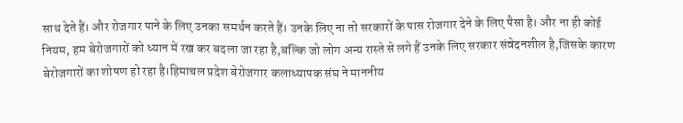साथ देते हैं। और रोजगार पाने के लिए उनका समर्थन करते हैं। उनके लिए ना तो सरकारों के पास रोजगार देने के लिए पैसा है। और ना ही कोई नियम, हम बेरोजगारों को ध्यान में रख कर बदला जा रहा है,बल्कि जो लोग अन्य रास्ते से लगे हैं उनके लिए सरकार संवेदनशील है,जिसके कारण बेरोजगारों का शोषण हो रहा है।हिमाचल प्रदेश बेरोजगार कलाध्यापक संघ ने माननीय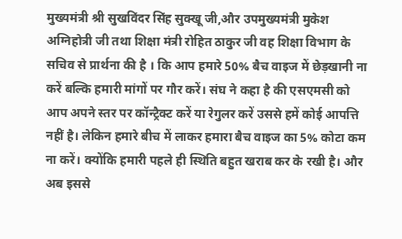मुख्यमंत्री श्री सुखविंदर सिंह सुक्खू जी,और उपमुख्यमंत्री मुकेश अग्निहोत्री जी तथा शिक्षा मंत्री रोहित ठाकुर जी वह शिक्षा विभाग के सचिव से प्रार्थना की है । कि आप हमारे 50% बैच वाइज में छेड़खानी ना करें बल्कि हमारी मांगों पर गौर करें। संघ ने कहा है की एसएमसी को आप अपने स्तर पर कॉन्ट्रैक्ट करें या रेगुलर करें उससे हमें कोई आपत्ति नहीं है। लेकिन हमारे बीच में लाकर हमारा बैच वाइज का 5% कोटा कम ना करें। क्योंकि हमारी पहले ही स्थिति बहुत खराब कर के रखी है। और अब इससे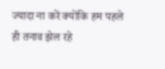ज्यादा ना करें क्योंकि हम पहले ही तनाव झेल रहे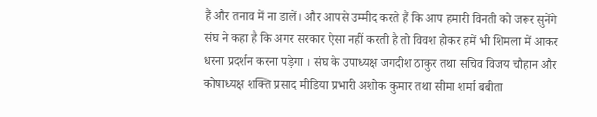हैं और तनाव में ना डालें। और आपसे उम्मीद करते हैं कि आप हमारी विनती को जरूर सुनेंगे संघ ने कहा है कि अगर सरकार ऐसा नहीं करती है तो विवश होकर हमें भी शिमला में आकर धरना प्रदर्शन करना पड़ेगा । संघ के उपाध्यक्ष जगदीश ठाकुर तथा सचिव विजय चौहान और कोषाध्यक्ष शक्ति प्रसाद मीडिया प्रभारी अशोक कुमार तथा सीमा शर्मा बबीता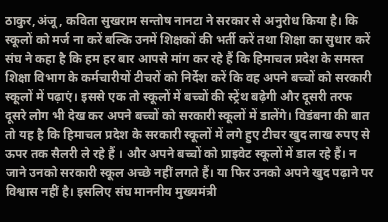ठाकुर,अंजू, कविता सुखराम सन्तोष नानटा ने सरकार से अनुरोध किया है। कि स्कूलों को मर्ज ना करें बल्कि उनमें शिक्षकों की भर्ती करें तथा शिक्षा का सुधार करें संघ ने कहा है कि हम हर बार आपसे मांग कर रहे हैं कि हिमाचल प्रदेश के समस्त शिक्षा विभाग के कर्मचारीयों टीचरों को निर्देश करें कि वह अपने बच्चों को सरकारी स्कूलों में पढ़ाएं। इससे एक तो स्कूलों में बच्चों की स्ट्रेंथ बढ़ेगी और दूसरी तरफ दूसरे लोग भी देख कर अपने बच्चों को सरकारी स्कूलों में डालेंगे। विडंबना की बात तो यह है कि हिमाचल प्रदेश के सरकारी स्कूलों में लगे हुए टीचर खुद लाख रुपए से ऊपर तक सैलरी ले रहे हैं । और अपने बच्चों को प्राइवेट स्कूलों में डाल रहे हैं। न जाने उनको सरकारी स्कूल अच्छे नहीं लगते हैं। या फिर उनको अपने खुद पढ़ाने पर विश्वास नहीं है। इसलिए संघ माननीय मुख्यमंत्री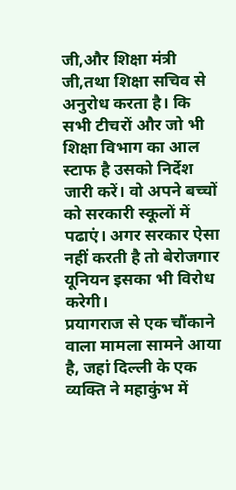जी,और शिक्षा मंत्री जी,तथा शिक्षा सचिव से अनुरोध करता है। कि सभी टीचरों और जो भी शिक्षा विभाग का आल स्टाफ है उसको निर्देश जारी करें। वो अपने बच्चों को सरकारी स्कूलों में पढाएं। अगर सरकार ऐसा नहीं करती है तो बेरोजगार यूनियन इसका भी विरोध करेगी।
प्रयागराज से एक चौंकाने वाला मामला सामने आया है, जहां दिल्ली के एक व्यक्ति ने महाकुंभ में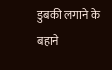डुबकी लगाने के बहाने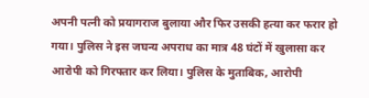अपनी पत्नी को प्रयागराज बुलाया और फिर उसकी हत्या कर फरार हो गया। पुलिस ने इस जघन्य अपराध का मात्र 48 घंटों में खुलासा कर आरोपी को गिरफ्तार कर लिया। पुलिस के मुताबिक, आरोपी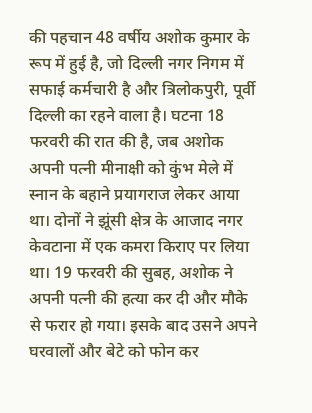की पहचान 48 वर्षीय अशोक कुमार के रूप में हुई है, जो दिल्ली नगर निगम में सफाई कर्मचारी है और त्रिलोकपुरी, पूर्वी दिल्ली का रहने वाला है। घटना 18 फरवरी की रात की है, जब अशोक अपनी पत्नी मीनाक्षी को कुंभ मेले में स्नान के बहाने प्रयागराज लेकर आया था। दोनों ने झूंसी क्षेत्र के आजाद नगर केवटाना में एक कमरा किराए पर लिया था। 19 फरवरी की सुबह, अशोक ने अपनी पत्नी की हत्या कर दी और मौके से फरार हो गया। इसके बाद उसने अपने घरवालों और बेटे को फोन कर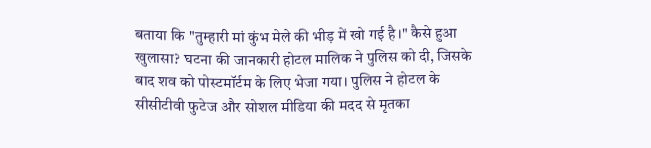बताया कि "तुम्हारी मां कुंभ मेले की भीड़ में खो गई है।" कैसे हुआ खुलासा? घटना की जानकारी होटल मालिक ने पुलिस को दी, जिसके बाद शव को पोस्टमॉर्टम के लिए भेजा गया। पुलिस ने होटल के सीसीटीवी फुटेज और सोशल मीडिया की मदद से मृतका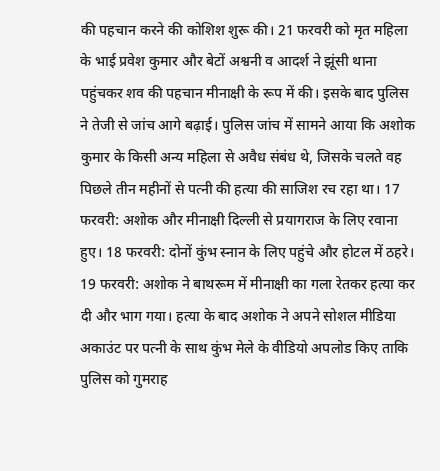की पहचान करने की कोशिश शुरू की। 21 फरवरी को मृत महिला के भाई प्रवेश कुमार और बेटों अश्वनी व आदर्श ने झूंसी थाना पहुंचकर शव की पहचान मीनाक्षी के रूप में की। इसके बाद पुलिस ने तेजी से जांच आगे बढ़ाई। पुलिस जांच में सामने आया कि अशोक कुमार के किसी अन्य महिला से अवैध संबंध थे, जिसके चलते वह पिछले तीन महीनों से पत्नी की हत्या की साजिश रच रहा था। 17 फरवरी: अशोक और मीनाक्षी दिल्ली से प्रयागराज के लिए रवाना हुए। 18 फरवरी: दोनों कुंभ स्नान के लिए पहुंचे और होटल में ठहरे। 19 फरवरी: अशोक ने बाथरूम में मीनाक्षी का गला रेतकर हत्या कर दी और भाग गया। हत्या के बाद अशोक ने अपने सोशल मीडिया अकाउंट पर पत्नी के साथ कुंभ मेले के वीडियो अपलोड किए ताकि पुलिस को गुमराह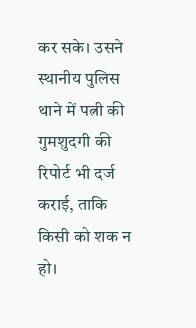कर सके। उसने स्थानीय पुलिस थाने में पत्नी की गुमशुदगी की रिपोर्ट भी दर्ज कराई, ताकि किसी को शक न हो।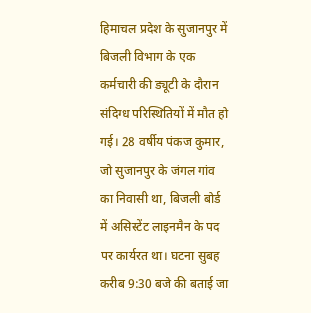हिमाचल प्रदेश के सुजानपुर में बिजली विभाग के एक कर्मचारी की ड्यूटी के दौरान संदिग्ध परिस्थितियों में मौत हो गई। 28 वर्षीय पंकज कुमार, जो सुजानपुर के जंगल गांव का निवासी था, बिजली बोर्ड में असिस्टेंट लाइनमैन के पद पर कार्यरत था। घटना सुबह करीब 9:30 बजे की बताई जा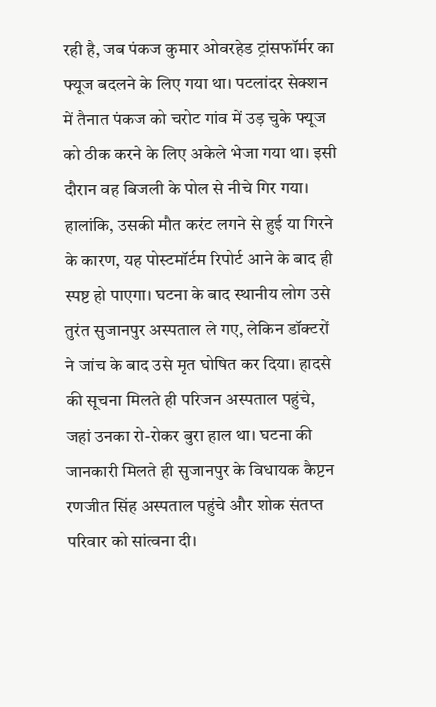रही है, जब पंकज कुमार ओवरहेड ट्रांसफॉर्मर का फ्यूज बदलने के लिए गया था। पटलांदर सेक्शन में तैनात पंकज को चरोट गांव में उड़ चुके फ्यूज को ठीक करने के लिए अकेले भेजा गया था। इसी दौरान वह बिजली के पोल से नीचे गिर गया। हालांकि, उसकी मौत करंट लगने से हुई या गिरने के कारण, यह पोस्टमॉर्टम रिपोर्ट आने के बाद ही स्पष्ट हो पाएगा। घटना के बाद स्थानीय लोग उसे तुरंत सुजानपुर अस्पताल ले गए, लेकिन डॉक्टरों ने जांच के बाद उसे मृत घोषित कर दिया। हादसे की सूचना मिलते ही परिजन अस्पताल पहुंचे, जहां उनका रो-रोकर बुरा हाल था। घटना की जानकारी मिलते ही सुजानपुर के विधायक कैप्टन रणजीत सिंह अस्पताल पहुंचे और शोक संतप्त परिवार को सांत्वना दी।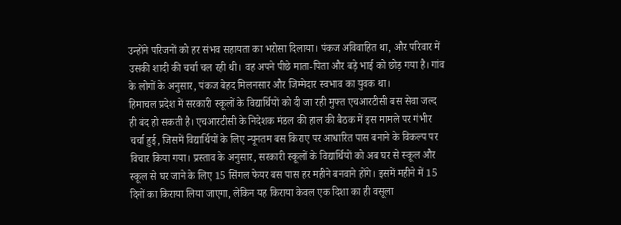उन्होंने परिजनों को हर संभव सहायता का भरोसा दिलाया। पंकज अविवाहित था, और परिवार में उसकी शादी की चर्चा चल रही थी। वह अपने पीछे माता-पिता और बड़े भाई को छोड़ गया है। गांव के लोगों के अनुसार, पंकज बेहद मिलनसार और जिम्मेदार स्वभाव का युवक था।
हिमाचल प्रदेश में सरकारी स्कूलों के विद्यार्थियों को दी जा रही मुफ्त एचआरटीसी बस सेवा जल्द ही बंद हो सकती है। एचआरटीसी के निदेशक मंडल की हाल की बैठक में इस मामले पर गंभीर चर्चा हुई, जिसमें विद्यार्थियों के लिए न्यूनतम बस किराए पर आधारित पास बनाने के विकल्प पर विचार किया गया। प्रस्ताव के अनुसार, सरकारी स्कूलों के विद्यार्थियों को अब घर से स्कूल और स्कूल से घर जाने के लिए 15 सिंगल फेयर बस पास हर महीने बनवाने होंगे। इसमें महीने में 15 दिनों का किराया लिया जाएगा, लेकिन यह किराया केवल एक दिशा का ही वसूला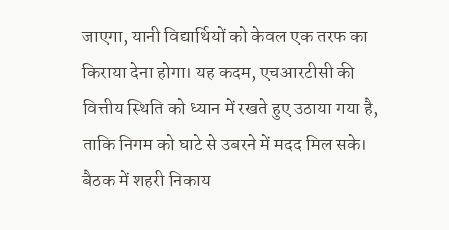जाएगा, यानी विद्यार्थियों को केवल एक तरफ का किराया देना होगा। यह कदम, एचआरटीसी की वित्तीय स्थिति को ध्यान में रखते हुए उठाया गया है, ताकि निगम को घाटे से उबरने में मदद मिल सके। बैठक में शहरी निकाय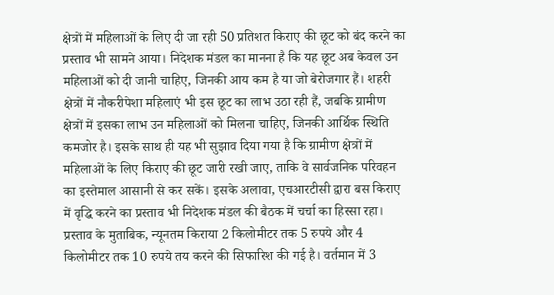क्षेत्रों में महिलाओं के लिए दी जा रही 50 प्रतिशत किराए की छूट को बंद करने का प्रस्ताव भी सामने आया। निदेशक मंडल का मानना है कि यह छूट अब केवल उन महिलाओं को दी जानी चाहिए, जिनकी आय कम है या जो बेरोजगार हैं। शहरी क्षेत्रों में नौकरीपेशा महिलाएं भी इस छूट का लाभ उठा रही हैं, जबकि ग्रामीण क्षेत्रों में इसका लाभ उन महिलाओं को मिलना चाहिए, जिनकी आर्थिक स्थिति कमजोर है। इसके साथ ही यह भी सुझाव दिया गया है कि ग्रामीण क्षेत्रों में महिलाओं के लिए किराए की छूट जारी रखी जाए, ताकि वे सार्वजनिक परिवहन का इस्तेमाल आसानी से कर सकें। इसके अलावा, एचआरटीसी द्वारा बस किराए में वृद्धि करने का प्रस्ताव भी निदेशक मंडल की बैठक में चर्चा का हिस्सा रहा। प्रस्ताव के मुताबिक, न्यूनतम किराया 2 किलोमीटर तक 5 रुपये और 4 किलोमीटर तक 10 रुपये तय करने की सिफारिश की गई है। वर्तमान में 3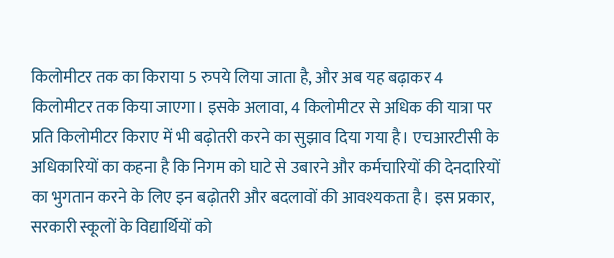किलोमीटर तक का किराया 5 रुपये लिया जाता है, और अब यह बढ़ाकर 4 किलोमीटर तक किया जाएगा। इसके अलावा, 4 किलोमीटर से अधिक की यात्रा पर प्रति किलोमीटर किराए में भी बढ़ोतरी करने का सुझाव दिया गया है। एचआरटीसी के अधिकारियों का कहना है कि निगम को घाटे से उबारने और कर्मचारियों की देनदारियों का भुगतान करने के लिए इन बढ़ोतरी और बदलावों की आवश्यकता है। इस प्रकार, सरकारी स्कूलों के विद्यार्थियों को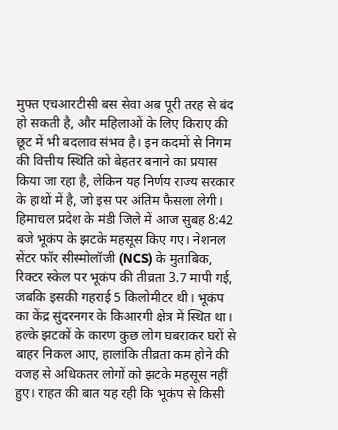मुफ्त एचआरटीसी बस सेवा अब पूरी तरह से बंद हो सकती है, और महिलाओं के लिए किराए की छूट में भी बदलाव संभव है। इन कदमों से निगम की वित्तीय स्थिति को बेहतर बनाने का प्रयास किया जा रहा है, लेकिन यह निर्णय राज्य सरकार के हाथों में है, जो इस पर अंतिम फैसला लेगी।
हिमाचल प्रदेश के मंडी जिले में आज सुबह 8:42 बजे भूकंप के झटके महसूस किए गए। नेशनल सेंटर फॉर सीस्मोलॉजी (NCS) के मुताबिक, रिक्टर स्केल पर भूकंप की तीव्रता 3.7 मापी गई, जबकि इसकी गहराई 5 किलोमीटर थी। भूकंप का केंद्र सुंदरनगर के किआरगी क्षेत्र में स्थित था। हल्के झटकों के कारण कुछ लोग घबराकर घरों से बाहर निकल आए, हालांकि तीव्रता कम होने की वजह से अधिकतर लोगों को झटके महसूस नहीं हुए। राहत की बात यह रही कि भूकंप से किसी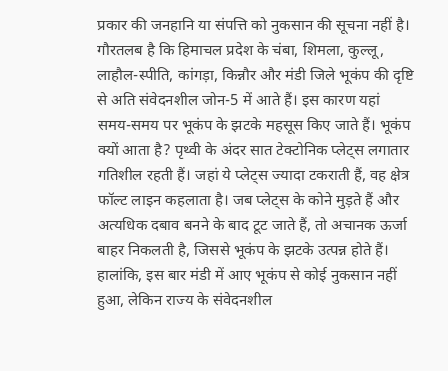प्रकार की जनहानि या संपत्ति को नुकसान की सूचना नहीं है। गौरतलब है कि हिमाचल प्रदेश के चंबा, शिमला, कुल्लू, लाहौल-स्पीति, कांगड़ा, किन्नौर और मंडी जिले भूकंप की दृष्टि से अति संवेदनशील जोन-5 में आते हैं। इस कारण यहां समय-समय पर भूकंप के झटके महसूस किए जाते हैं। भूकंप क्यों आता है? पृथ्वी के अंदर सात टेक्टोनिक प्लेट्स लगातार गतिशील रहती हैं। जहां ये प्लेट्स ज्यादा टकराती हैं, वह क्षेत्र फॉल्ट लाइन कहलाता है। जब प्लेट्स के कोने मुड़ते हैं और अत्यधिक दबाव बनने के बाद टूट जाते हैं, तो अचानक ऊर्जा बाहर निकलती है, जिससे भूकंप के झटके उत्पन्न होते हैं। हालांकि, इस बार मंडी में आए भूकंप से कोई नुकसान नहीं हुआ, लेकिन राज्य के संवेदनशील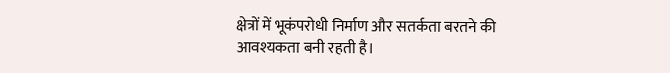क्षेत्रों में भूकंपरोधी निर्माण और सतर्कता बरतने की आवश्यकता बनी रहती है।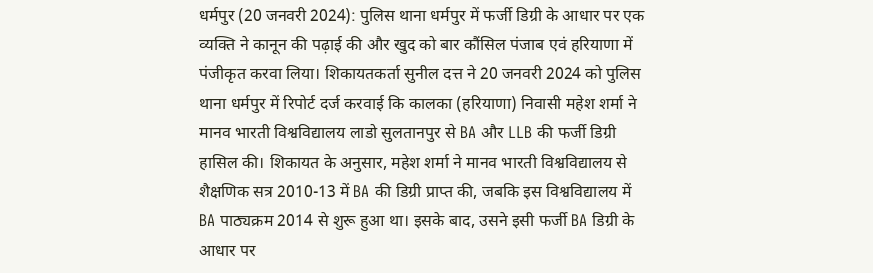धर्मपुर (20 जनवरी 2024): पुलिस थाना धर्मपुर में फर्जी डिग्री के आधार पर एक व्यक्ति ने कानून की पढ़ाई की और खुद को बार कौंसिल पंजाब एवं हरियाणा में पंजीकृत करवा लिया। शिकायतकर्ता सुनील दत्त ने 20 जनवरी 2024 को पुलिस थाना धर्मपुर में रिपोर्ट दर्ज करवाई कि कालका (हरियाणा) निवासी महेश शर्मा ने मानव भारती विश्वविद्यालय लाडो सुलतानपुर से BA और LLB की फर्जी डिग्री हासिल की। शिकायत के अनुसार, महेश शर्मा ने मानव भारती विश्वविद्यालय से शैक्षणिक सत्र 2010-13 में BA की डिग्री प्राप्त की, जबकि इस विश्वविद्यालय में BA पाठ्यक्रम 2014 से शुरू हुआ था। इसके बाद, उसने इसी फर्जी BA डिग्री के आधार पर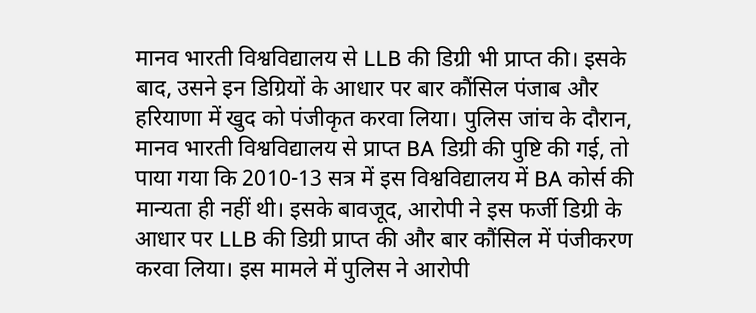मानव भारती विश्वविद्यालय से LLB की डिग्री भी प्राप्त की। इसके बाद, उसने इन डिग्रियों के आधार पर बार कौंसिल पंजाब और हरियाणा में खुद को पंजीकृत करवा लिया। पुलिस जांच के दौरान, मानव भारती विश्वविद्यालय से प्राप्त BA डिग्री की पुष्टि की गई, तो पाया गया कि 2010-13 सत्र में इस विश्वविद्यालय में BA कोर्स की मान्यता ही नहीं थी। इसके बावजूद, आरोपी ने इस फर्जी डिग्री के आधार पर LLB की डिग्री प्राप्त की और बार कौंसिल में पंजीकरण करवा लिया। इस मामले में पुलिस ने आरोपी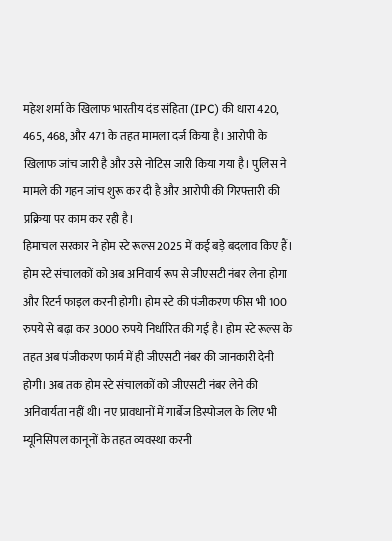महेश शर्मा के खिलाफ भारतीय दंड संहिता (IPC) की धारा 420, 465, 468, और 471 के तहत मामला दर्ज किया है। आरोपी के खिलाफ जांच जारी है और उसे नोटिस जारी किया गया है। पुलिस ने मामले की गहन जांच शुरू कर दी है और आरोपी की गिरफ्तारी की प्रक्रिया पर काम कर रही है।
हिमाचल सरकार ने होम स्टे रूल्स 2025 में कई बड़े बदलाव किए हैं। होम स्टे संचालकों को अब अनिवार्य रूप से जीएसटी नंबर लेना होगा और रिटर्न फाइल करनी होगी। होम स्टे की पंजीकरण फीस भी 100 रुपये से बढ़ा कर 3000 रुपये निर्धारित की गई है। होम स्टे रूल्स के तहत अब पंजीकरण फार्म में ही जीएसटी नंबर की जानकारी देनी होगी। अब तक होम स्टे संचालकों को जीएसटी नंबर लेने की अनिवार्यता नहीं थी। नए प्रावधानों में गार्बेज डिस्पोजल के लिए भी म्यूनिसिपल कानूनों के तहत व्यवस्था करनी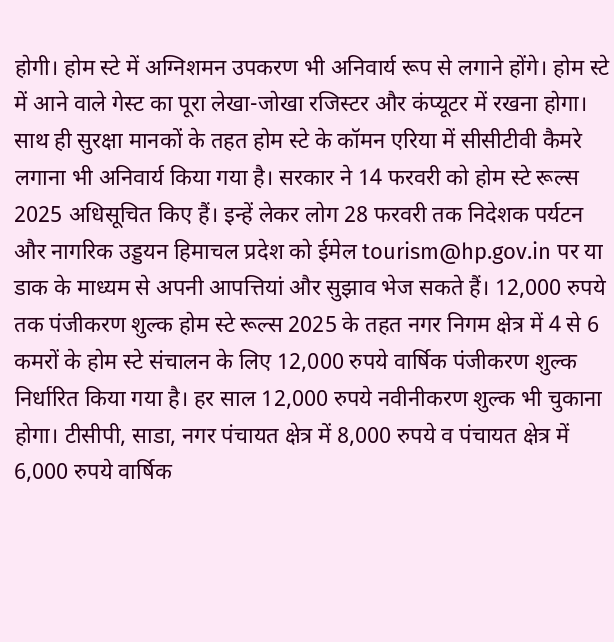होगी। होम स्टे में अग्निशमन उपकरण भी अनिवार्य रूप से लगाने होंगे। होम स्टे में आने वाले गेस्ट का पूरा लेखा-जोखा रजिस्टर और कंप्यूटर में रखना होगा। साथ ही सुरक्षा मानकों के तहत होम स्टे के कॉमन एरिया में सीसीटीवी कैमरे लगाना भी अनिवार्य किया गया है। सरकार ने 14 फरवरी को होम स्टे रूल्स 2025 अधिसूचित किए हैं। इन्हें लेकर लोग 28 फरवरी तक निदेशक पर्यटन और नागरिक उड्डयन हिमाचल प्रदेश को ईमेल tourism@hp.gov.in पर या डाक के माध्यम से अपनी आपत्तियां और सुझाव भेज सकते हैं। 12,000 रुपये तक पंजीकरण शुल्क होम स्टे रूल्स 2025 के तहत नगर निगम क्षेत्र में 4 से 6 कमरों के होम स्टे संचालन के लिए 12,000 रुपये वार्षिक पंजीकरण शुल्क निर्धारित किया गया है। हर साल 12,000 रुपये नवीनीकरण शुल्क भी चुकाना होगा। टीसीपी, साडा, नगर पंचायत क्षेत्र में 8,000 रुपये व पंचायत क्षेत्र में 6,000 रुपये वार्षिक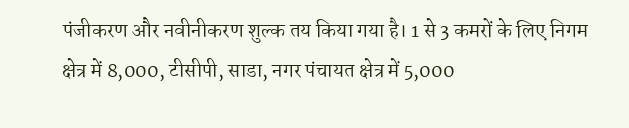पंजीकरण और नवीनीकरण शुल्क तय किया गया है। 1 से 3 कमरों के लिए निगम क्षेत्र में 8,000, टीसीपी, साडा, नगर पंचायत क्षेत्र में 5,000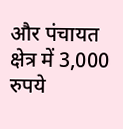और पंचायत क्षेत्र में 3,000 रुपये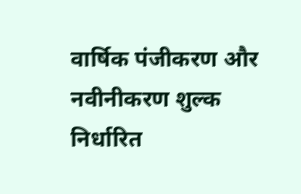वार्षिक पंजीकरण और नवीनीकरण शुल्क निर्धारित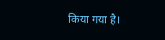किया गया है।